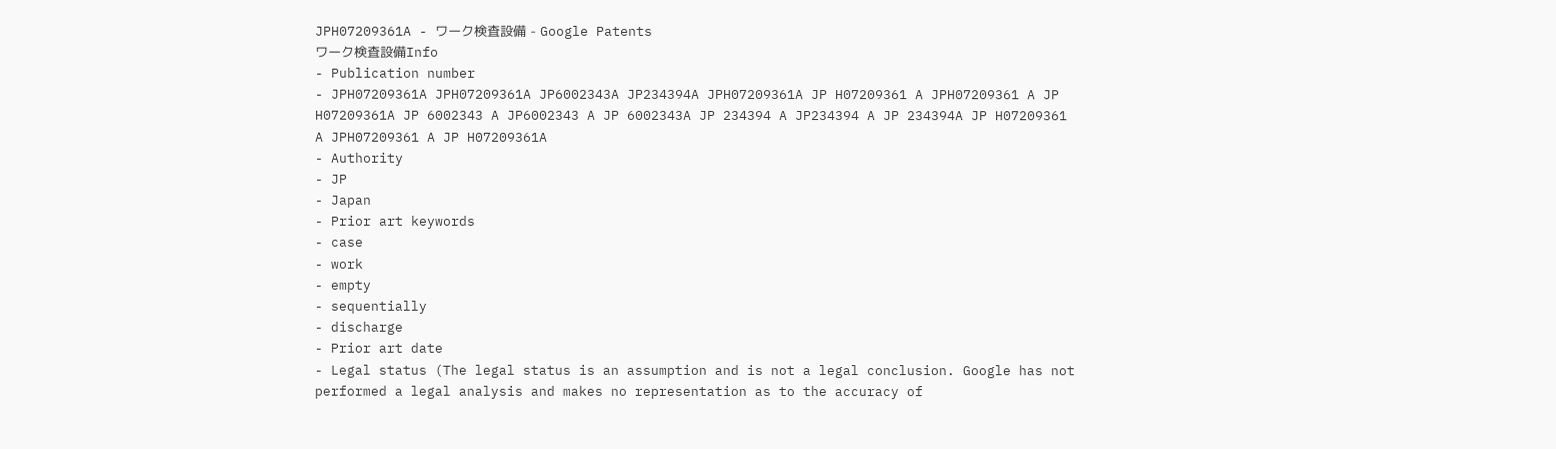JPH07209361A - ワーク検査設備 - Google Patents
ワーク検査設備Info
- Publication number
- JPH07209361A JPH07209361A JP6002343A JP234394A JPH07209361A JP H07209361 A JPH07209361 A JP H07209361A JP 6002343 A JP6002343 A JP 6002343A JP 234394 A JP234394 A JP 234394A JP H07209361 A JPH07209361 A JP H07209361A
- Authority
- JP
- Japan
- Prior art keywords
- case
- work
- empty
- sequentially
- discharge
- Prior art date
- Legal status (The legal status is an assumption and is not a legal conclusion. Google has not performed a legal analysis and makes no representation as to the accuracy of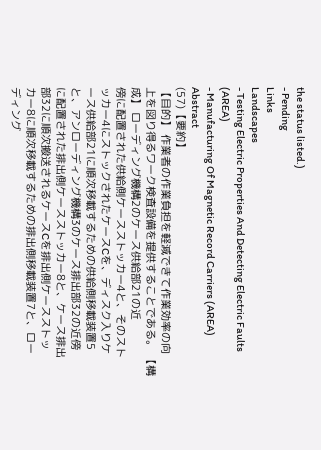the status listed.)
- Pending
Links
Landscapes
- Testing Electric Properties And Detecting Electric Faults (AREA)
- Manufacturing Of Magnetic Record Carriers (AREA)
Abstract
(57)【要約】
【目的】 作業者の作業負担を軽減できて作業効率の向
上を図り得るワーク検査設備を提供することである。 【構成】 ローディング機構2のケース供給部21の近
傍に配置された供給側ケースストッカー4と、そのスト
ッカー4にストックされたケースCを、ディスク入りケ
ース供給部21に順次移載するための供給側移載装置5
と、アンローディング機構3のケース排出部32の近傍
に配置された排出側ケースストッカー8と、ケース排出
部32に順次搬送されるケースCを排出側ケースストッ
カー8に順次移載するための排出側移載装置7と、ロー
ディング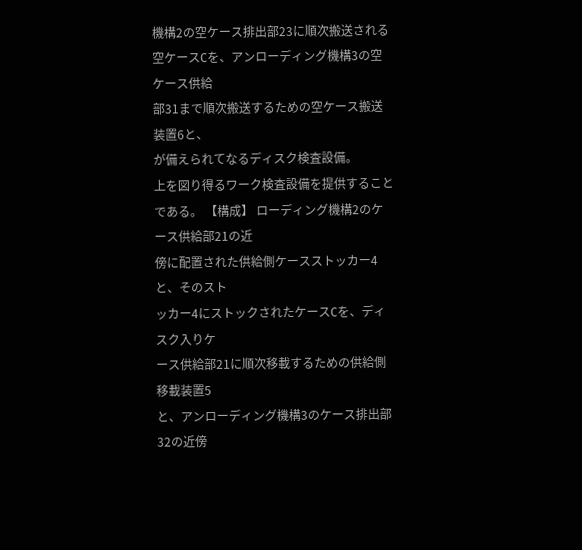機構2の空ケース排出部23に順次搬送される
空ケースCを、アンローディング機構3の空ケース供給
部31まで順次搬送するための空ケース搬送装置6と、
が備えられてなるディスク検査設備。
上を図り得るワーク検査設備を提供することである。 【構成】 ローディング機構2のケース供給部21の近
傍に配置された供給側ケースストッカー4と、そのスト
ッカー4にストックされたケースCを、ディスク入りケ
ース供給部21に順次移載するための供給側移載装置5
と、アンローディング機構3のケース排出部32の近傍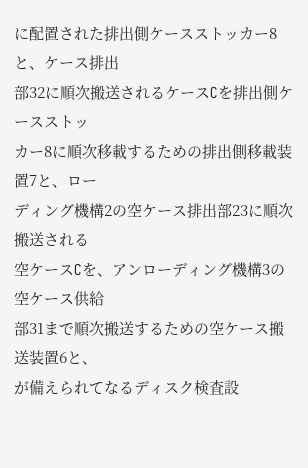に配置された排出側ケースストッカー8と、ケース排出
部32に順次搬送されるケースCを排出側ケースストッ
カー8に順次移載するための排出側移載装置7と、ロー
ディング機構2の空ケース排出部23に順次搬送される
空ケースCを、アンローディング機構3の空ケース供給
部31まで順次搬送するための空ケース搬送装置6と、
が備えられてなるディスク検査設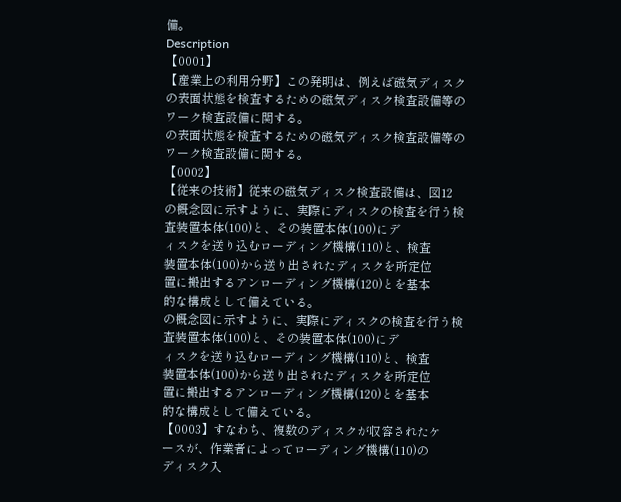備。
Description
【0001】
【産業上の利用分野】この発明は、例えば磁気ディスク
の表面状態を検査するための磁気ディスク検査設備等の
ワーク検査設備に関する。
の表面状態を検査するための磁気ディスク検査設備等の
ワーク検査設備に関する。
【0002】
【従来の技術】従来の磁気ディスク検査設備は、図12
の概念図に示すように、実際にディスクの検査を行う検
査装置本体(100)と、その装置本体(100)にデ
ィスクを送り込むローディング機構(110)と、検査
装置本体(100)から送り出されたディスクを所定位
置に搬出するアンローディング機構(120)とを基本
的な構成として備えている。
の概念図に示すように、実際にディスクの検査を行う検
査装置本体(100)と、その装置本体(100)にデ
ィスクを送り込むローディング機構(110)と、検査
装置本体(100)から送り出されたディスクを所定位
置に搬出するアンローディング機構(120)とを基本
的な構成として備えている。
【0003】すなわち、複数のディスクが収容されたケ
ースが、作業者によってローディング機構(110)の
ディスク入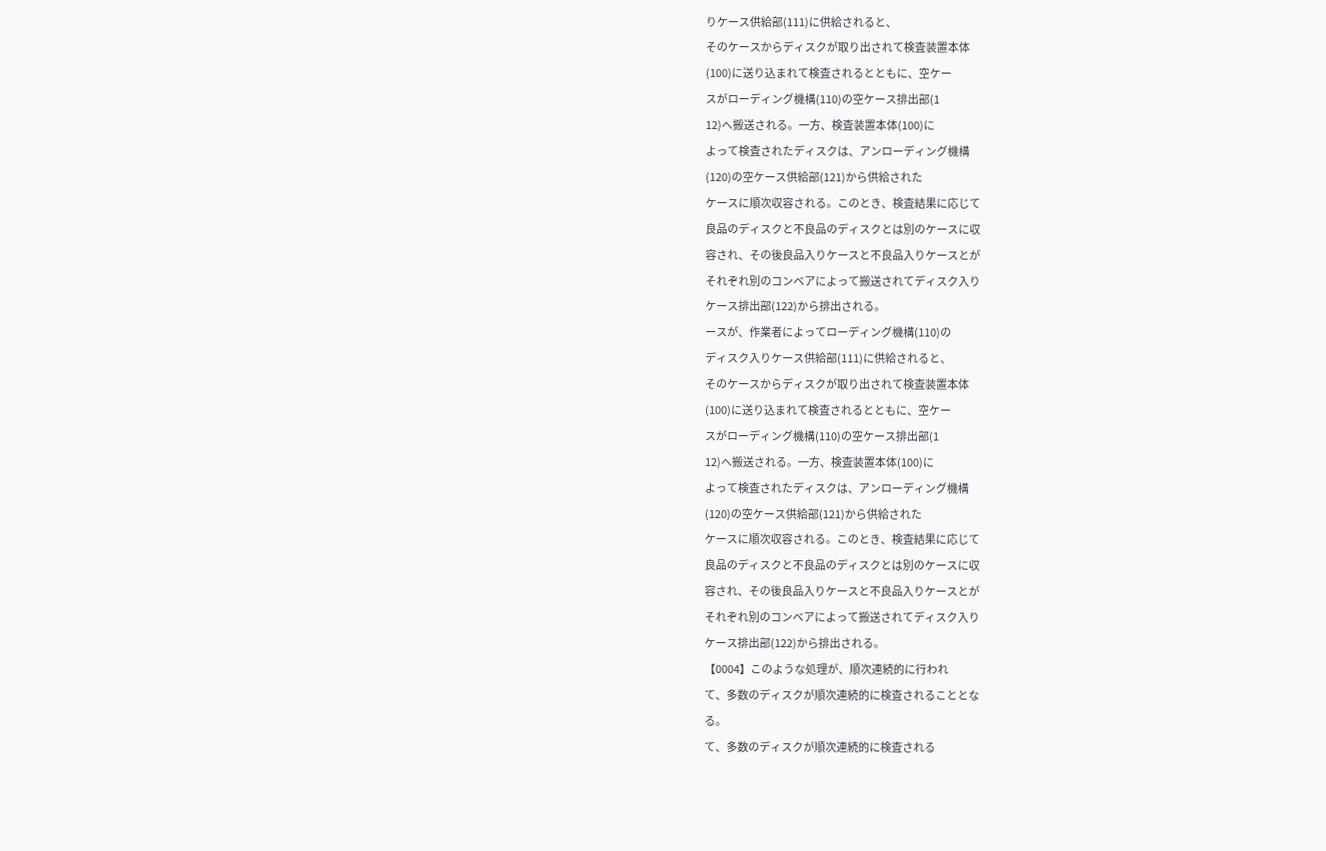りケース供給部(111)に供給されると、
そのケースからディスクが取り出されて検査装置本体
(100)に送り込まれて検査されるとともに、空ケー
スがローディング機構(110)の空ケース排出部(1
12)へ搬送される。一方、検査装置本体(100)に
よって検査されたディスクは、アンローディング機構
(120)の空ケース供給部(121)から供給された
ケースに順次収容される。このとき、検査結果に応じて
良品のディスクと不良品のディスクとは別のケースに収
容され、その後良品入りケースと不良品入りケースとが
それぞれ別のコンベアによって搬送されてディスク入り
ケース排出部(122)から排出される。
ースが、作業者によってローディング機構(110)の
ディスク入りケース供給部(111)に供給されると、
そのケースからディスクが取り出されて検査装置本体
(100)に送り込まれて検査されるとともに、空ケー
スがローディング機構(110)の空ケース排出部(1
12)へ搬送される。一方、検査装置本体(100)に
よって検査されたディスクは、アンローディング機構
(120)の空ケース供給部(121)から供給された
ケースに順次収容される。このとき、検査結果に応じて
良品のディスクと不良品のディスクとは別のケースに収
容され、その後良品入りケースと不良品入りケースとが
それぞれ別のコンベアによって搬送されてディスク入り
ケース排出部(122)から排出される。
【0004】このような処理が、順次連続的に行われ
て、多数のディスクが順次連続的に検査されることとな
る。
て、多数のディスクが順次連続的に検査される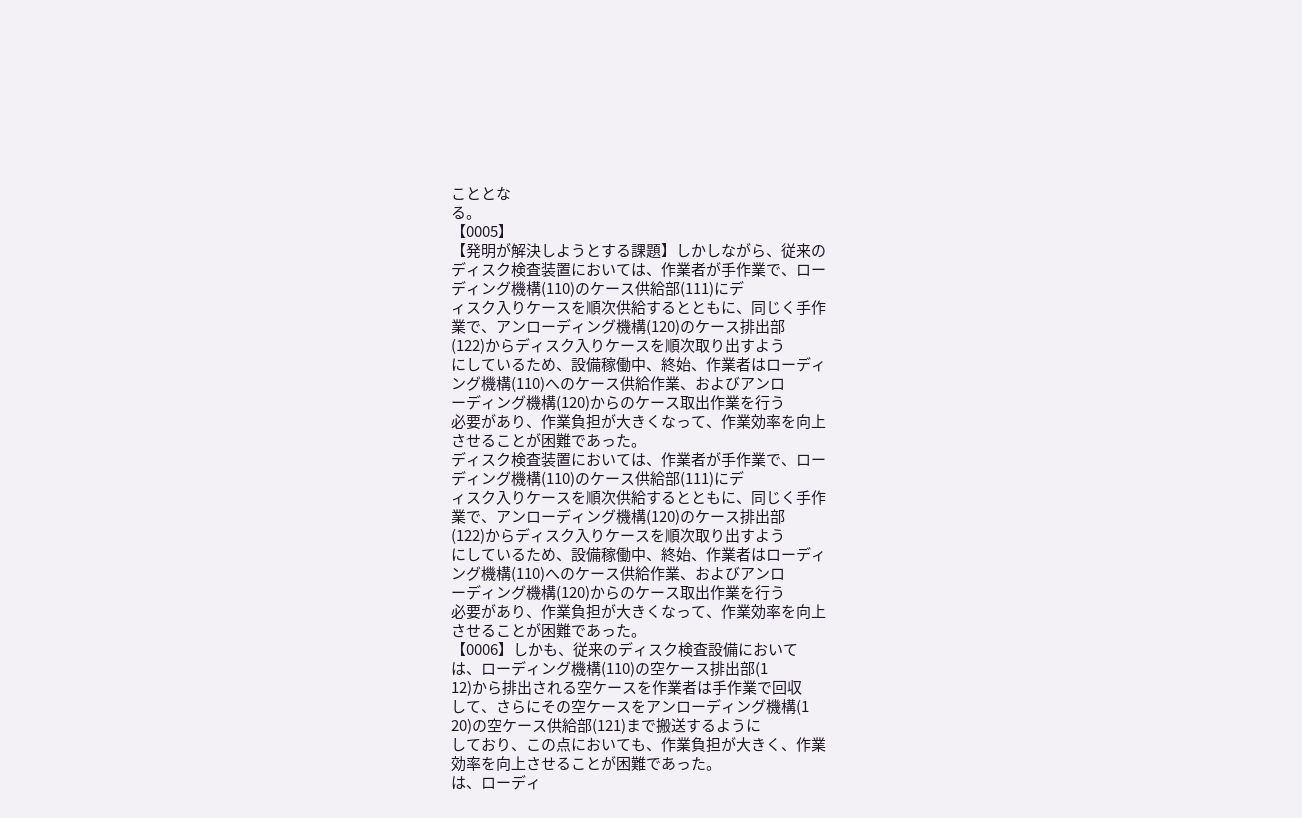こととな
る。
【0005】
【発明が解決しようとする課題】しかしながら、従来の
ディスク検査装置においては、作業者が手作業で、ロー
ディング機構(110)のケース供給部(111)にデ
ィスク入りケースを順次供給するとともに、同じく手作
業で、アンローディング機構(120)のケース排出部
(122)からディスク入りケースを順次取り出すよう
にしているため、設備稼働中、終始、作業者はローディ
ング機構(110)へのケース供給作業、およびアンロ
ーディング機構(120)からのケース取出作業を行う
必要があり、作業負担が大きくなって、作業効率を向上
させることが困難であった。
ディスク検査装置においては、作業者が手作業で、ロー
ディング機構(110)のケース供給部(111)にデ
ィスク入りケースを順次供給するとともに、同じく手作
業で、アンローディング機構(120)のケース排出部
(122)からディスク入りケースを順次取り出すよう
にしているため、設備稼働中、終始、作業者はローディ
ング機構(110)へのケース供給作業、およびアンロ
ーディング機構(120)からのケース取出作業を行う
必要があり、作業負担が大きくなって、作業効率を向上
させることが困難であった。
【0006】しかも、従来のディスク検査設備において
は、ローディング機構(110)の空ケース排出部(1
12)から排出される空ケースを作業者は手作業で回収
して、さらにその空ケースをアンローディング機構(1
20)の空ケース供給部(121)まで搬送するように
しており、この点においても、作業負担が大きく、作業
効率を向上させることが困難であった。
は、ローディ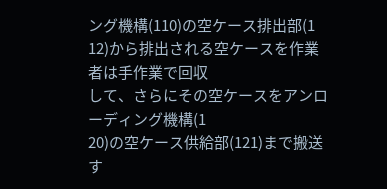ング機構(110)の空ケース排出部(1
12)から排出される空ケースを作業者は手作業で回収
して、さらにその空ケースをアンローディング機構(1
20)の空ケース供給部(121)まで搬送す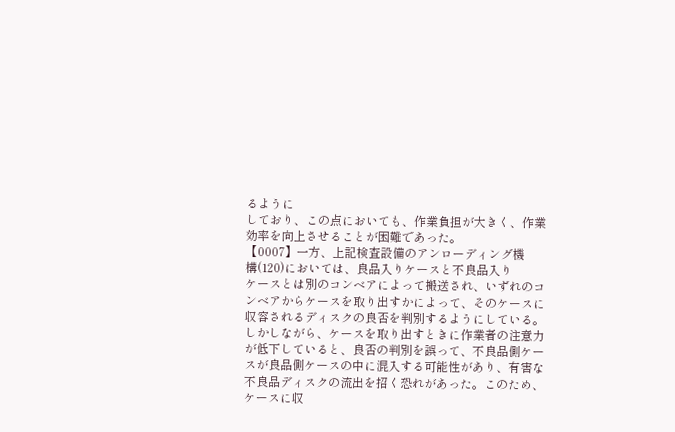るように
しており、この点においても、作業負担が大きく、作業
効率を向上させることが困難であった。
【0007】一方、上記検査設備のアンローディング機
構(120)においては、良品入りケースと不良品入り
ケースとは別のコンベアによって搬送され、いずれのコ
ンベアからケースを取り出すかによって、そのケースに
収容されるディスクの良否を判別するようにしている。
しかしながら、ケースを取り出すときに作業者の注意力
が低下していると、良否の判別を誤って、不良品側ケー
スが良品側ケースの中に混入する可能性があり、有害な
不良品ディスクの流出を招く恐れがあった。このため、
ケースに収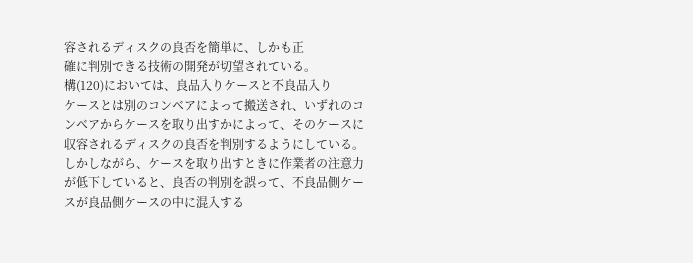容されるディスクの良否を簡単に、しかも正
確に判別できる技術の開発が切望されている。
構(120)においては、良品入りケースと不良品入り
ケースとは別のコンベアによって搬送され、いずれのコ
ンベアからケースを取り出すかによって、そのケースに
収容されるディスクの良否を判別するようにしている。
しかしながら、ケースを取り出すときに作業者の注意力
が低下していると、良否の判別を誤って、不良品側ケー
スが良品側ケースの中に混入する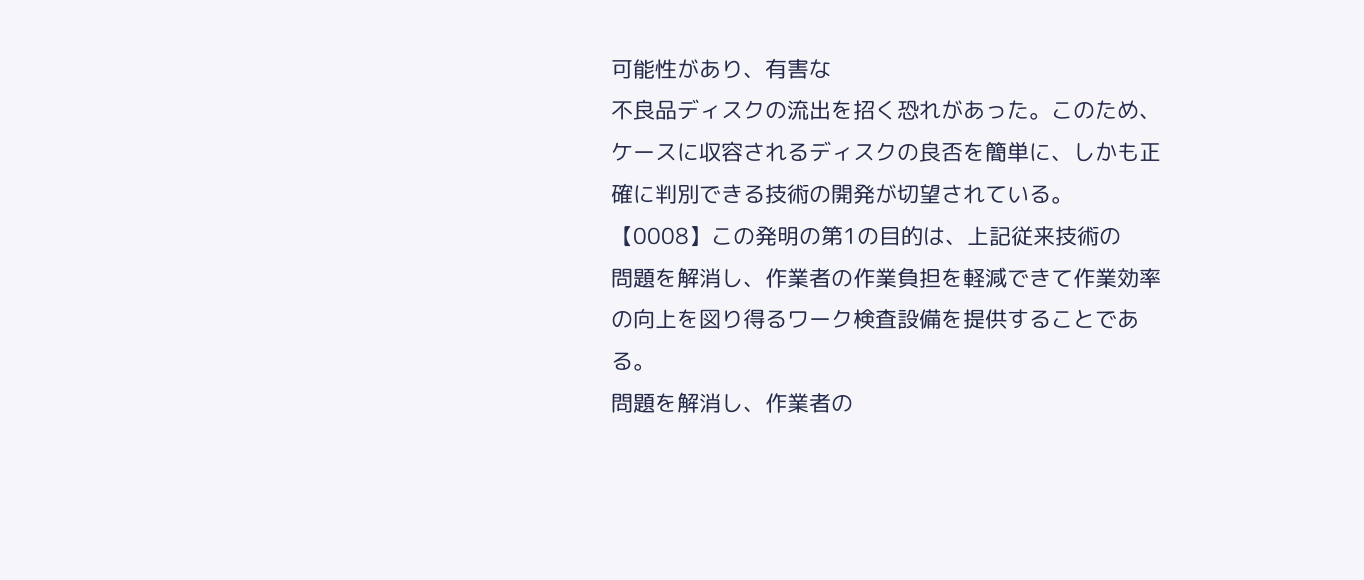可能性があり、有害な
不良品ディスクの流出を招く恐れがあった。このため、
ケースに収容されるディスクの良否を簡単に、しかも正
確に判別できる技術の開発が切望されている。
【0008】この発明の第1の目的は、上記従来技術の
問題を解消し、作業者の作業負担を軽減できて作業効率
の向上を図り得るワーク検査設備を提供することであ
る。
問題を解消し、作業者の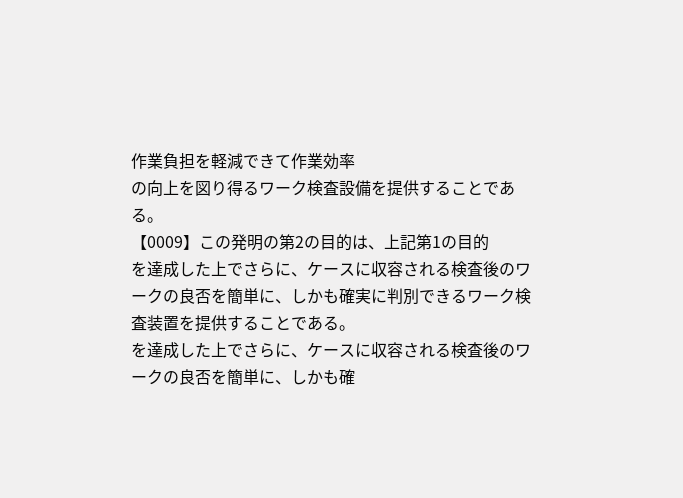作業負担を軽減できて作業効率
の向上を図り得るワーク検査設備を提供することであ
る。
【0009】この発明の第2の目的は、上記第1の目的
を達成した上でさらに、ケースに収容される検査後のワ
ークの良否を簡単に、しかも確実に判別できるワーク検
査装置を提供することである。
を達成した上でさらに、ケースに収容される検査後のワ
ークの良否を簡単に、しかも確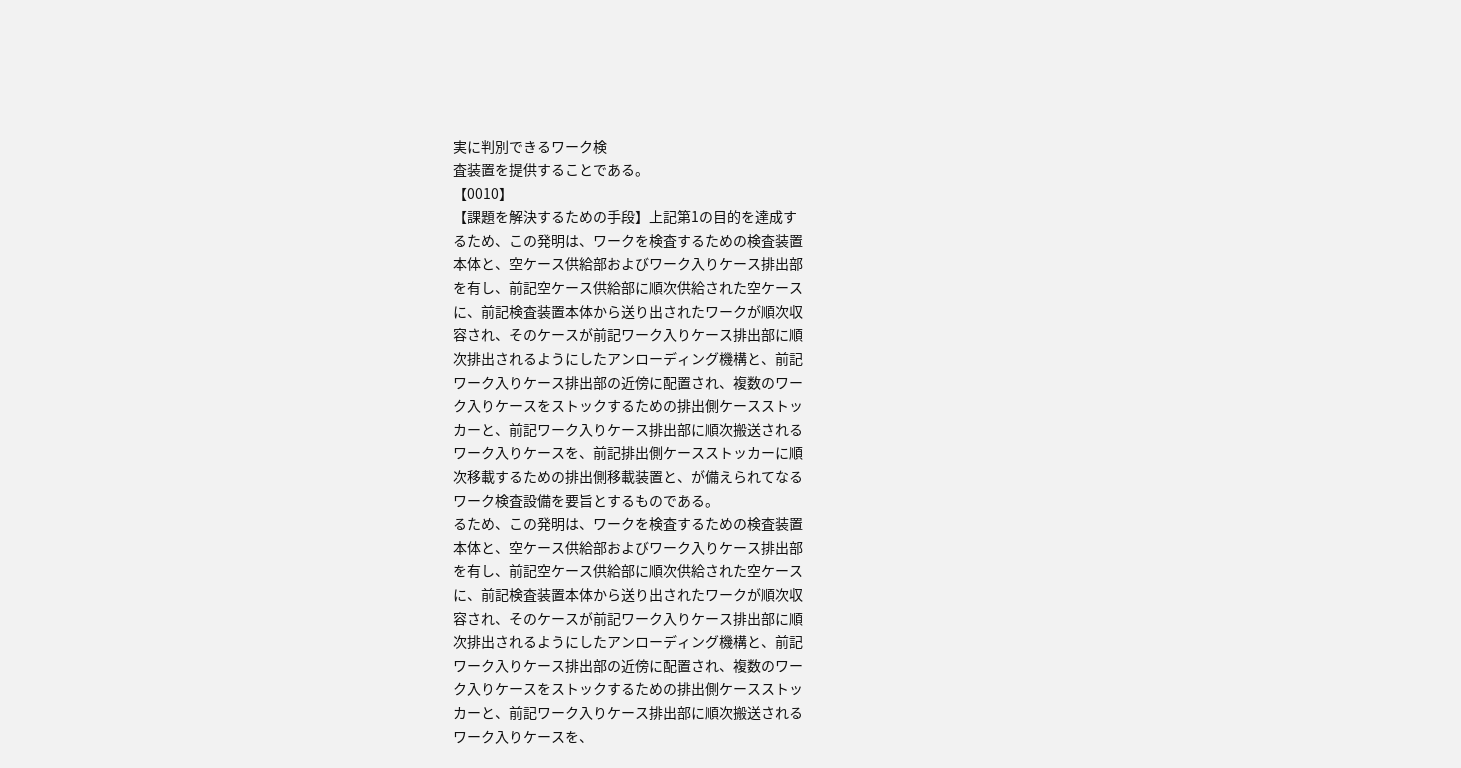実に判別できるワーク検
査装置を提供することである。
【0010】
【課題を解決するための手段】上記第1の目的を達成す
るため、この発明は、ワークを検査するための検査装置
本体と、空ケース供給部およびワーク入りケース排出部
を有し、前記空ケース供給部に順次供給された空ケース
に、前記検査装置本体から送り出されたワークが順次収
容され、そのケースが前記ワーク入りケース排出部に順
次排出されるようにしたアンローディング機構と、前記
ワーク入りケース排出部の近傍に配置され、複数のワー
ク入りケースをストックするための排出側ケースストッ
カーと、前記ワーク入りケース排出部に順次搬送される
ワーク入りケースを、前記排出側ケースストッカーに順
次移載するための排出側移載装置と、が備えられてなる
ワーク検査設備を要旨とするものである。
るため、この発明は、ワークを検査するための検査装置
本体と、空ケース供給部およびワーク入りケース排出部
を有し、前記空ケース供給部に順次供給された空ケース
に、前記検査装置本体から送り出されたワークが順次収
容され、そのケースが前記ワーク入りケース排出部に順
次排出されるようにしたアンローディング機構と、前記
ワーク入りケース排出部の近傍に配置され、複数のワー
ク入りケースをストックするための排出側ケースストッ
カーと、前記ワーク入りケース排出部に順次搬送される
ワーク入りケースを、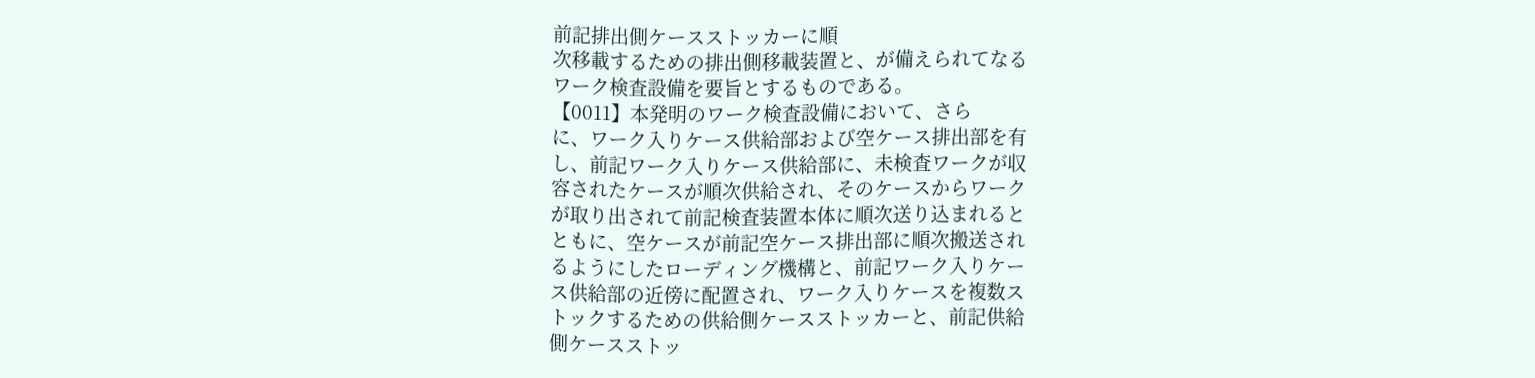前記排出側ケースストッカーに順
次移載するための排出側移載装置と、が備えられてなる
ワーク検査設備を要旨とするものである。
【0011】本発明のワーク検査設備において、さら
に、ワーク入りケース供給部および空ケース排出部を有
し、前記ワーク入りケース供給部に、未検査ワークが収
容されたケースが順次供給され、そのケースからワーク
が取り出されて前記検査装置本体に順次送り込まれると
ともに、空ケースが前記空ケース排出部に順次搬送され
るようにしたローディング機構と、前記ワーク入りケー
ス供給部の近傍に配置され、ワーク入りケースを複数ス
トックするための供給側ケースストッカーと、前記供給
側ケースストッ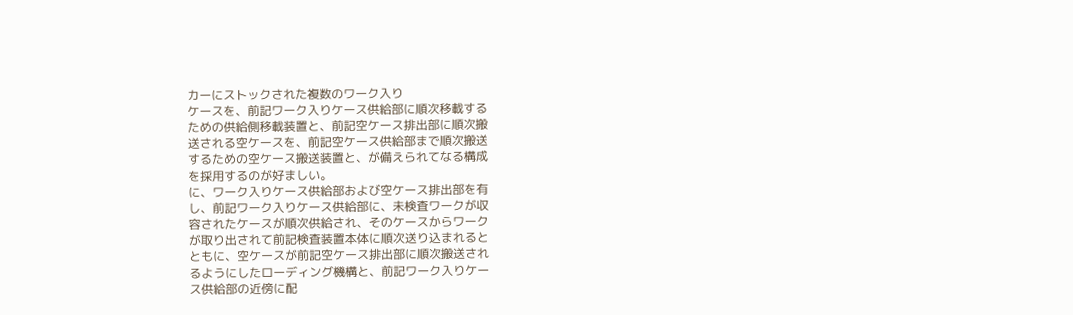カーにストックされた複数のワーク入り
ケースを、前記ワーク入りケース供給部に順次移載する
ための供給側移載装置と、前記空ケース排出部に順次搬
送される空ケースを、前記空ケース供給部まで順次搬送
するための空ケース搬送装置と、が備えられてなる構成
を採用するのが好ましい。
に、ワーク入りケース供給部および空ケース排出部を有
し、前記ワーク入りケース供給部に、未検査ワークが収
容されたケースが順次供給され、そのケースからワーク
が取り出されて前記検査装置本体に順次送り込まれると
ともに、空ケースが前記空ケース排出部に順次搬送され
るようにしたローディング機構と、前記ワーク入りケー
ス供給部の近傍に配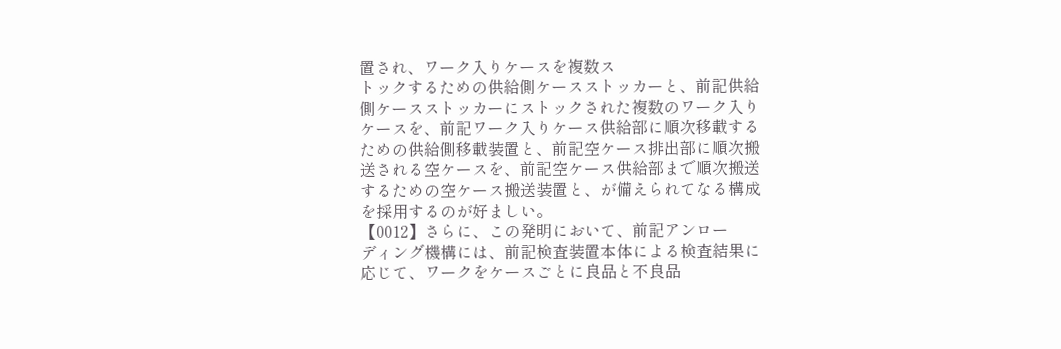置され、ワーク入りケースを複数ス
トックするための供給側ケースストッカーと、前記供給
側ケースストッカーにストックされた複数のワーク入り
ケースを、前記ワーク入りケース供給部に順次移載する
ための供給側移載装置と、前記空ケース排出部に順次搬
送される空ケースを、前記空ケース供給部まで順次搬送
するための空ケース搬送装置と、が備えられてなる構成
を採用するのが好ましい。
【0012】さらに、この発明において、前記アンロー
ディング機構には、前記検査装置本体による検査結果に
応じて、ワークをケースごとに良品と不良品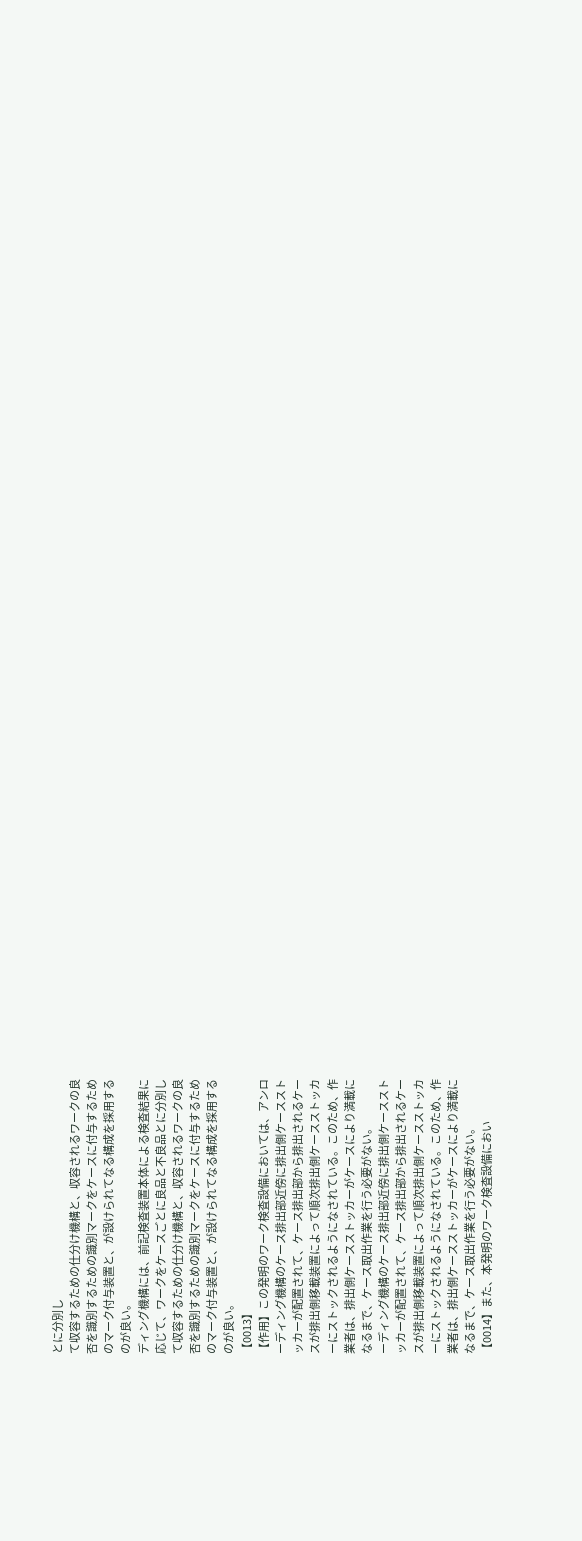とに分別し
て収容するための仕分け機構と、収容されるワークの良
否を識別するための識別マークをケースに付与するため
のマーク付与装置と、が設けられてなる構成を採用する
のが良い。
ディング機構には、前記検査装置本体による検査結果に
応じて、ワークをケースごとに良品と不良品とに分別し
て収容するための仕分け機構と、収容されるワークの良
否を識別するための識別マークをケースに付与するため
のマーク付与装置と、が設けられてなる構成を採用する
のが良い。
【0013】
【作用】この発明のワーク検査設備においては、アンロ
ーディング機構のケース排出部近傍に排出側ケーススト
ッカーが配置されて、ケース排出部から排出されるケー
スが排出側移載装置によって順次排出側ケースストッカ
ーにストックされるようになされている。このため、作
業者は、排出側ケースストッカーがケースにより満載に
なるまで、ケース取出作業を行う必要がない。
ーディング機構のケース排出部近傍に排出側ケーススト
ッカーが配置されて、ケース排出部から排出されるケー
スが排出側移載装置によって順次排出側ケースストッカ
ーにストックされるようになされている。このため、作
業者は、排出側ケースストッカーがケースにより満載に
なるまで、ケース取出作業を行う必要がない。
【0014】また、本発明のワーク検査設備におい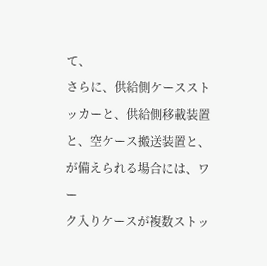て、
さらに、供給側ケースストッカーと、供給側移載装置
と、空ケース搬送装置と、が備えられる場合には、ワー
ク入りケースが複数ストッ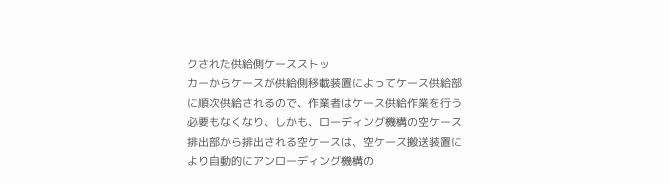クされた供給側ケースストッ
カーからケースが供給側移載装置によってケース供給部
に順次供給されるので、作業者はケース供給作業を行う
必要もなくなり、しかも、ローディング機構の空ケース
排出部から排出される空ケースは、空ケース搬送装置に
より自動的にアンローディング機構の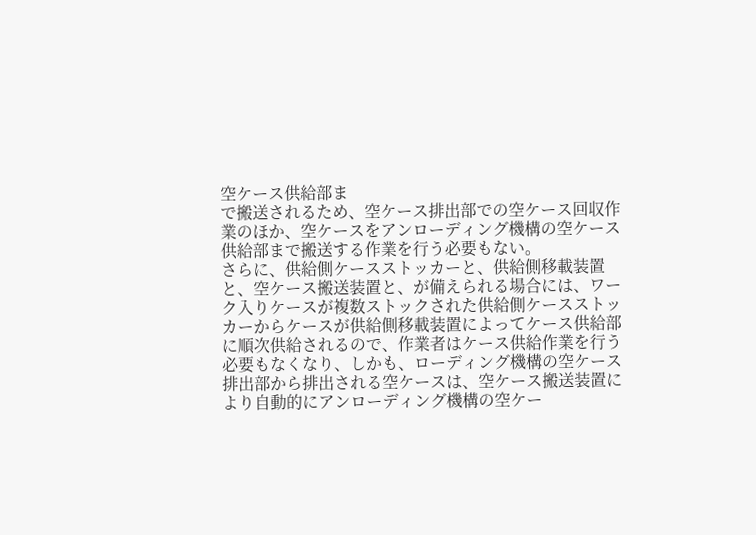空ケース供給部ま
で搬送されるため、空ケース排出部での空ケース回収作
業のほか、空ケースをアンローディング機構の空ケース
供給部まで搬送する作業を行う必要もない。
さらに、供給側ケースストッカーと、供給側移載装置
と、空ケース搬送装置と、が備えられる場合には、ワー
ク入りケースが複数ストックされた供給側ケースストッ
カーからケースが供給側移載装置によってケース供給部
に順次供給されるので、作業者はケース供給作業を行う
必要もなくなり、しかも、ローディング機構の空ケース
排出部から排出される空ケースは、空ケース搬送装置に
より自動的にアンローディング機構の空ケー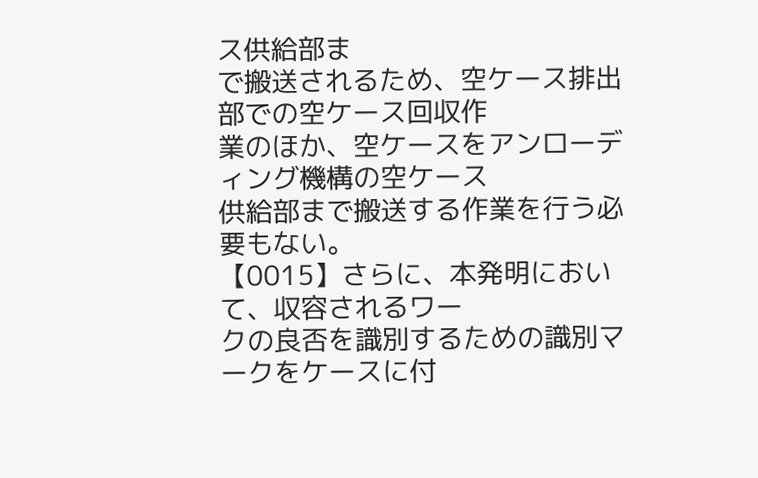ス供給部ま
で搬送されるため、空ケース排出部での空ケース回収作
業のほか、空ケースをアンローディング機構の空ケース
供給部まで搬送する作業を行う必要もない。
【0015】さらに、本発明において、収容されるワー
クの良否を識別するための識別マークをケースに付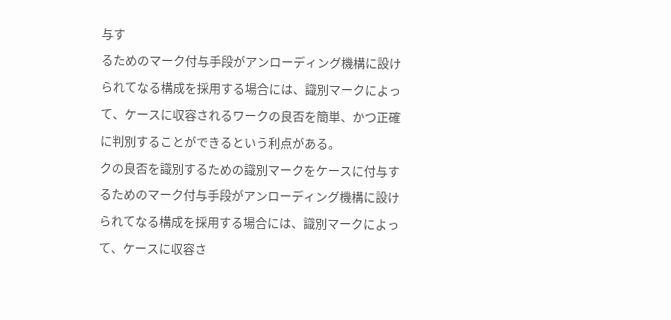与す
るためのマーク付与手段がアンローディング機構に設け
られてなる構成を採用する場合には、識別マークによっ
て、ケースに収容されるワークの良否を簡単、かつ正確
に判別することができるという利点がある。
クの良否を識別するための識別マークをケースに付与す
るためのマーク付与手段がアンローディング機構に設け
られてなる構成を採用する場合には、識別マークによっ
て、ケースに収容さ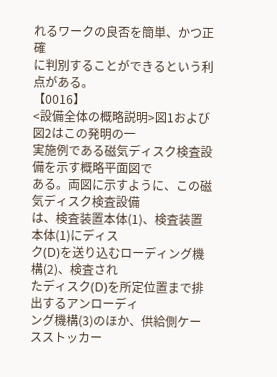れるワークの良否を簡単、かつ正確
に判別することができるという利点がある。
【0016】
<設備全体の概略説明>図1および図2はこの発明の一
実施例である磁気ディスク検査設備を示す概略平面図で
ある。両図に示すように、この磁気ディスク検査設備
は、検査装置本体(1)、検査装置本体(1)にディス
ク(D)を送り込むローディング機構(2)、検査され
たディスク(D)を所定位置まで排出するアンローディ
ング機構(3)のほか、供給側ケースストッカー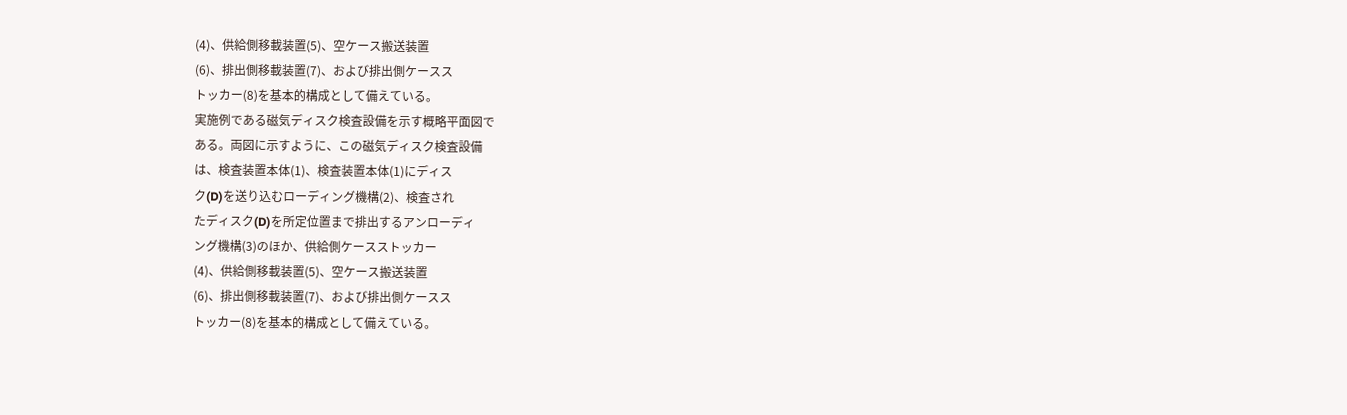(4)、供給側移載装置(5)、空ケース搬送装置
(6)、排出側移載装置(7)、および排出側ケースス
トッカー(8)を基本的構成として備えている。
実施例である磁気ディスク検査設備を示す概略平面図で
ある。両図に示すように、この磁気ディスク検査設備
は、検査装置本体(1)、検査装置本体(1)にディス
ク(D)を送り込むローディング機構(2)、検査され
たディスク(D)を所定位置まで排出するアンローディ
ング機構(3)のほか、供給側ケースストッカー
(4)、供給側移載装置(5)、空ケース搬送装置
(6)、排出側移載装置(7)、および排出側ケースス
トッカー(8)を基本的構成として備えている。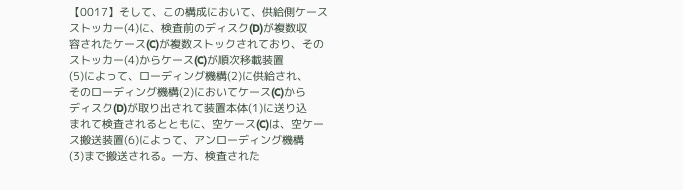【0017】そして、この構成において、供給側ケース
ストッカー(4)に、検査前のディスク(D)が複数収
容されたケース(C)が複数ストックされており、その
ストッカー(4)からケース(C)が順次移載装置
(5)によって、ローディング機構(2)に供給され、
そのローディング機構(2)においてケース(C)から
ディスク(D)が取り出されて装置本体(1)に送り込
まれて検査されるとともに、空ケース(C)は、空ケー
ス搬送装置(6)によって、アンローディング機構
(3)まで搬送される。一方、検査された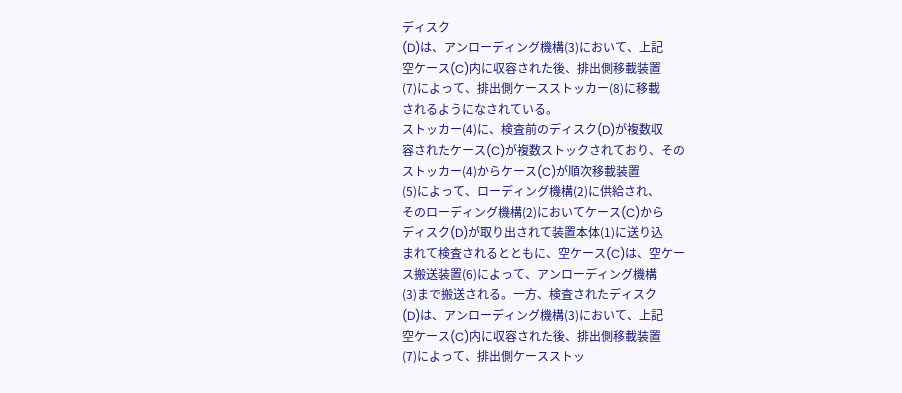ディスク
(D)は、アンローディング機構(3)において、上記
空ケース(C)内に収容された後、排出側移載装置
(7)によって、排出側ケースストッカー(8)に移載
されるようになされている。
ストッカー(4)に、検査前のディスク(D)が複数収
容されたケース(C)が複数ストックされており、その
ストッカー(4)からケース(C)が順次移載装置
(5)によって、ローディング機構(2)に供給され、
そのローディング機構(2)においてケース(C)から
ディスク(D)が取り出されて装置本体(1)に送り込
まれて検査されるとともに、空ケース(C)は、空ケー
ス搬送装置(6)によって、アンローディング機構
(3)まで搬送される。一方、検査されたディスク
(D)は、アンローディング機構(3)において、上記
空ケース(C)内に収容された後、排出側移載装置
(7)によって、排出側ケースストッ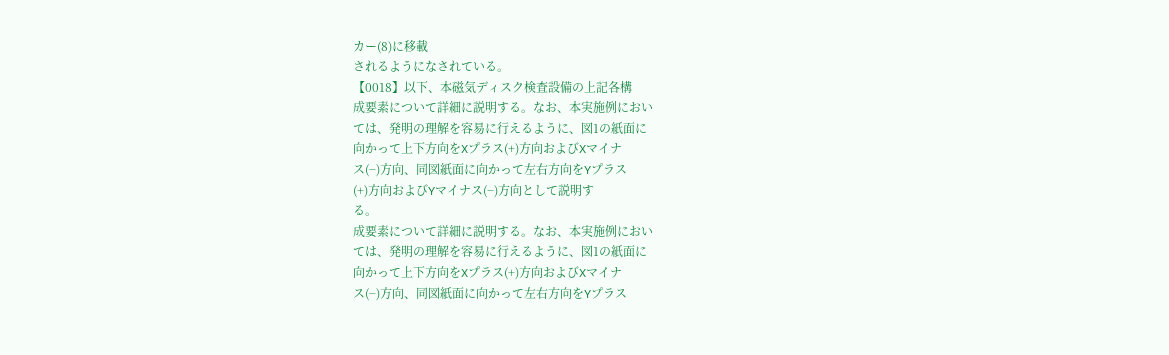カー(8)に移載
されるようになされている。
【0018】以下、本磁気ディスク検査設備の上記各構
成要素について詳細に説明する。なお、本実施例におい
ては、発明の理解を容易に行えるように、図1の紙面に
向かって上下方向をXプラス(+)方向およびXマイナ
ス(−)方向、同図紙面に向かって左右方向をYプラス
(+)方向およびYマイナス(−)方向として説明す
る。
成要素について詳細に説明する。なお、本実施例におい
ては、発明の理解を容易に行えるように、図1の紙面に
向かって上下方向をXプラス(+)方向およびXマイナ
ス(−)方向、同図紙面に向かって左右方向をYプラス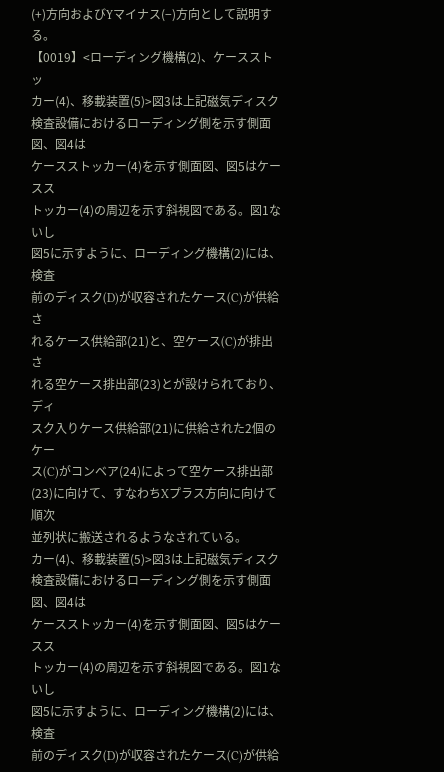(+)方向およびYマイナス(−)方向として説明す
る。
【0019】<ローディング機構(2)、ケースストッ
カー(4)、移載装置(5)>図3は上記磁気ディスク
検査設備におけるローディング側を示す側面図、図4は
ケースストッカー(4)を示す側面図、図5はケースス
トッカー(4)の周辺を示す斜視図である。図1ないし
図5に示すように、ローディング機構(2)には、検査
前のディスク(D)が収容されたケース(C)が供給さ
れるケース供給部(21)と、空ケース(C)が排出さ
れる空ケース排出部(23)とが設けられており、ディ
スク入りケース供給部(21)に供給された2個のケー
ス(C)がコンベア(24)によって空ケース排出部
(23)に向けて、すなわちXプラス方向に向けて順次
並列状に搬送されるようなされている。
カー(4)、移載装置(5)>図3は上記磁気ディスク
検査設備におけるローディング側を示す側面図、図4は
ケースストッカー(4)を示す側面図、図5はケースス
トッカー(4)の周辺を示す斜視図である。図1ないし
図5に示すように、ローディング機構(2)には、検査
前のディスク(D)が収容されたケース(C)が供給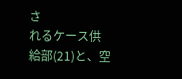さ
れるケース供給部(21)と、空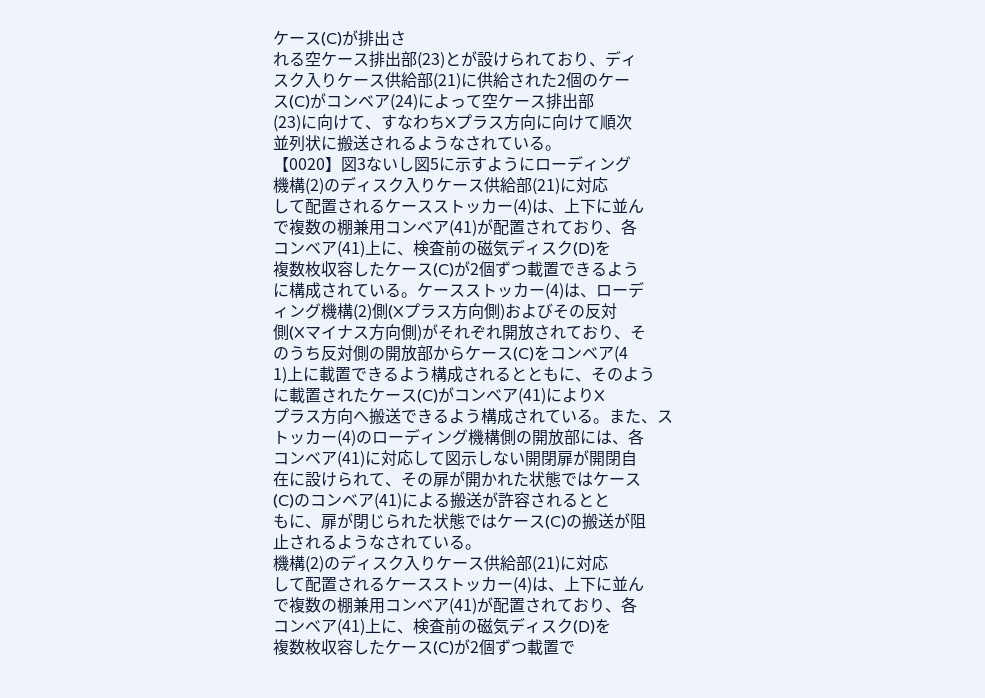ケース(C)が排出さ
れる空ケース排出部(23)とが設けられており、ディ
スク入りケース供給部(21)に供給された2個のケー
ス(C)がコンベア(24)によって空ケース排出部
(23)に向けて、すなわちXプラス方向に向けて順次
並列状に搬送されるようなされている。
【0020】図3ないし図5に示すようにローディング
機構(2)のディスク入りケース供給部(21)に対応
して配置されるケースストッカー(4)は、上下に並ん
で複数の棚兼用コンベア(41)が配置されており、各
コンベア(41)上に、検査前の磁気ディスク(D)を
複数枚収容したケース(C)が2個ずつ載置できるよう
に構成されている。ケースストッカー(4)は、ローデ
ィング機構(2)側(Xプラス方向側)およびその反対
側(Xマイナス方向側)がそれぞれ開放されており、そ
のうち反対側の開放部からケース(C)をコンベア(4
1)上に載置できるよう構成されるとともに、そのよう
に載置されたケース(C)がコンベア(41)によりX
プラス方向へ搬送できるよう構成されている。また、ス
トッカー(4)のローディング機構側の開放部には、各
コンベア(41)に対応して図示しない開閉扉が開閉自
在に設けられて、その扉が開かれた状態ではケース
(C)のコンベア(41)による搬送が許容されるとと
もに、扉が閉じられた状態ではケース(C)の搬送が阻
止されるようなされている。
機構(2)のディスク入りケース供給部(21)に対応
して配置されるケースストッカー(4)は、上下に並ん
で複数の棚兼用コンベア(41)が配置されており、各
コンベア(41)上に、検査前の磁気ディスク(D)を
複数枚収容したケース(C)が2個ずつ載置で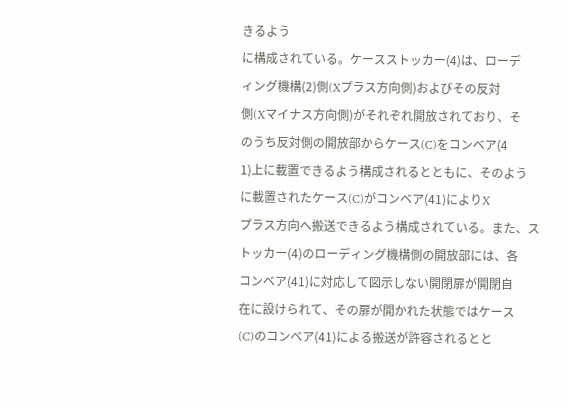きるよう
に構成されている。ケースストッカー(4)は、ローデ
ィング機構(2)側(Xプラス方向側)およびその反対
側(Xマイナス方向側)がそれぞれ開放されており、そ
のうち反対側の開放部からケース(C)をコンベア(4
1)上に載置できるよう構成されるとともに、そのよう
に載置されたケース(C)がコンベア(41)によりX
プラス方向へ搬送できるよう構成されている。また、ス
トッカー(4)のローディング機構側の開放部には、各
コンベア(41)に対応して図示しない開閉扉が開閉自
在に設けられて、その扉が開かれた状態ではケース
(C)のコンベア(41)による搬送が許容されるとと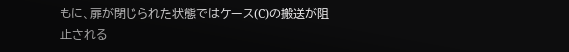もに、扉が閉じられた状態ではケース(C)の搬送が阻
止される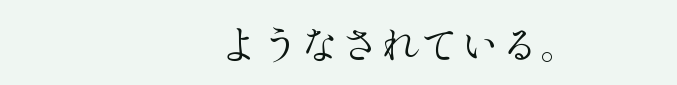ようなされている。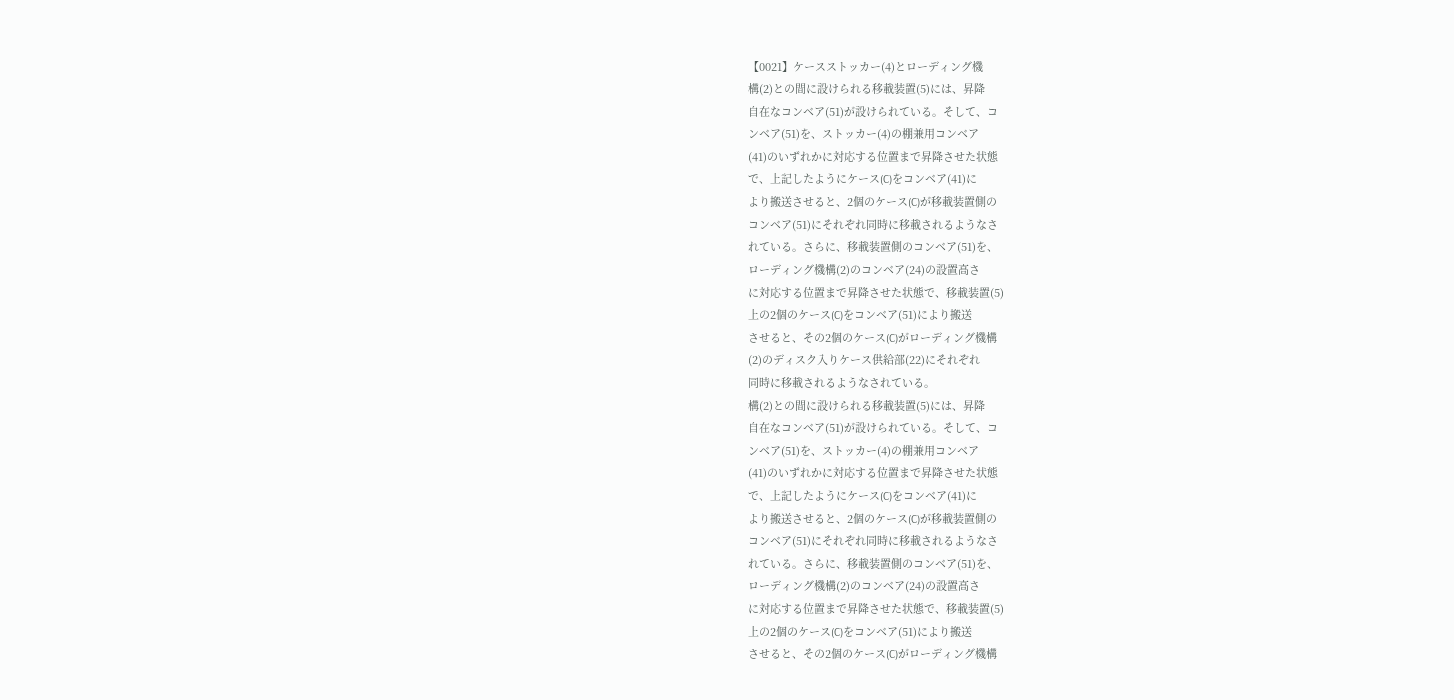【0021】ケースストッカー(4)とローディング機
構(2)との間に設けられる移載装置(5)には、昇降
自在なコンベア(51)が設けられている。そして、コ
ンベア(51)を、ストッカー(4)の棚兼用コンベア
(41)のいずれかに対応する位置まで昇降させた状態
で、上記したようにケース(C)をコンベア(41)に
より搬送させると、2個のケース(C)が移載装置側の
コンベア(51)にそれぞれ同時に移載されるようなさ
れている。さらに、移載装置側のコンベア(51)を、
ローディング機構(2)のコンベア(24)の設置高さ
に対応する位置まで昇降させた状態で、移載装置(5)
上の2個のケース(C)をコンベア(51)により搬送
させると、その2個のケース(C)がローディング機構
(2)のディスク入りケース供給部(22)にそれぞれ
同時に移載されるようなされている。
構(2)との間に設けられる移載装置(5)には、昇降
自在なコンベア(51)が設けられている。そして、コ
ンベア(51)を、ストッカー(4)の棚兼用コンベア
(41)のいずれかに対応する位置まで昇降させた状態
で、上記したようにケース(C)をコンベア(41)に
より搬送させると、2個のケース(C)が移載装置側の
コンベア(51)にそれぞれ同時に移載されるようなさ
れている。さらに、移載装置側のコンベア(51)を、
ローディング機構(2)のコンベア(24)の設置高さ
に対応する位置まで昇降させた状態で、移載装置(5)
上の2個のケース(C)をコンベア(51)により搬送
させると、その2個のケース(C)がローディング機構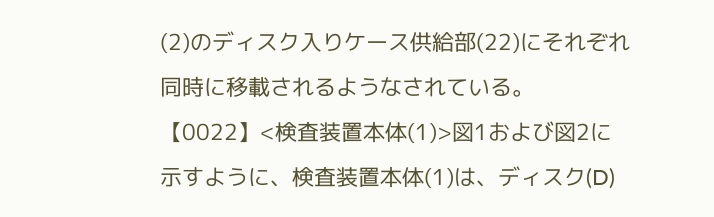(2)のディスク入りケース供給部(22)にそれぞれ
同時に移載されるようなされている。
【0022】<検査装置本体(1)>図1および図2に
示すように、検査装置本体(1)は、ディスク(D)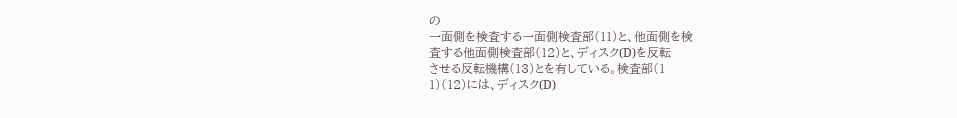の
一面側を検査する一面側検査部(11)と、他面側を検
査する他面側検査部(12)と、ディスク(D)を反転
させる反転機構(13)とを有している。検査部(1
1)(12)には、ディスク(D)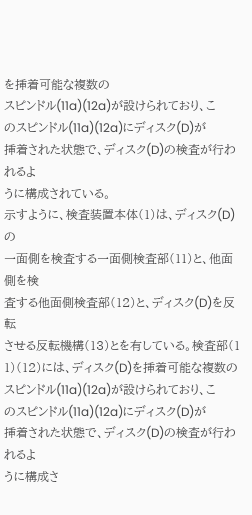を挿着可能な複数の
スピンドル(11a)(12a)が設けられており、こ
のスピンドル(11a)(12a)にディスク(D)が
挿着された状態で、ディスク(D)の検査が行われるよ
うに構成されている。
示すように、検査装置本体(1)は、ディスク(D)の
一面側を検査する一面側検査部(11)と、他面側を検
査する他面側検査部(12)と、ディスク(D)を反転
させる反転機構(13)とを有している。検査部(1
1)(12)には、ディスク(D)を挿着可能な複数の
スピンドル(11a)(12a)が設けられており、こ
のスピンドル(11a)(12a)にディスク(D)が
挿着された状態で、ディスク(D)の検査が行われるよ
うに構成さ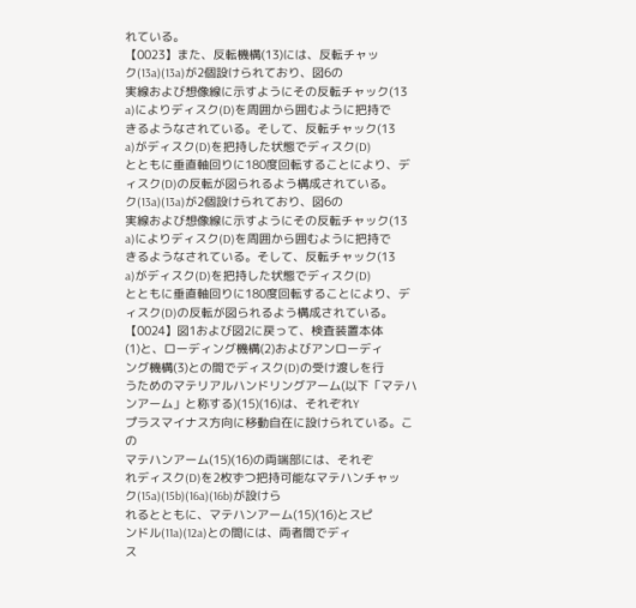れている。
【0023】また、反転機構(13)には、反転チャッ
ク(13a)(13a)が2個設けられており、図6の
実線および想像線に示すようにその反転チャック(13
a)によりディスク(D)を周囲から囲むように把持で
きるようなされている。そして、反転チャック(13
a)がディスク(D)を把持した状態でディスク(D)
とともに垂直軸回りに180度回転することにより、デ
ィスク(D)の反転が図られるよう構成されている。
ク(13a)(13a)が2個設けられており、図6の
実線および想像線に示すようにその反転チャック(13
a)によりディスク(D)を周囲から囲むように把持で
きるようなされている。そして、反転チャック(13
a)がディスク(D)を把持した状態でディスク(D)
とともに垂直軸回りに180度回転することにより、デ
ィスク(D)の反転が図られるよう構成されている。
【0024】図1および図2に戻って、検査装置本体
(1)と、ローディング機構(2)およびアンローディ
ング機構(3)との間でディスク(D)の受け渡しを行
うためのマテリアルハンドリングアーム(以下「マテハ
ンアーム」と称する)(15)(16)は、それぞれY
プラスマイナス方向に移動自在に設けられている。この
マテハンアーム(15)(16)の両端部には、それぞ
れディスク(D)を2枚ずつ把持可能なマテハンチャッ
ク(15a)(15b)(16a)(16b)が設けら
れるとともに、マテハンアーム(15)(16)とスピ
ンドル(11a)(12a)との間には、両者間でディ
ス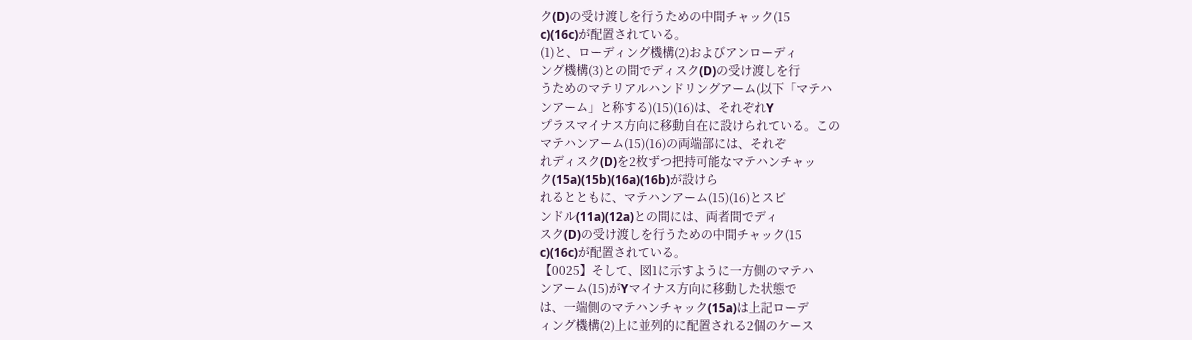ク(D)の受け渡しを行うための中間チャック(15
c)(16c)が配置されている。
(1)と、ローディング機構(2)およびアンローディ
ング機構(3)との間でディスク(D)の受け渡しを行
うためのマテリアルハンドリングアーム(以下「マテハ
ンアーム」と称する)(15)(16)は、それぞれY
プラスマイナス方向に移動自在に設けられている。この
マテハンアーム(15)(16)の両端部には、それぞ
れディスク(D)を2枚ずつ把持可能なマテハンチャッ
ク(15a)(15b)(16a)(16b)が設けら
れるとともに、マテハンアーム(15)(16)とスピ
ンドル(11a)(12a)との間には、両者間でディ
スク(D)の受け渡しを行うための中間チャック(15
c)(16c)が配置されている。
【0025】そして、図1に示すように一方側のマテハ
ンアーム(15)がYマイナス方向に移動した状態で
は、一端側のマテハンチャック(15a)は上記ローデ
ィング機構(2)上に並列的に配置される2個のケース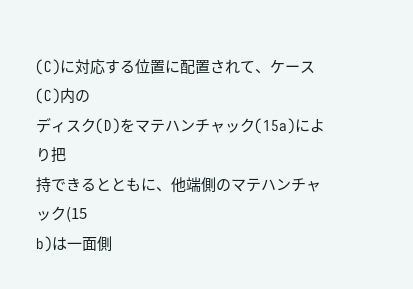(C)に対応する位置に配置されて、ケース(C)内の
ディスク(D)をマテハンチャック(15a)により把
持できるとともに、他端側のマテハンチャック(15
b)は一面側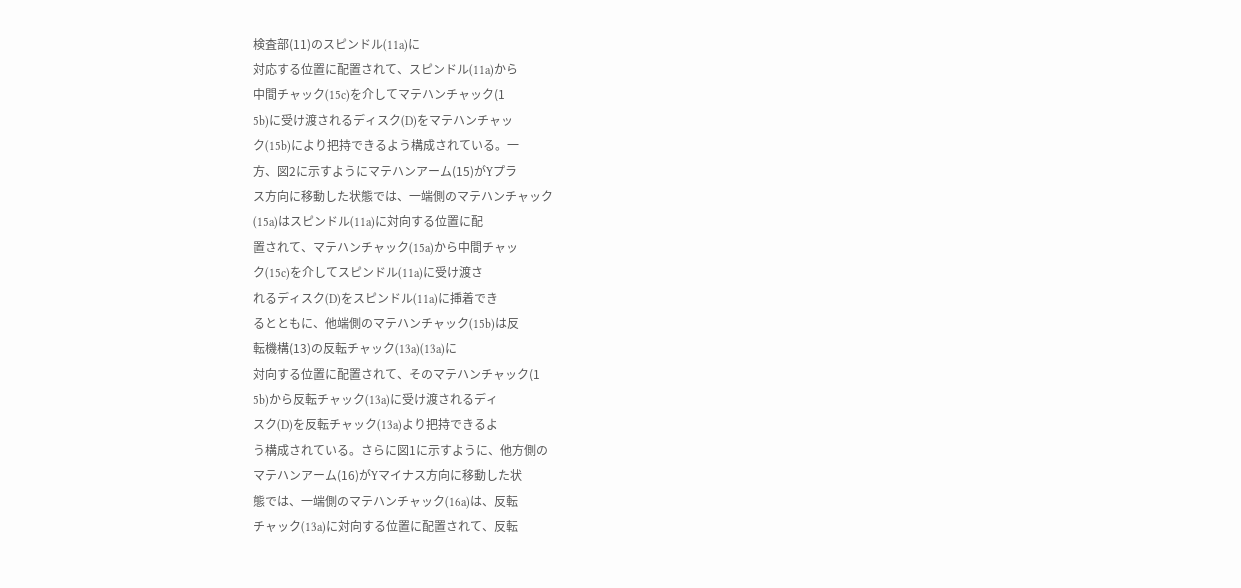検査部(11)のスピンドル(11a)に
対応する位置に配置されて、スピンドル(11a)から
中間チャック(15c)を介してマテハンチャック(1
5b)に受け渡されるディスク(D)をマテハンチャッ
ク(15b)により把持できるよう構成されている。一
方、図2に示すようにマテハンアーム(15)がYプラ
ス方向に移動した状態では、一端側のマテハンチャック
(15a)はスピンドル(11a)に対向する位置に配
置されて、マテハンチャック(15a)から中間チャッ
ク(15c)を介してスピンドル(11a)に受け渡さ
れるディスク(D)をスピンドル(11a)に挿着でき
るとともに、他端側のマテハンチャック(15b)は反
転機構(13)の反転チャック(13a)(13a)に
対向する位置に配置されて、そのマテハンチャック(1
5b)から反転チャック(13a)に受け渡されるディ
スク(D)を反転チャック(13a)より把持できるよ
う構成されている。さらに図1に示すように、他方側の
マテハンアーム(16)がYマイナス方向に移動した状
態では、一端側のマテハンチャック(16a)は、反転
チャック(13a)に対向する位置に配置されて、反転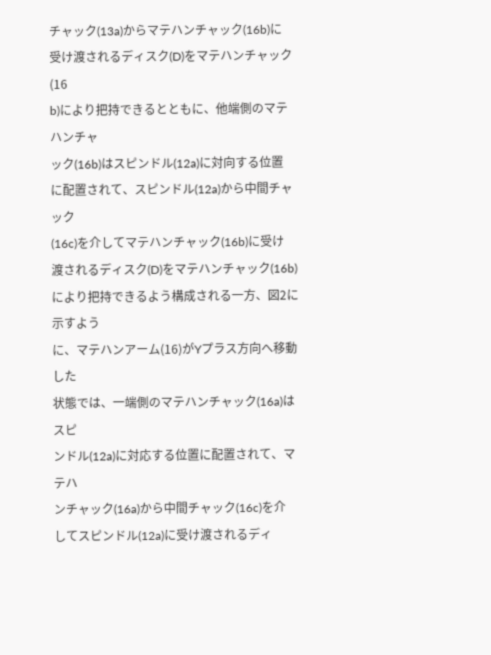チャック(13a)からマテハンチャック(16b)に
受け渡されるディスク(D)をマテハンチャック(16
b)により把持できるとともに、他端側のマテハンチャ
ック(16b)はスピンドル(12a)に対向する位置
に配置されて、スピンドル(12a)から中間チャック
(16c)を介してマテハンチャック(16b)に受け
渡されるディスク(D)をマテハンチャック(16b)
により把持できるよう構成される一方、図2に示すよう
に、マテハンアーム(16)がYプラス方向へ移動した
状態では、一端側のマテハンチャック(16a)はスピ
ンドル(12a)に対応する位置に配置されて、マテハ
ンチャック(16a)から中間チャック(16c)を介
してスピンドル(12a)に受け渡されるディ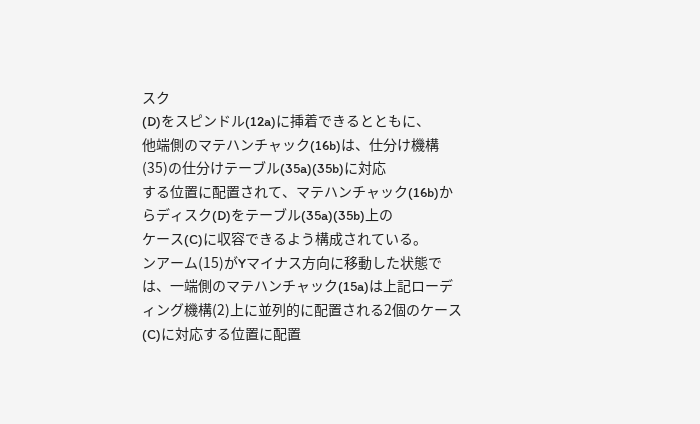スク
(D)をスピンドル(12a)に挿着できるとともに、
他端側のマテハンチャック(16b)は、仕分け機構
(35)の仕分けテーブル(35a)(35b)に対応
する位置に配置されて、マテハンチャック(16b)か
らディスク(D)をテーブル(35a)(35b)上の
ケース(C)に収容できるよう構成されている。
ンアーム(15)がYマイナス方向に移動した状態で
は、一端側のマテハンチャック(15a)は上記ローデ
ィング機構(2)上に並列的に配置される2個のケース
(C)に対応する位置に配置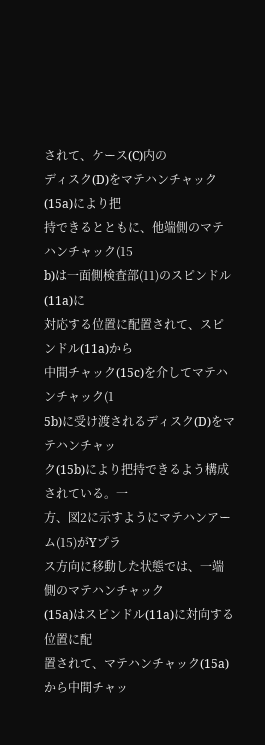されて、ケース(C)内の
ディスク(D)をマテハンチャック(15a)により把
持できるとともに、他端側のマテハンチャック(15
b)は一面側検査部(11)のスピンドル(11a)に
対応する位置に配置されて、スピンドル(11a)から
中間チャック(15c)を介してマテハンチャック(1
5b)に受け渡されるディスク(D)をマテハンチャッ
ク(15b)により把持できるよう構成されている。一
方、図2に示すようにマテハンアーム(15)がYプラ
ス方向に移動した状態では、一端側のマテハンチャック
(15a)はスピンドル(11a)に対向する位置に配
置されて、マテハンチャック(15a)から中間チャッ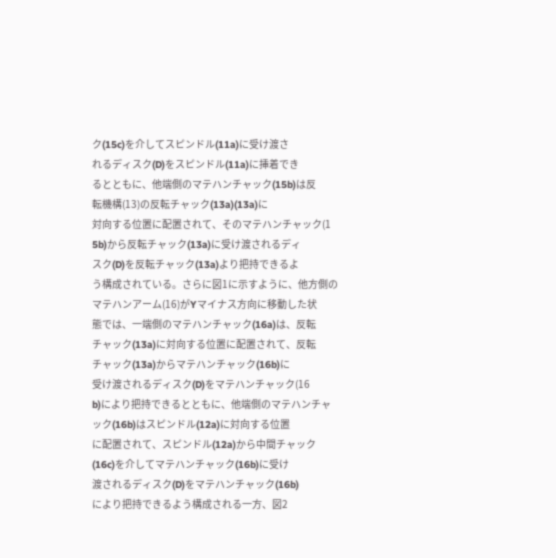ク(15c)を介してスピンドル(11a)に受け渡さ
れるディスク(D)をスピンドル(11a)に挿着でき
るとともに、他端側のマテハンチャック(15b)は反
転機構(13)の反転チャック(13a)(13a)に
対向する位置に配置されて、そのマテハンチャック(1
5b)から反転チャック(13a)に受け渡されるディ
スク(D)を反転チャック(13a)より把持できるよ
う構成されている。さらに図1に示すように、他方側の
マテハンアーム(16)がYマイナス方向に移動した状
態では、一端側のマテハンチャック(16a)は、反転
チャック(13a)に対向する位置に配置されて、反転
チャック(13a)からマテハンチャック(16b)に
受け渡されるディスク(D)をマテハンチャック(16
b)により把持できるとともに、他端側のマテハンチャ
ック(16b)はスピンドル(12a)に対向する位置
に配置されて、スピンドル(12a)から中間チャック
(16c)を介してマテハンチャック(16b)に受け
渡されるディスク(D)をマテハンチャック(16b)
により把持できるよう構成される一方、図2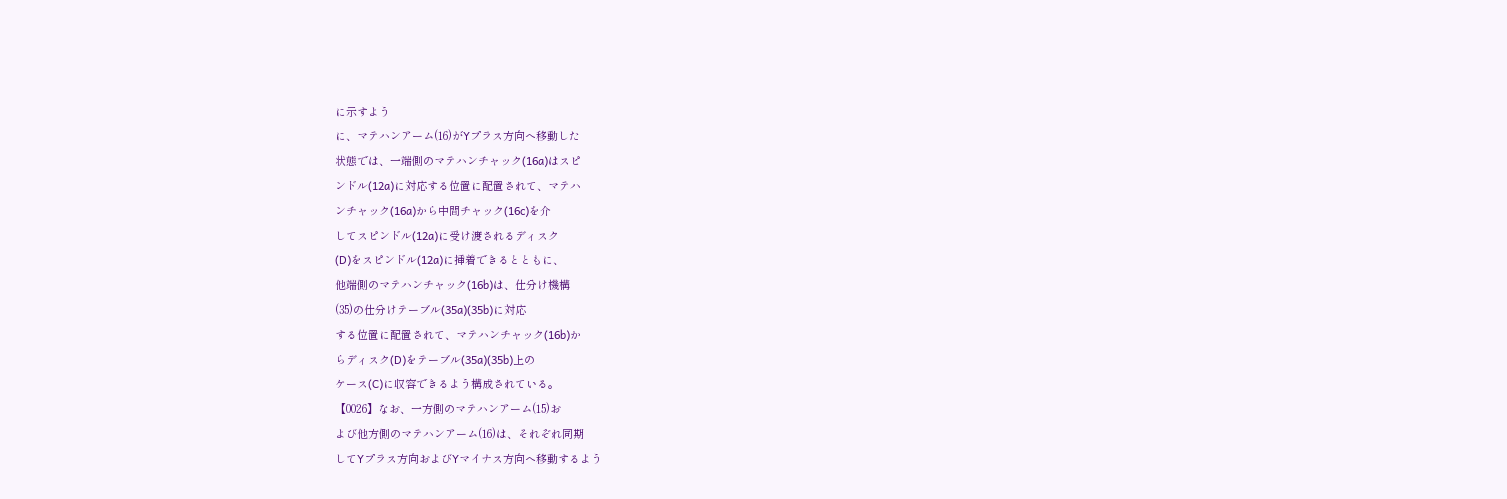に示すよう
に、マテハンアーム(16)がYプラス方向へ移動した
状態では、一端側のマテハンチャック(16a)はスピ
ンドル(12a)に対応する位置に配置されて、マテハ
ンチャック(16a)から中間チャック(16c)を介
してスピンドル(12a)に受け渡されるディスク
(D)をスピンドル(12a)に挿着できるとともに、
他端側のマテハンチャック(16b)は、仕分け機構
(35)の仕分けテーブル(35a)(35b)に対応
する位置に配置されて、マテハンチャック(16b)か
らディスク(D)をテーブル(35a)(35b)上の
ケース(C)に収容できるよう構成されている。
【0026】なお、一方側のマテハンアーム(15)お
よび他方側のマテハンアーム(16)は、それぞれ同期
してYプラス方向およびYマイナス方向へ移動するよう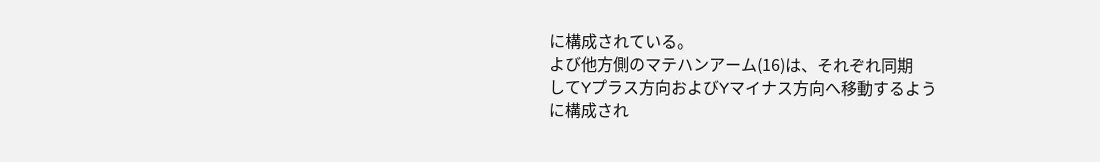に構成されている。
よび他方側のマテハンアーム(16)は、それぞれ同期
してYプラス方向およびYマイナス方向へ移動するよう
に構成され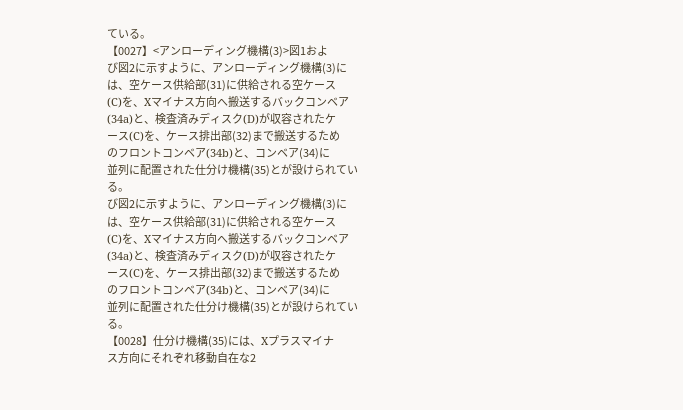ている。
【0027】<アンローディング機構(3)>図1およ
び図2に示すように、アンローディング機構(3)に
は、空ケース供給部(31)に供給される空ケース
(C)を、Xマイナス方向へ搬送するバックコンベア
(34a)と、検査済みディスク(D)が収容されたケ
ース(C)を、ケース排出部(32)まで搬送するため
のフロントコンベア(34b)と、コンベア(34)に
並列に配置された仕分け機構(35)とが設けられてい
る。
び図2に示すように、アンローディング機構(3)に
は、空ケース供給部(31)に供給される空ケース
(C)を、Xマイナス方向へ搬送するバックコンベア
(34a)と、検査済みディスク(D)が収容されたケ
ース(C)を、ケース排出部(32)まで搬送するため
のフロントコンベア(34b)と、コンベア(34)に
並列に配置された仕分け機構(35)とが設けられてい
る。
【0028】仕分け機構(35)には、Xプラスマイナ
ス方向にそれぞれ移動自在な2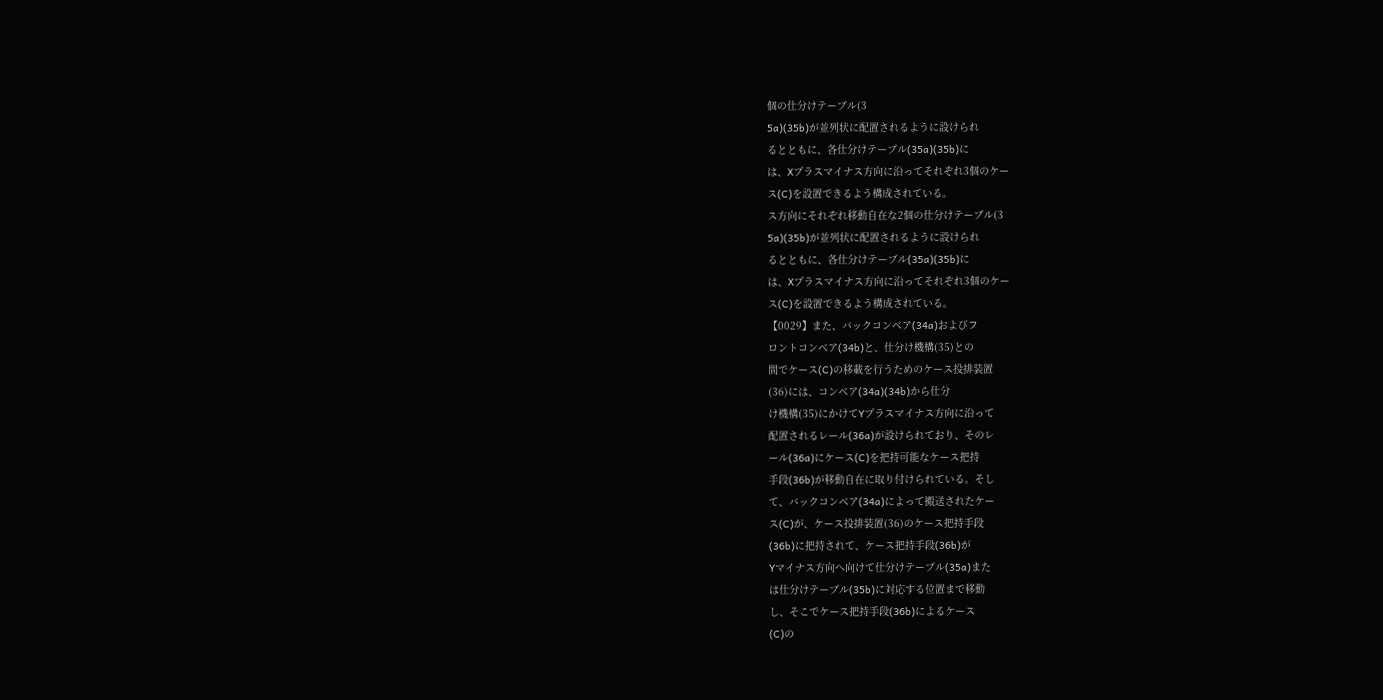個の仕分けテーブル(3
5a)(35b)が並列状に配置されるように設けられ
るとともに、各仕分けテーブル(35a)(35b)に
は、Xプラスマイナス方向に沿ってそれぞれ3個のケー
ス(C)を設置できるよう構成されている。
ス方向にそれぞれ移動自在な2個の仕分けテーブル(3
5a)(35b)が並列状に配置されるように設けられ
るとともに、各仕分けテーブル(35a)(35b)に
は、Xプラスマイナス方向に沿ってそれぞれ3個のケー
ス(C)を設置できるよう構成されている。
【0029】また、バックコンベア(34a)およびフ
ロントコンベア(34b)と、仕分け機構(35)との
間でケース(C)の移載を行うためのケース投排装置
(36)には、コンベア(34a)(34b)から仕分
け機構(35)にかけてYプラスマイナス方向に沿って
配置されるレール(36a)が設けられており、そのレ
ール(36a)にケース(C)を把持可能なケース把持
手段(36b)が移動自在に取り付けられている。そし
て、バックコンベア(34a)によって搬送されたケー
ス(C)が、ケース投排装置(36)のケース把持手段
(36b)に把持されて、ケース把持手段(36b)が
Yマイナス方向へ向けて仕分けテーブル(35a)また
は仕分けテーブル(35b)に対応する位置まで移動
し、そこでケース把持手段(36b)によるケース
(C)の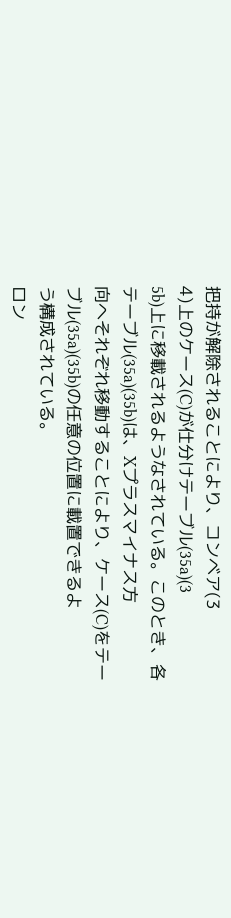把持が解除されることにより、コンベア(3
4)上のケース(C)が仕分けテーブル(35a)(3
5b)上に移載されるようなされている。このとき、各
テーブル(35a)(35b)は、Xプラスマイナス方
向へそれぞれ移動することにより、ケース(C)をテー
ブル(35a)(35b)の任意の位置に載置できるよ
う構成されている。
ロン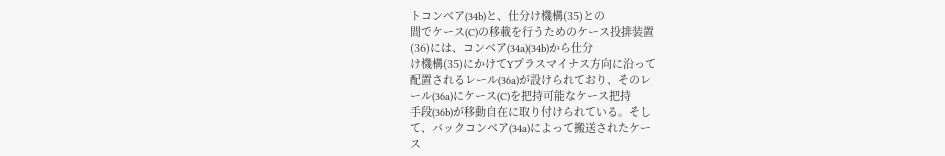トコンベア(34b)と、仕分け機構(35)との
間でケース(C)の移載を行うためのケース投排装置
(36)には、コンベア(34a)(34b)から仕分
け機構(35)にかけてYプラスマイナス方向に沿って
配置されるレール(36a)が設けられており、そのレ
ール(36a)にケース(C)を把持可能なケース把持
手段(36b)が移動自在に取り付けられている。そし
て、バックコンベア(34a)によって搬送されたケー
ス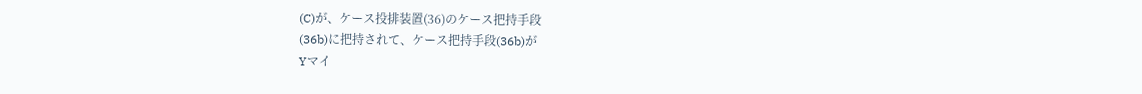(C)が、ケース投排装置(36)のケース把持手段
(36b)に把持されて、ケース把持手段(36b)が
Yマイ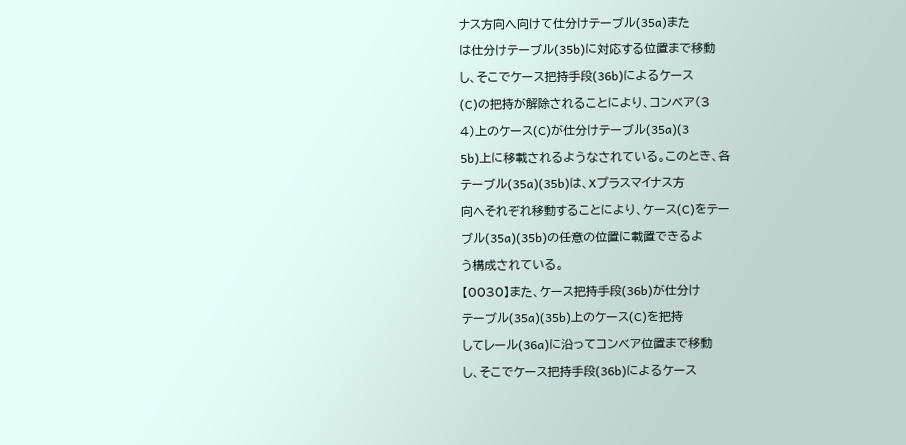ナス方向へ向けて仕分けテーブル(35a)また
は仕分けテーブル(35b)に対応する位置まで移動
し、そこでケース把持手段(36b)によるケース
(C)の把持が解除されることにより、コンベア(3
4)上のケース(C)が仕分けテーブル(35a)(3
5b)上に移載されるようなされている。このとき、各
テーブル(35a)(35b)は、Xプラスマイナス方
向へそれぞれ移動することにより、ケース(C)をテー
ブル(35a)(35b)の任意の位置に載置できるよ
う構成されている。
【0030】また、ケース把持手段(36b)が仕分け
テーブル(35a)(35b)上のケース(C)を把持
してレール(36a)に沿ってコンベア位置まで移動
し、そこでケース把持手段(36b)によるケース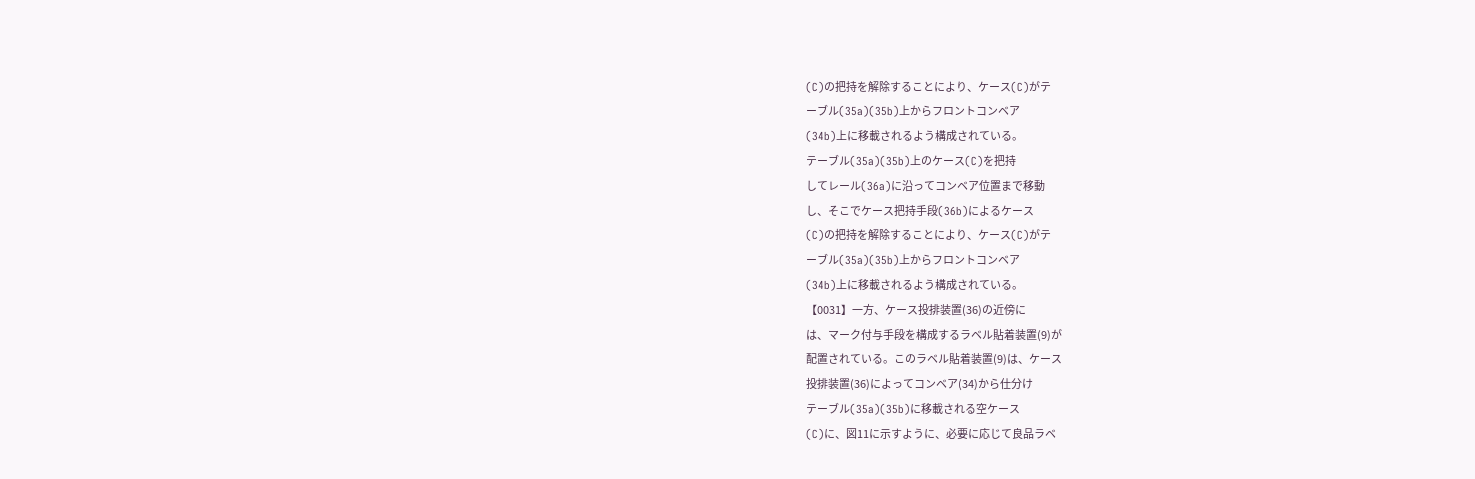(C)の把持を解除することにより、ケース(C)がテ
ーブル(35a)(35b)上からフロントコンベア
(34b)上に移載されるよう構成されている。
テーブル(35a)(35b)上のケース(C)を把持
してレール(36a)に沿ってコンベア位置まで移動
し、そこでケース把持手段(36b)によるケース
(C)の把持を解除することにより、ケース(C)がテ
ーブル(35a)(35b)上からフロントコンベア
(34b)上に移載されるよう構成されている。
【0031】一方、ケース投排装置(36)の近傍に
は、マーク付与手段を構成するラベル貼着装置(9)が
配置されている。このラベル貼着装置(9)は、ケース
投排装置(36)によってコンベア(34)から仕分け
テーブル(35a)(35b)に移載される空ケース
(C)に、図11に示すように、必要に応じて良品ラベ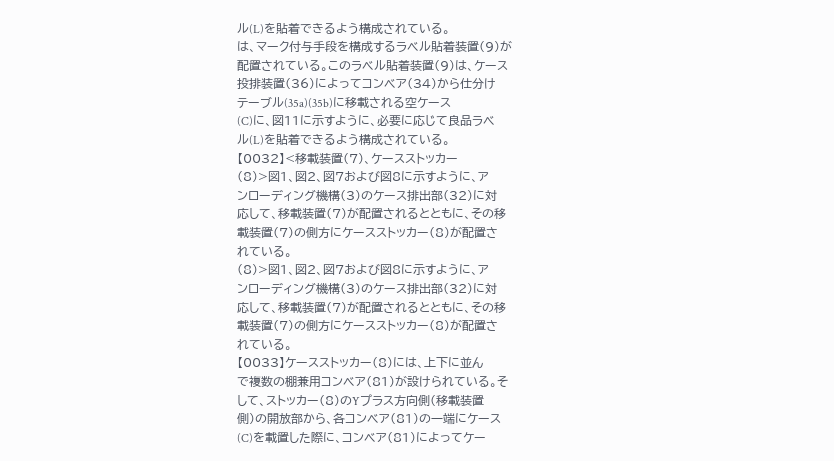ル(L)を貼着できるよう構成されている。
は、マーク付与手段を構成するラベル貼着装置(9)が
配置されている。このラベル貼着装置(9)は、ケース
投排装置(36)によってコンベア(34)から仕分け
テーブル(35a)(35b)に移載される空ケース
(C)に、図11に示すように、必要に応じて良品ラベ
ル(L)を貼着できるよう構成されている。
【0032】<移載装置(7)、ケースストッカー
(8)>図1、図2、図7および図8に示すように、ア
ンローディング機構(3)のケース排出部(32)に対
応して、移載装置(7)が配置されるとともに、その移
載装置(7)の側方にケースストッカー(8)が配置さ
れている。
(8)>図1、図2、図7および図8に示すように、ア
ンローディング機構(3)のケース排出部(32)に対
応して、移載装置(7)が配置されるとともに、その移
載装置(7)の側方にケースストッカー(8)が配置さ
れている。
【0033】ケースストッカー(8)には、上下に並ん
で複数の棚兼用コンベア(81)が設けられている。そ
して、ストッカー(8)のYプラス方向側(移載装置
側)の開放部から、各コンベア(81)の一端にケース
(C)を載置した際に、コンベア(81)によってケー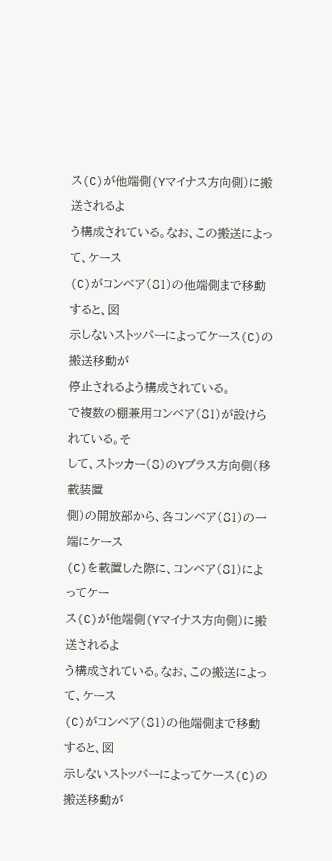ス(C)が他端側(Yマイナス方向側)に搬送されるよ
う構成されている。なお、この搬送によって、ケース
(C)がコンベア(81)の他端側まで移動すると、図
示しないストッパーによってケース(C)の搬送移動が
停止されるよう構成されている。
で複数の棚兼用コンベア(81)が設けられている。そ
して、ストッカー(8)のYプラス方向側(移載装置
側)の開放部から、各コンベア(81)の一端にケース
(C)を載置した際に、コンベア(81)によってケー
ス(C)が他端側(Yマイナス方向側)に搬送されるよ
う構成されている。なお、この搬送によって、ケース
(C)がコンベア(81)の他端側まで移動すると、図
示しないストッパーによってケース(C)の搬送移動が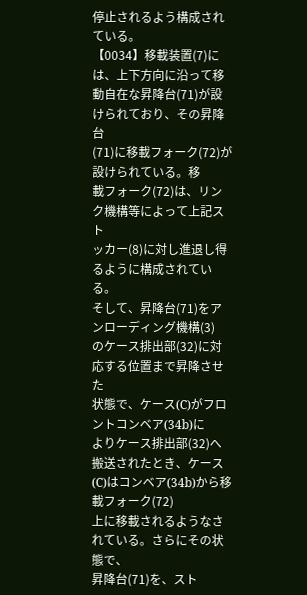停止されるよう構成されている。
【0034】移載装置(7)には、上下方向に沿って移
動自在な昇降台(71)が設けられており、その昇降台
(71)に移載フォーク(72)が設けられている。移
載フォーク(72)は、リンク機構等によって上記スト
ッカー(8)に対し進退し得るように構成されている。
そして、昇降台(71)をアンローディング機構(3)
のケース排出部(32)に対応する位置まで昇降させた
状態で、ケース(C)がフロントコンベア(34b)に
よりケース排出部(32)へ搬送されたとき、ケース
(C)はコンベア(34b)から移載フォーク(72)
上に移載されるようなされている。さらにその状態で、
昇降台(71)を、スト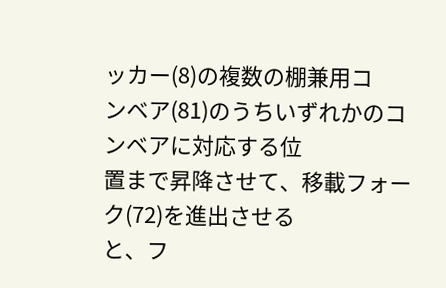ッカー(8)の複数の棚兼用コ
ンベア(81)のうちいずれかのコンベアに対応する位
置まで昇降させて、移載フォーク(72)を進出させる
と、フ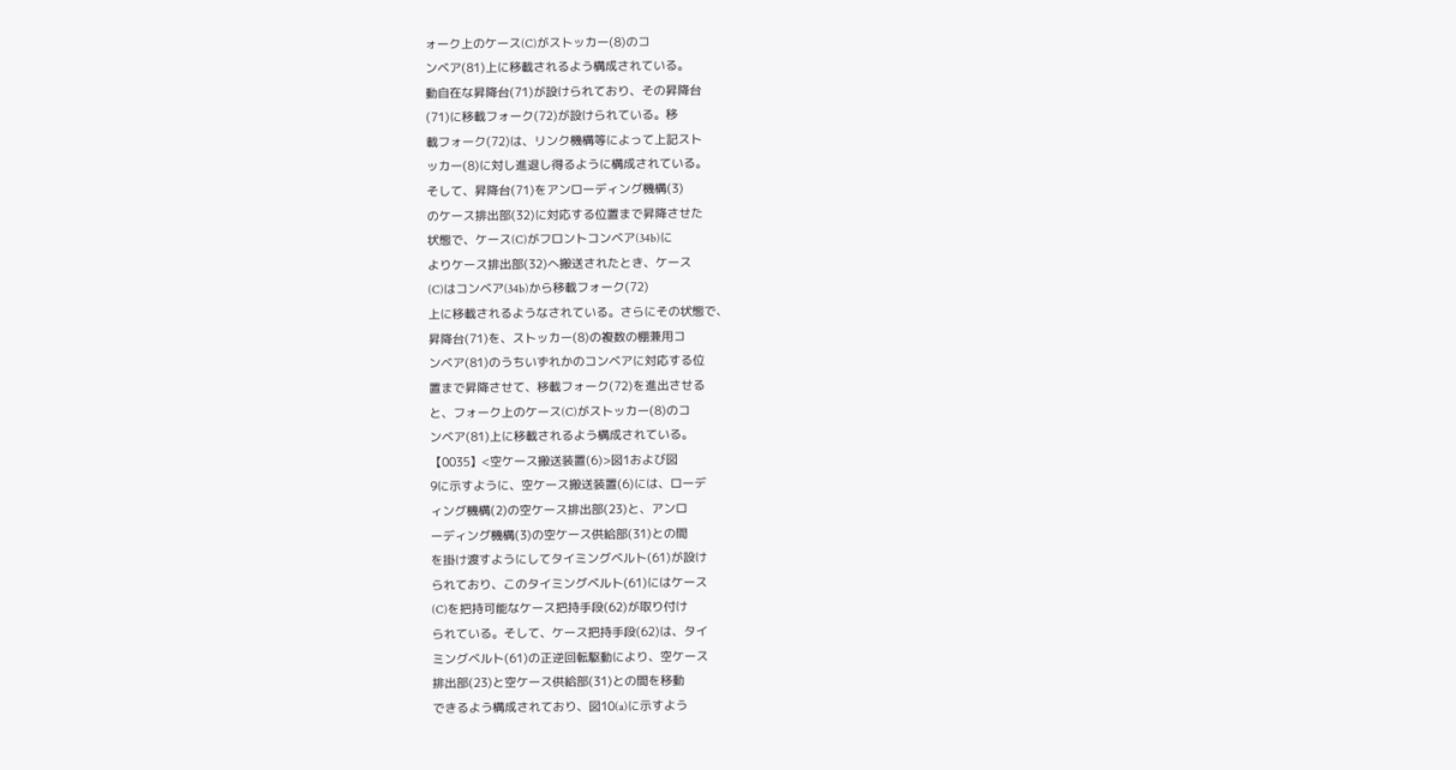ォーク上のケース(C)がストッカー(8)のコ
ンベア(81)上に移載されるよう構成されている。
動自在な昇降台(71)が設けられており、その昇降台
(71)に移載フォーク(72)が設けられている。移
載フォーク(72)は、リンク機構等によって上記スト
ッカー(8)に対し進退し得るように構成されている。
そして、昇降台(71)をアンローディング機構(3)
のケース排出部(32)に対応する位置まで昇降させた
状態で、ケース(C)がフロントコンベア(34b)に
よりケース排出部(32)へ搬送されたとき、ケース
(C)はコンベア(34b)から移載フォーク(72)
上に移載されるようなされている。さらにその状態で、
昇降台(71)を、ストッカー(8)の複数の棚兼用コ
ンベア(81)のうちいずれかのコンベアに対応する位
置まで昇降させて、移載フォーク(72)を進出させる
と、フォーク上のケース(C)がストッカー(8)のコ
ンベア(81)上に移載されるよう構成されている。
【0035】<空ケース搬送装置(6)>図1および図
9に示すように、空ケース搬送装置(6)には、ローデ
ィング機構(2)の空ケース排出部(23)と、アンロ
ーディング機構(3)の空ケース供給部(31)との間
を掛け渡すようにしてタイミングベルト(61)が設け
られており、このタイミングベルト(61)にはケース
(C)を把持可能なケース把持手段(62)が取り付け
られている。そして、ケース把持手段(62)は、タイ
ミングベルト(61)の正逆回転駆動により、空ケース
排出部(23)と空ケース供給部(31)との間を移動
できるよう構成されており、図10(a)に示すよう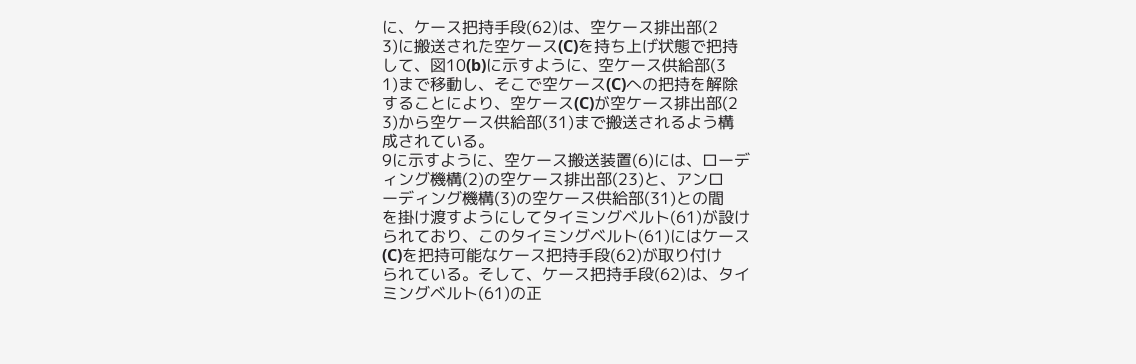に、ケース把持手段(62)は、空ケース排出部(2
3)に搬送された空ケース(C)を持ち上げ状態で把持
して、図10(b)に示すように、空ケース供給部(3
1)まで移動し、そこで空ケース(C)への把持を解除
することにより、空ケース(C)が空ケース排出部(2
3)から空ケース供給部(31)まで搬送されるよう構
成されている。
9に示すように、空ケース搬送装置(6)には、ローデ
ィング機構(2)の空ケース排出部(23)と、アンロ
ーディング機構(3)の空ケース供給部(31)との間
を掛け渡すようにしてタイミングベルト(61)が設け
られており、このタイミングベルト(61)にはケース
(C)を把持可能なケース把持手段(62)が取り付け
られている。そして、ケース把持手段(62)は、タイ
ミングベルト(61)の正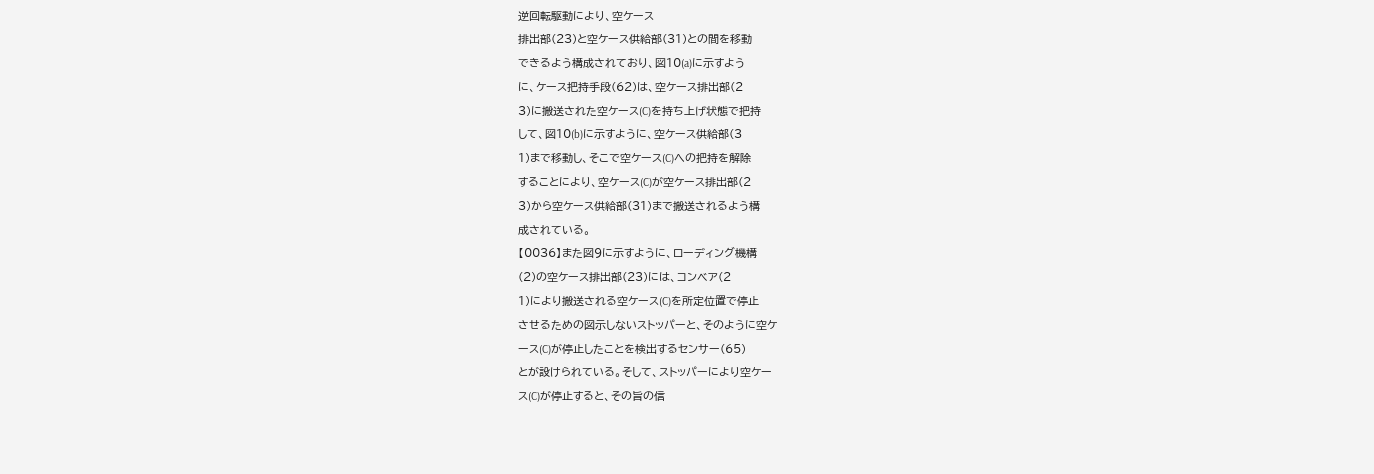逆回転駆動により、空ケース
排出部(23)と空ケース供給部(31)との間を移動
できるよう構成されており、図10(a)に示すよう
に、ケース把持手段(62)は、空ケース排出部(2
3)に搬送された空ケース(C)を持ち上げ状態で把持
して、図10(b)に示すように、空ケース供給部(3
1)まで移動し、そこで空ケース(C)への把持を解除
することにより、空ケース(C)が空ケース排出部(2
3)から空ケース供給部(31)まで搬送されるよう構
成されている。
【0036】また図9に示すように、ローディング機構
(2)の空ケース排出部(23)には、コンベア(2
1)により搬送される空ケース(C)を所定位置で停止
させるための図示しないストッパーと、そのように空ケ
ース(C)が停止したことを検出するセンサー(65)
とが設けられている。そして、ストッパーにより空ケー
ス(C)が停止すると、その旨の信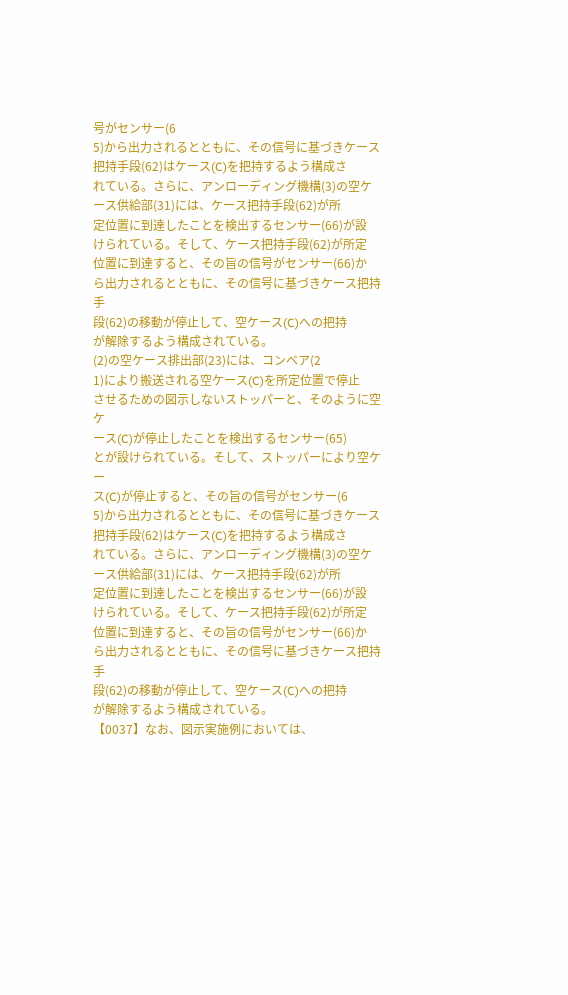号がセンサー(6
5)から出力されるとともに、その信号に基づきケース
把持手段(62)はケース(C)を把持するよう構成さ
れている。さらに、アンローディング機構(3)の空ケ
ース供給部(31)には、ケース把持手段(62)が所
定位置に到達したことを検出するセンサー(66)が設
けられている。そして、ケース把持手段(62)が所定
位置に到達すると、その旨の信号がセンサー(66)か
ら出力されるとともに、その信号に基づきケース把持手
段(62)の移動が停止して、空ケース(C)への把持
が解除するよう構成されている。
(2)の空ケース排出部(23)には、コンベア(2
1)により搬送される空ケース(C)を所定位置で停止
させるための図示しないストッパーと、そのように空ケ
ース(C)が停止したことを検出するセンサー(65)
とが設けられている。そして、ストッパーにより空ケー
ス(C)が停止すると、その旨の信号がセンサー(6
5)から出力されるとともに、その信号に基づきケース
把持手段(62)はケース(C)を把持するよう構成さ
れている。さらに、アンローディング機構(3)の空ケ
ース供給部(31)には、ケース把持手段(62)が所
定位置に到達したことを検出するセンサー(66)が設
けられている。そして、ケース把持手段(62)が所定
位置に到達すると、その旨の信号がセンサー(66)か
ら出力されるとともに、その信号に基づきケース把持手
段(62)の移動が停止して、空ケース(C)への把持
が解除するよう構成されている。
【0037】なお、図示実施例においては、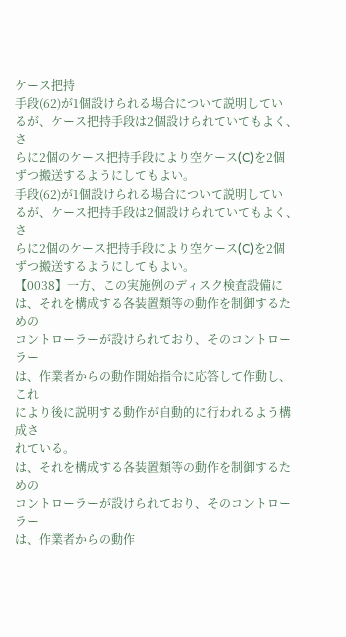ケース把持
手段(62)が1個設けられる場合について説明してい
るが、ケース把持手段は2個設けられていてもよく、さ
らに2個のケース把持手段により空ケース(C)を2個
ずつ搬送するようにしてもよい。
手段(62)が1個設けられる場合について説明してい
るが、ケース把持手段は2個設けられていてもよく、さ
らに2個のケース把持手段により空ケース(C)を2個
ずつ搬送するようにしてもよい。
【0038】一方、この実施例のディスク検査設備に
は、それを構成する各装置類等の動作を制御するための
コントローラーが設けられており、そのコントローラー
は、作業者からの動作開始指令に応答して作動し、これ
により後に説明する動作が自動的に行われるよう構成さ
れている。
は、それを構成する各装置類等の動作を制御するための
コントローラーが設けられており、そのコントローラー
は、作業者からの動作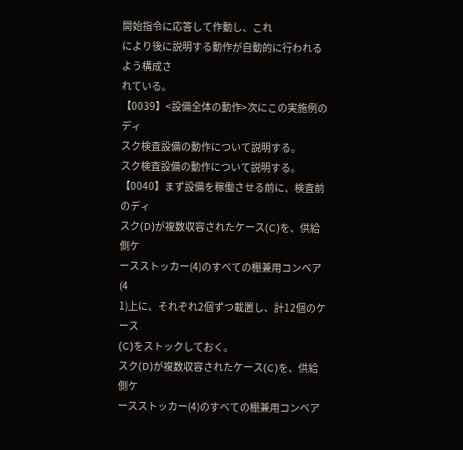開始指令に応答して作動し、これ
により後に説明する動作が自動的に行われるよう構成さ
れている。
【0039】<設備全体の動作>次にこの実施例のディ
スク検査設備の動作について説明する。
スク検査設備の動作について説明する。
【0040】まず設備を稼働させる前に、検査前のディ
スク(D)が複数収容されたケース(C)を、供給側ケ
ースストッカー(4)のすべての棚兼用コンベア(4
1)上に、それぞれ2個ずつ載置し、計12個のケース
(C)をストックしておく。
スク(D)が複数収容されたケース(C)を、供給側ケ
ースストッカー(4)のすべての棚兼用コンベア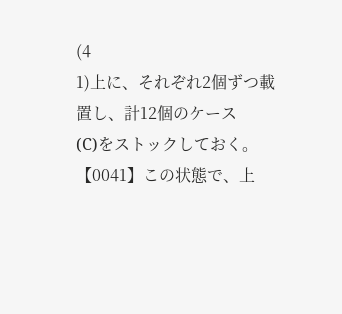(4
1)上に、それぞれ2個ずつ載置し、計12個のケース
(C)をストックしておく。
【0041】この状態で、上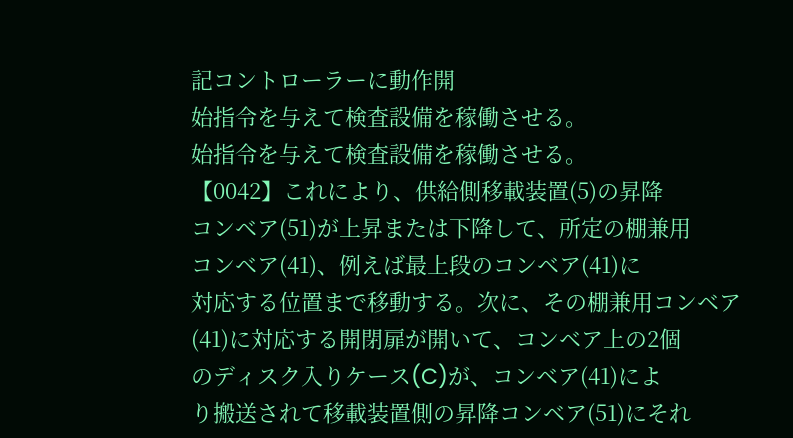記コントローラーに動作開
始指令を与えて検査設備を稼働させる。
始指令を与えて検査設備を稼働させる。
【0042】これにより、供給側移載装置(5)の昇降
コンベア(51)が上昇または下降して、所定の棚兼用
コンベア(41)、例えば最上段のコンベア(41)に
対応する位置まで移動する。次に、その棚兼用コンベア
(41)に対応する開閉扉が開いて、コンベア上の2個
のディスク入りケース(C)が、コンベア(41)によ
り搬送されて移載装置側の昇降コンベア(51)にそれ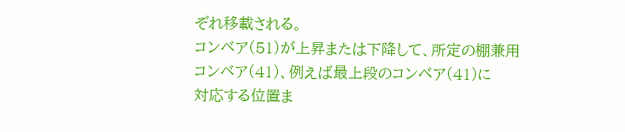ぞれ移載される。
コンベア(51)が上昇または下降して、所定の棚兼用
コンベア(41)、例えば最上段のコンベア(41)に
対応する位置ま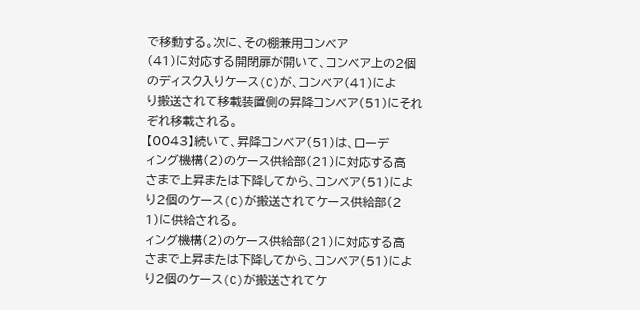で移動する。次に、その棚兼用コンベア
(41)に対応する開閉扉が開いて、コンベア上の2個
のディスク入りケース(C)が、コンベア(41)によ
り搬送されて移載装置側の昇降コンベア(51)にそれ
ぞれ移載される。
【0043】続いて、昇降コンベア(51)は、ローデ
ィング機構(2)のケース供給部(21)に対応する高
さまで上昇または下降してから、コンベア(51)によ
り2個のケース(C)が搬送されてケース供給部(2
1)に供給される。
ィング機構(2)のケース供給部(21)に対応する高
さまで上昇または下降してから、コンベア(51)によ
り2個のケース(C)が搬送されてケ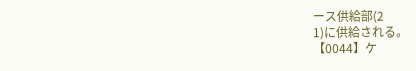ース供給部(2
1)に供給される。
【0044】ケ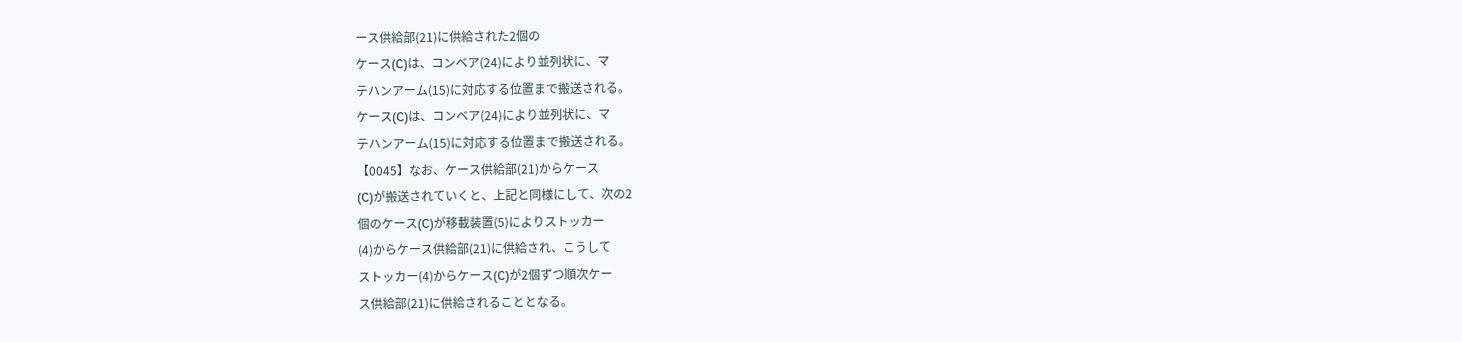ース供給部(21)に供給された2個の
ケース(C)は、コンベア(24)により並列状に、マ
テハンアーム(15)に対応する位置まで搬送される。
ケース(C)は、コンベア(24)により並列状に、マ
テハンアーム(15)に対応する位置まで搬送される。
【0045】なお、ケース供給部(21)からケース
(C)が搬送されていくと、上記と同様にして、次の2
個のケース(C)が移載装置(5)によりストッカー
(4)からケース供給部(21)に供給され、こうして
ストッカー(4)からケース(C)が2個ずつ順次ケー
ス供給部(21)に供給されることとなる。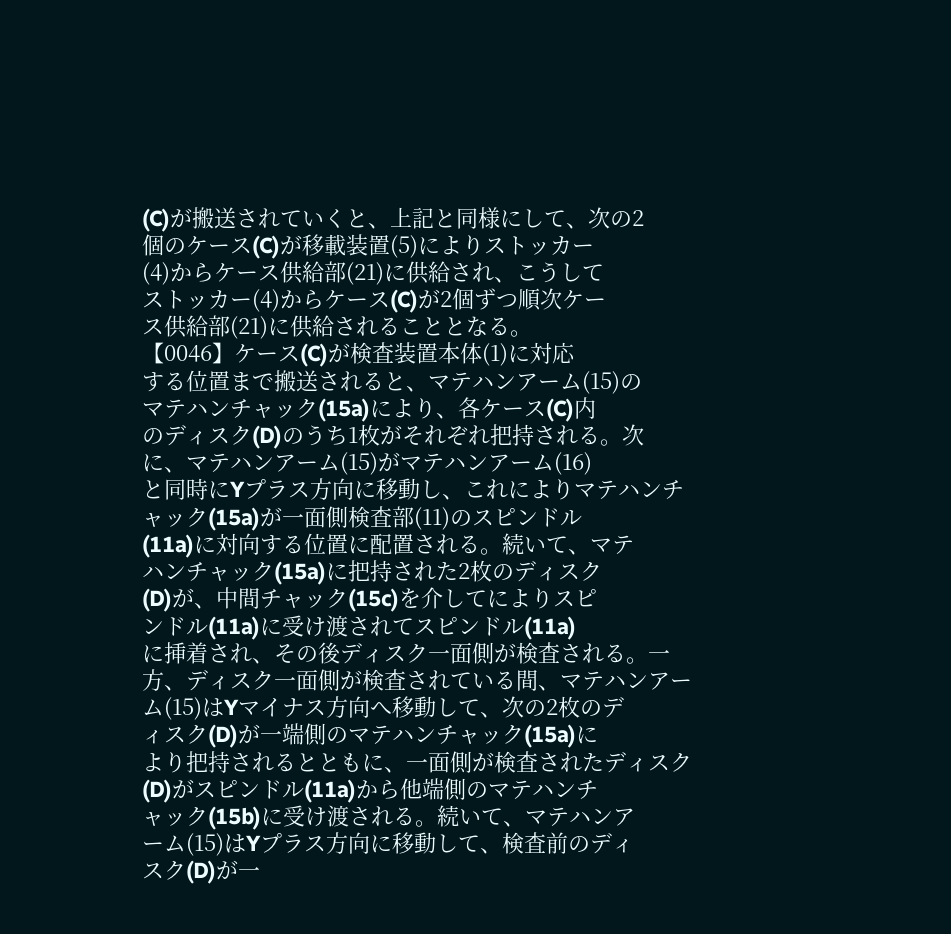(C)が搬送されていくと、上記と同様にして、次の2
個のケース(C)が移載装置(5)によりストッカー
(4)からケース供給部(21)に供給され、こうして
ストッカー(4)からケース(C)が2個ずつ順次ケー
ス供給部(21)に供給されることとなる。
【0046】ケース(C)が検査装置本体(1)に対応
する位置まで搬送されると、マテハンアーム(15)の
マテハンチャック(15a)により、各ケース(C)内
のディスク(D)のうち1枚がそれぞれ把持される。次
に、マテハンアーム(15)がマテハンアーム(16)
と同時にYプラス方向に移動し、これによりマテハンチ
ャック(15a)が一面側検査部(11)のスピンドル
(11a)に対向する位置に配置される。続いて、マテ
ハンチャック(15a)に把持された2枚のディスク
(D)が、中間チャック(15c)を介してによりスピ
ンドル(11a)に受け渡されてスピンドル(11a)
に挿着され、その後ディスク一面側が検査される。一
方、ディスク一面側が検査されている間、マテハンアー
ム(15)はYマイナス方向へ移動して、次の2枚のデ
ィスク(D)が一端側のマテハンチャック(15a)に
より把持されるとともに、一面側が検査されたディスク
(D)がスピンドル(11a)から他端側のマテハンチ
ャック(15b)に受け渡される。続いて、マテハンア
ーム(15)はYプラス方向に移動して、検査前のディ
スク(D)が一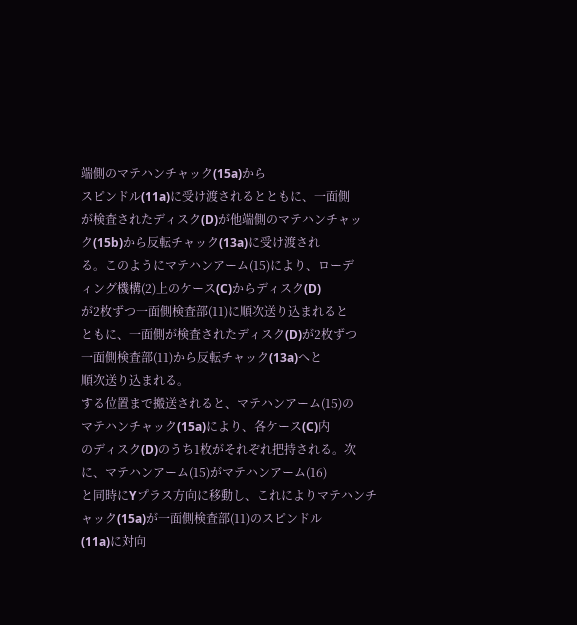端側のマテハンチャック(15a)から
スピンドル(11a)に受け渡されるとともに、一面側
が検査されたディスク(D)が他端側のマテハンチャッ
ク(15b)から反転チャック(13a)に受け渡され
る。このようにマテハンアーム(15)により、ローデ
ィング機構(2)上のケース(C)からディスク(D)
が2枚ずつ一面側検査部(11)に順次送り込まれると
ともに、一面側が検査されたディスク(D)が2枚ずつ
一面側検査部(11)から反転チャック(13a)へと
順次送り込まれる。
する位置まで搬送されると、マテハンアーム(15)の
マテハンチャック(15a)により、各ケース(C)内
のディスク(D)のうち1枚がそれぞれ把持される。次
に、マテハンアーム(15)がマテハンアーム(16)
と同時にYプラス方向に移動し、これによりマテハンチ
ャック(15a)が一面側検査部(11)のスピンドル
(11a)に対向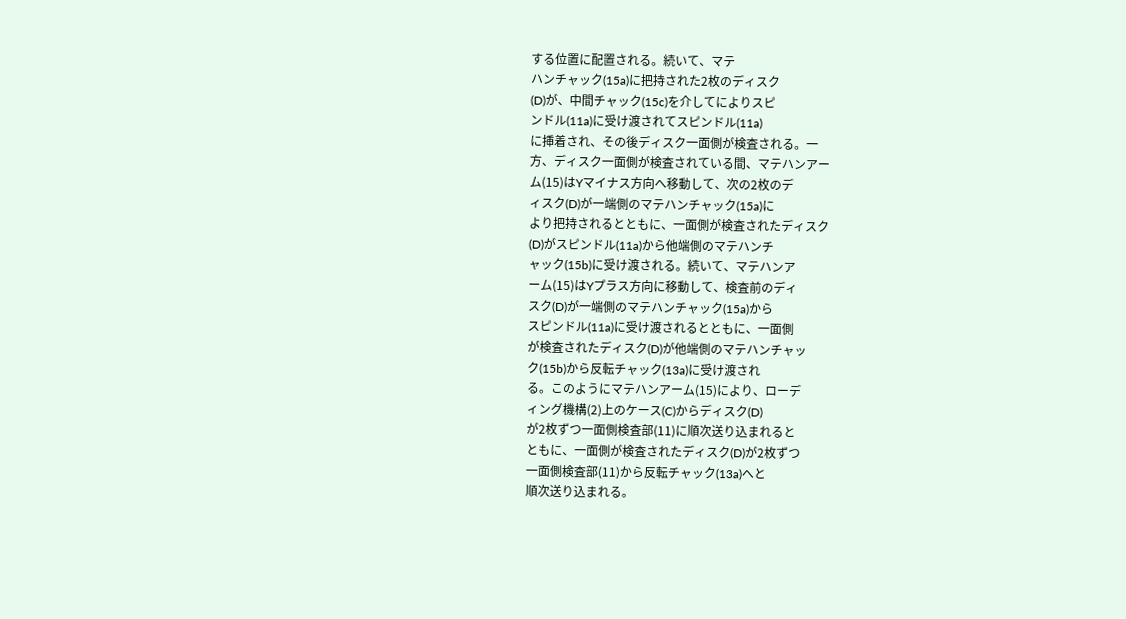する位置に配置される。続いて、マテ
ハンチャック(15a)に把持された2枚のディスク
(D)が、中間チャック(15c)を介してによりスピ
ンドル(11a)に受け渡されてスピンドル(11a)
に挿着され、その後ディスク一面側が検査される。一
方、ディスク一面側が検査されている間、マテハンアー
ム(15)はYマイナス方向へ移動して、次の2枚のデ
ィスク(D)が一端側のマテハンチャック(15a)に
より把持されるとともに、一面側が検査されたディスク
(D)がスピンドル(11a)から他端側のマテハンチ
ャック(15b)に受け渡される。続いて、マテハンア
ーム(15)はYプラス方向に移動して、検査前のディ
スク(D)が一端側のマテハンチャック(15a)から
スピンドル(11a)に受け渡されるとともに、一面側
が検査されたディスク(D)が他端側のマテハンチャッ
ク(15b)から反転チャック(13a)に受け渡され
る。このようにマテハンアーム(15)により、ローデ
ィング機構(2)上のケース(C)からディスク(D)
が2枚ずつ一面側検査部(11)に順次送り込まれると
ともに、一面側が検査されたディスク(D)が2枚ずつ
一面側検査部(11)から反転チャック(13a)へと
順次送り込まれる。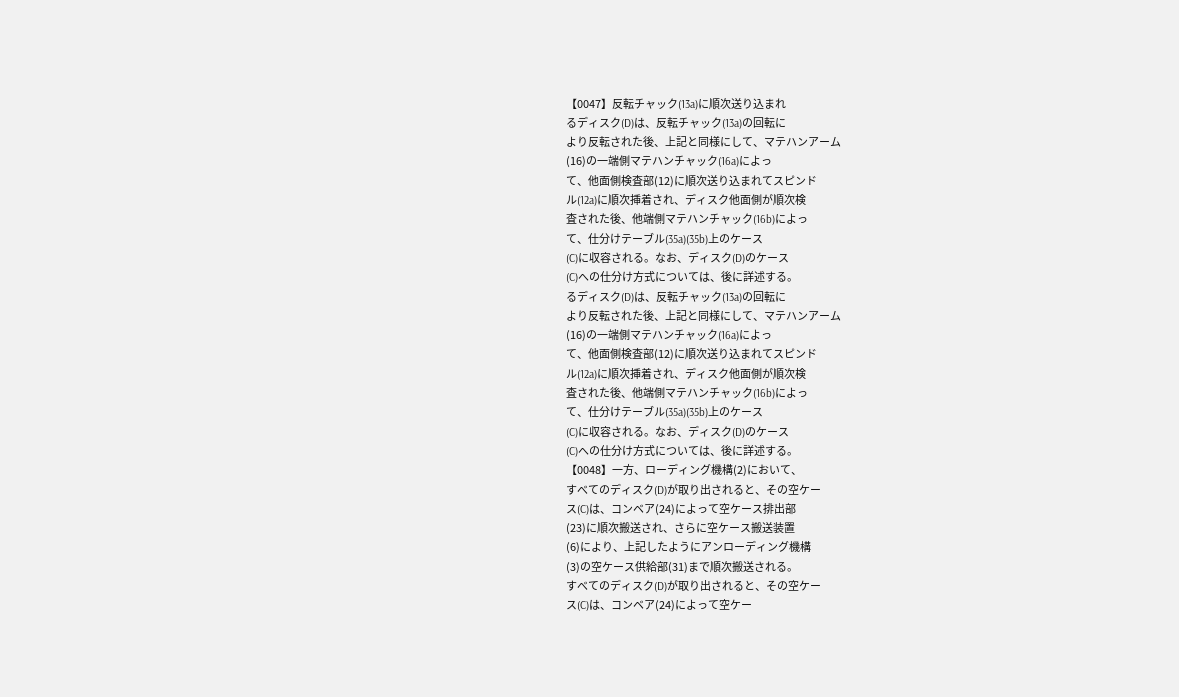【0047】反転チャック(13a)に順次送り込まれ
るディスク(D)は、反転チャック(13a)の回転に
より反転された後、上記と同様にして、マテハンアーム
(16)の一端側マテハンチャック(16a)によっ
て、他面側検査部(12)に順次送り込まれてスピンド
ル(12a)に順次挿着され、ディスク他面側が順次検
査された後、他端側マテハンチャック(16b)によっ
て、仕分けテーブル(35a)(35b)上のケース
(C)に収容される。なお、ディスク(D)のケース
(C)への仕分け方式については、後に詳述する。
るディスク(D)は、反転チャック(13a)の回転に
より反転された後、上記と同様にして、マテハンアーム
(16)の一端側マテハンチャック(16a)によっ
て、他面側検査部(12)に順次送り込まれてスピンド
ル(12a)に順次挿着され、ディスク他面側が順次検
査された後、他端側マテハンチャック(16b)によっ
て、仕分けテーブル(35a)(35b)上のケース
(C)に収容される。なお、ディスク(D)のケース
(C)への仕分け方式については、後に詳述する。
【0048】一方、ローディング機構(2)において、
すべてのディスク(D)が取り出されると、その空ケー
ス(C)は、コンベア(24)によって空ケース排出部
(23)に順次搬送され、さらに空ケース搬送装置
(6)により、上記したようにアンローディング機構
(3)の空ケース供給部(31)まで順次搬送される。
すべてのディスク(D)が取り出されると、その空ケー
ス(C)は、コンベア(24)によって空ケー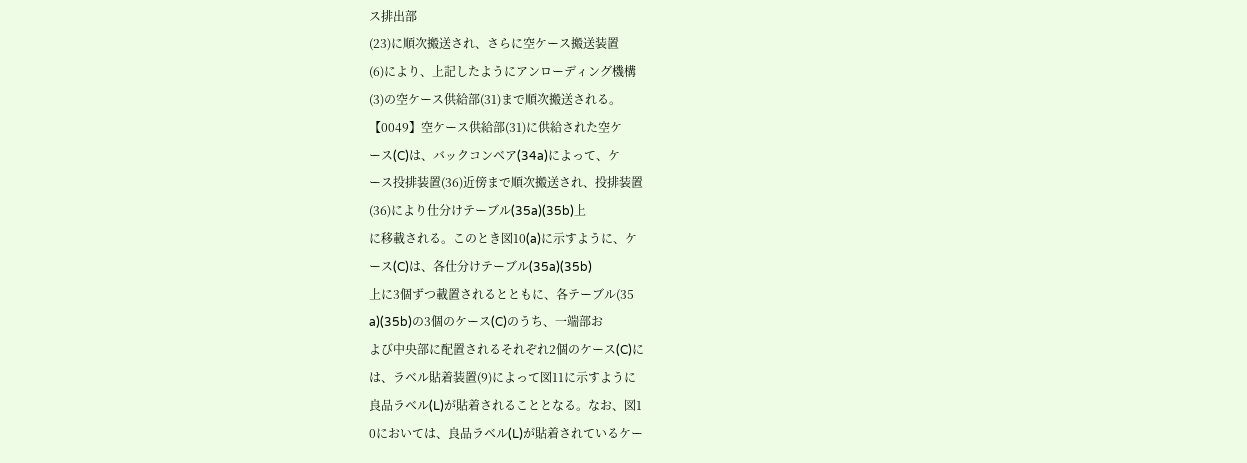ス排出部
(23)に順次搬送され、さらに空ケース搬送装置
(6)により、上記したようにアンローディング機構
(3)の空ケース供給部(31)まで順次搬送される。
【0049】空ケース供給部(31)に供給された空ケ
ース(C)は、バックコンベア(34a)によって、ケ
ース投排装置(36)近傍まで順次搬送され、投排装置
(36)により仕分けテーブル(35a)(35b)上
に移載される。このとき図10(a)に示すように、ケ
ース(C)は、各仕分けテーブル(35a)(35b)
上に3個ずつ載置されるとともに、各テーブル(35
a)(35b)の3個のケース(C)のうち、一端部お
よび中央部に配置されるそれぞれ2個のケース(C)に
は、ラベル貼着装置(9)によって図11に示すように
良品ラベル(L)が貼着されることとなる。なお、図1
0においては、良品ラベル(L)が貼着されているケー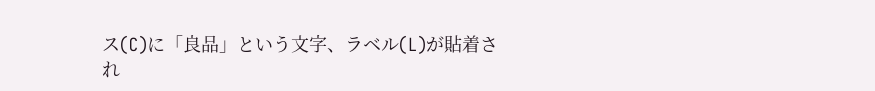ス(C)に「良品」という文字、ラベル(L)が貼着さ
れ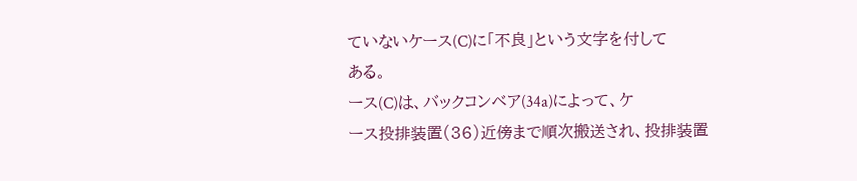ていないケース(C)に「不良」という文字を付して
ある。
ース(C)は、バックコンベア(34a)によって、ケ
ース投排装置(36)近傍まで順次搬送され、投排装置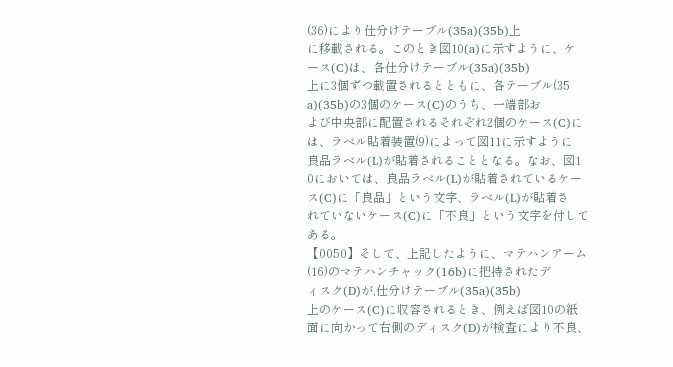(36)により仕分けテーブル(35a)(35b)上
に移載される。このとき図10(a)に示すように、ケ
ース(C)は、各仕分けテーブル(35a)(35b)
上に3個ずつ載置されるとともに、各テーブル(35
a)(35b)の3個のケース(C)のうち、一端部お
よび中央部に配置されるそれぞれ2個のケース(C)に
は、ラベル貼着装置(9)によって図11に示すように
良品ラベル(L)が貼着されることとなる。なお、図1
0においては、良品ラベル(L)が貼着されているケー
ス(C)に「良品」という文字、ラベル(L)が貼着さ
れていないケース(C)に「不良」という文字を付して
ある。
【0050】そして、上記したように、マテハンアーム
(16)のマテハンチャック(16b)に把持されたデ
ィスク(D)が,仕分けテーブル(35a)(35b)
上のケース(C)に収容されるとき、例えば図10の紙
面に向かって右側のディスク(D)が検査により不良、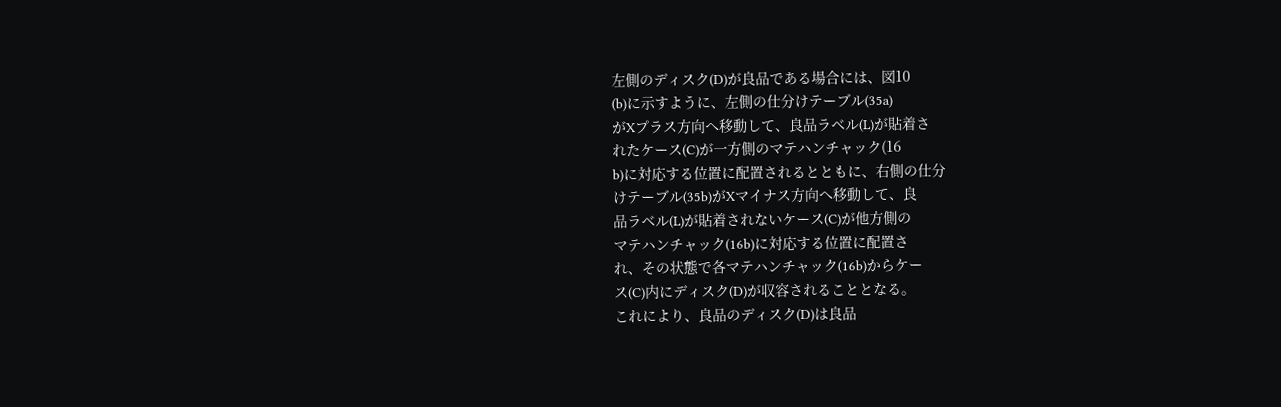左側のディスク(D)が良品である場合には、図10
(b)に示すように、左側の仕分けテーブル(35a)
がXプラス方向へ移動して、良品ラベル(L)が貼着さ
れたケース(C)が一方側のマテハンチャック(16
b)に対応する位置に配置されるとともに、右側の仕分
けテーブル(35b)がXマイナス方向へ移動して、良
品ラベル(L)が貼着されないケース(C)が他方側の
マテハンチャック(16b)に対応する位置に配置さ
れ、その状態で各マテハンチャック(16b)からケー
ス(C)内にディスク(D)が収容されることとなる。
これにより、良品のディスク(D)は良品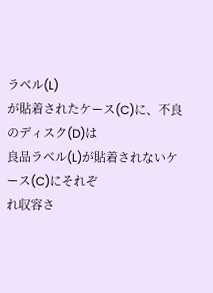ラベル(L)
が貼着されたケース(C)に、不良のディスク(D)は
良品ラベル(L)が貼着されないケース(C)にそれぞ
れ収容さ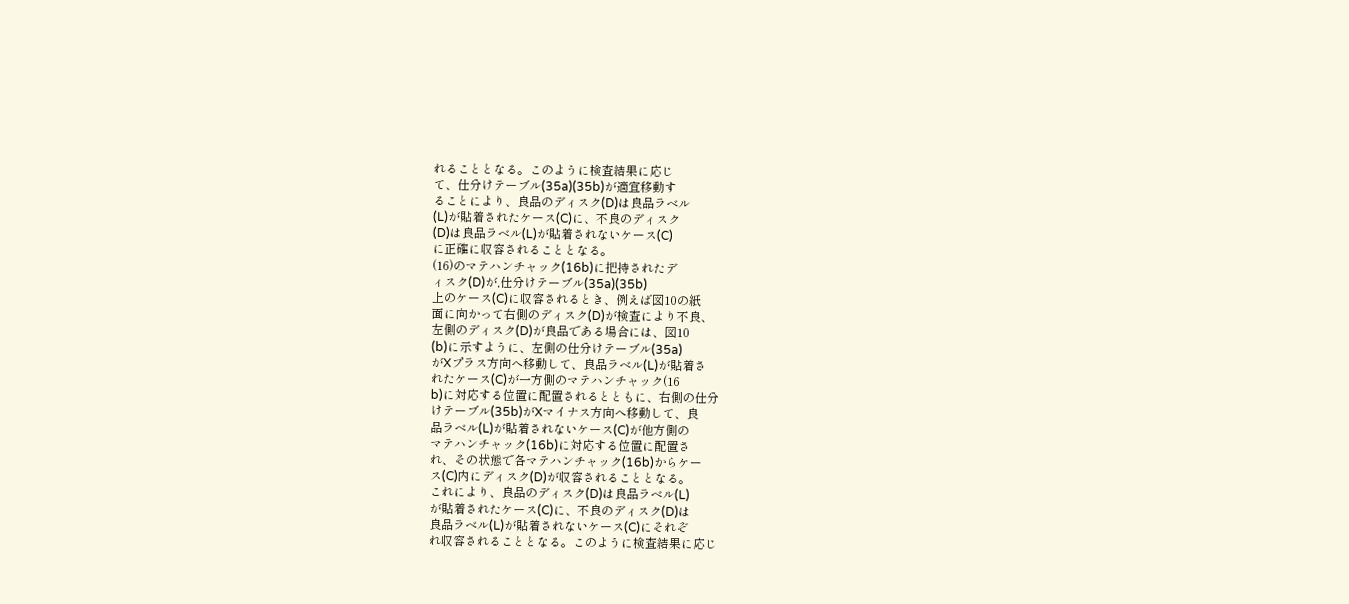れることとなる。このように検査結果に応じ
て、仕分けテーブル(35a)(35b)が適宜移動す
ることにより、良品のディスク(D)は良品ラベル
(L)が貼着されたケース(C)に、不良のディスク
(D)は良品ラベル(L)が貼着されないケース(C)
に正確に収容されることとなる。
(16)のマテハンチャック(16b)に把持されたデ
ィスク(D)が,仕分けテーブル(35a)(35b)
上のケース(C)に収容されるとき、例えば図10の紙
面に向かって右側のディスク(D)が検査により不良、
左側のディスク(D)が良品である場合には、図10
(b)に示すように、左側の仕分けテーブル(35a)
がXプラス方向へ移動して、良品ラベル(L)が貼着さ
れたケース(C)が一方側のマテハンチャック(16
b)に対応する位置に配置されるとともに、右側の仕分
けテーブル(35b)がXマイナス方向へ移動して、良
品ラベル(L)が貼着されないケース(C)が他方側の
マテハンチャック(16b)に対応する位置に配置さ
れ、その状態で各マテハンチャック(16b)からケー
ス(C)内にディスク(D)が収容されることとなる。
これにより、良品のディスク(D)は良品ラベル(L)
が貼着されたケース(C)に、不良のディスク(D)は
良品ラベル(L)が貼着されないケース(C)にそれぞ
れ収容されることとなる。このように検査結果に応じ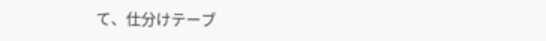て、仕分けテーブ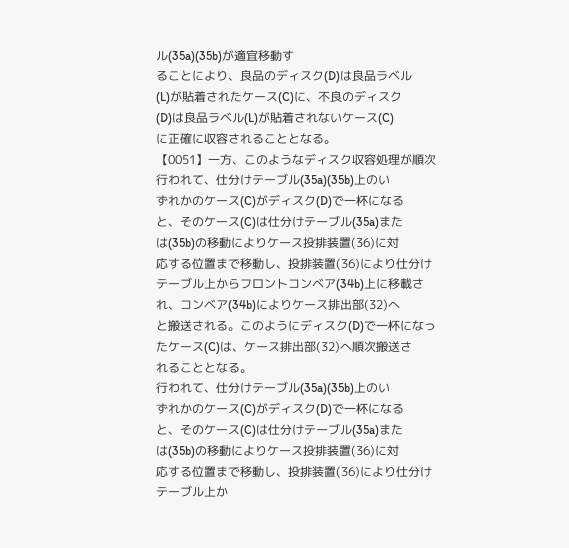ル(35a)(35b)が適宜移動す
ることにより、良品のディスク(D)は良品ラベル
(L)が貼着されたケース(C)に、不良のディスク
(D)は良品ラベル(L)が貼着されないケース(C)
に正確に収容されることとなる。
【0051】一方、このようなディスク収容処理が順次
行われて、仕分けテーブル(35a)(35b)上のい
ずれかのケース(C)がディスク(D)で一杯になる
と、そのケース(C)は仕分けテーブル(35a)また
は(35b)の移動によりケース投排装置(36)に対
応する位置まで移動し、投排装置(36)により仕分け
テーブル上からフロントコンベア(34b)上に移載さ
れ、コンベア(34b)によりケース排出部(32)へ
と搬送される。このようにディスク(D)で一杯になっ
たケース(C)は、ケース排出部(32)へ順次搬送さ
れることとなる。
行われて、仕分けテーブル(35a)(35b)上のい
ずれかのケース(C)がディスク(D)で一杯になる
と、そのケース(C)は仕分けテーブル(35a)また
は(35b)の移動によりケース投排装置(36)に対
応する位置まで移動し、投排装置(36)により仕分け
テーブル上か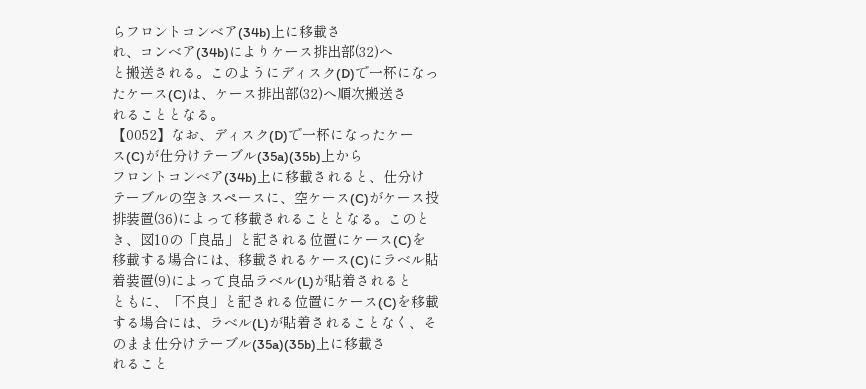らフロントコンベア(34b)上に移載さ
れ、コンベア(34b)によりケース排出部(32)へ
と搬送される。このようにディスク(D)で一杯になっ
たケース(C)は、ケース排出部(32)へ順次搬送さ
れることとなる。
【0052】なお、ディスク(D)で一杯になったケー
ス(C)が仕分けテーブル(35a)(35b)上から
フロントコンベア(34b)上に移載されると、仕分け
テーブルの空きスペースに、空ケース(C)がケース投
排装置(36)によって移載されることとなる。このと
き、図10の「良品」と記される位置にケース(C)を
移載する場合には、移載されるケース(C)にラベル貼
着装置(9)によって良品ラベル(L)が貼着されると
ともに、「不良」と記される位置にケース(C)を移載
する場合には、ラベル(L)が貼着されることなく、そ
のまま仕分けテーブル(35a)(35b)上に移載さ
れること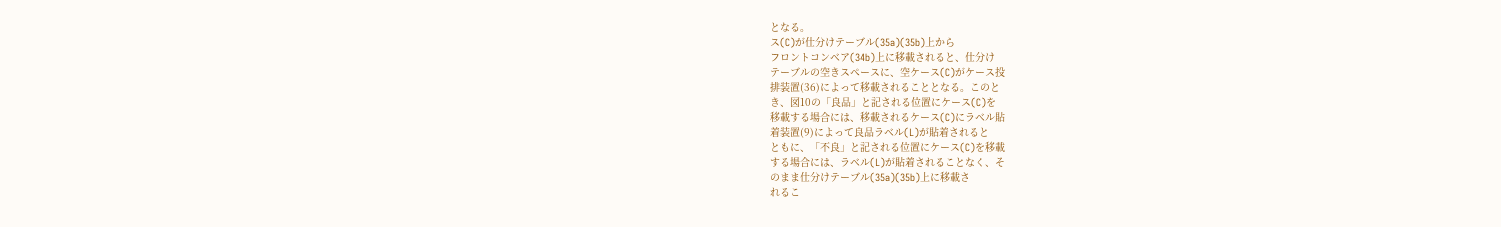となる。
ス(C)が仕分けテーブル(35a)(35b)上から
フロントコンベア(34b)上に移載されると、仕分け
テーブルの空きスペースに、空ケース(C)がケース投
排装置(36)によって移載されることとなる。このと
き、図10の「良品」と記される位置にケース(C)を
移載する場合には、移載されるケース(C)にラベル貼
着装置(9)によって良品ラベル(L)が貼着されると
ともに、「不良」と記される位置にケース(C)を移載
する場合には、ラベル(L)が貼着されることなく、そ
のまま仕分けテーブル(35a)(35b)上に移載さ
れるこ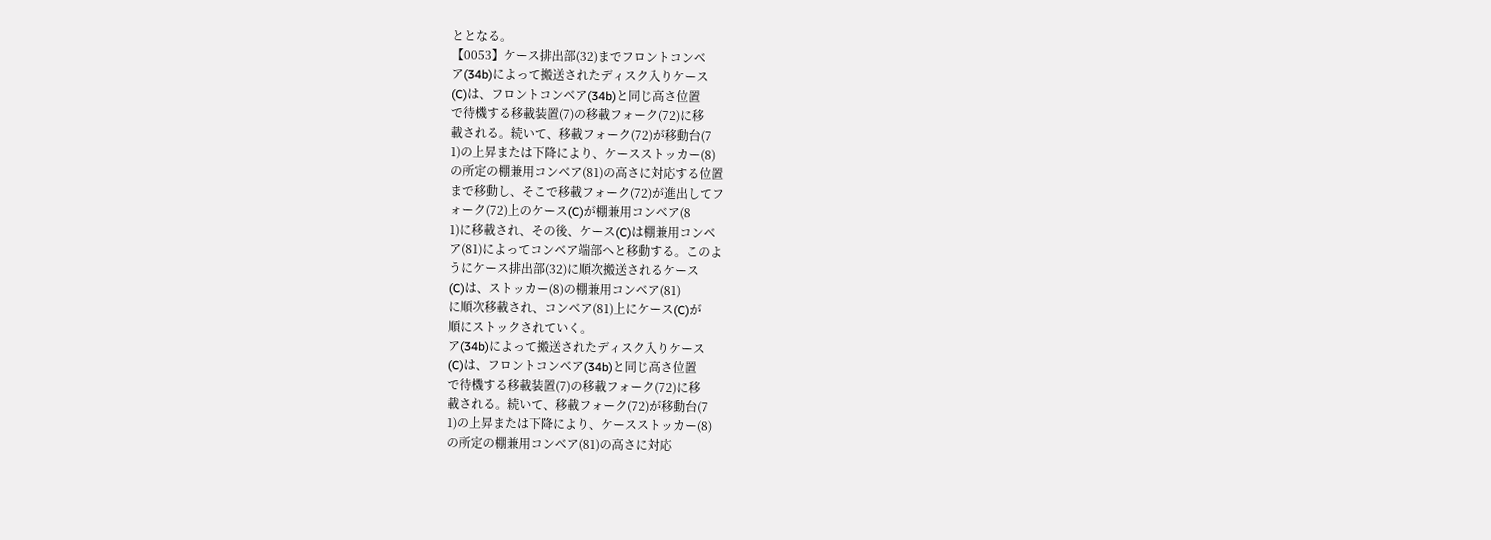ととなる。
【0053】ケース排出部(32)までフロントコンベ
ア(34b)によって搬送されたディスク入りケース
(C)は、フロントコンベア(34b)と同じ高さ位置
で待機する移載装置(7)の移載フォーク(72)に移
載される。続いて、移載フォーク(72)が移動台(7
1)の上昇または下降により、ケースストッカー(8)
の所定の棚兼用コンベア(81)の高さに対応する位置
まで移動し、そこで移載フォーク(72)が進出してフ
ォーク(72)上のケース(C)が棚兼用コンベア(8
1)に移載され、その後、ケース(C)は棚兼用コンベ
ア(81)によってコンベア端部へと移動する。このよ
うにケース排出部(32)に順次搬送されるケース
(C)は、ストッカー(8)の棚兼用コンベア(81)
に順次移載され、コンベア(81)上にケース(C)が
順にストックされていく。
ア(34b)によって搬送されたディスク入りケース
(C)は、フロントコンベア(34b)と同じ高さ位置
で待機する移載装置(7)の移載フォーク(72)に移
載される。続いて、移載フォーク(72)が移動台(7
1)の上昇または下降により、ケースストッカー(8)
の所定の棚兼用コンベア(81)の高さに対応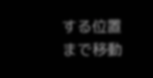する位置
まで移動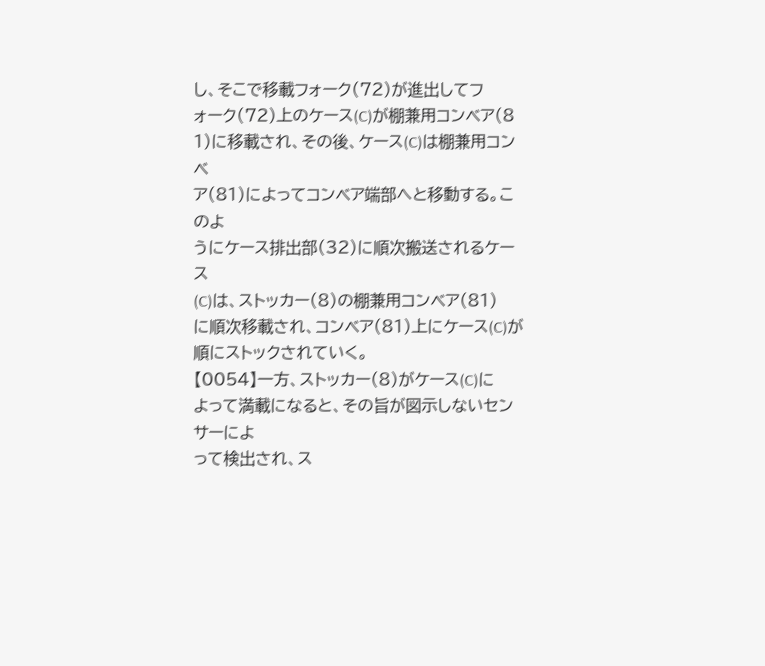し、そこで移載フォーク(72)が進出してフ
ォーク(72)上のケース(C)が棚兼用コンベア(8
1)に移載され、その後、ケース(C)は棚兼用コンベ
ア(81)によってコンベア端部へと移動する。このよ
うにケース排出部(32)に順次搬送されるケース
(C)は、ストッカー(8)の棚兼用コンベア(81)
に順次移載され、コンベア(81)上にケース(C)が
順にストックされていく。
【0054】一方、ストッカー(8)がケース(C)に
よって満載になると、その旨が図示しないセンサーによ
って検出され、ス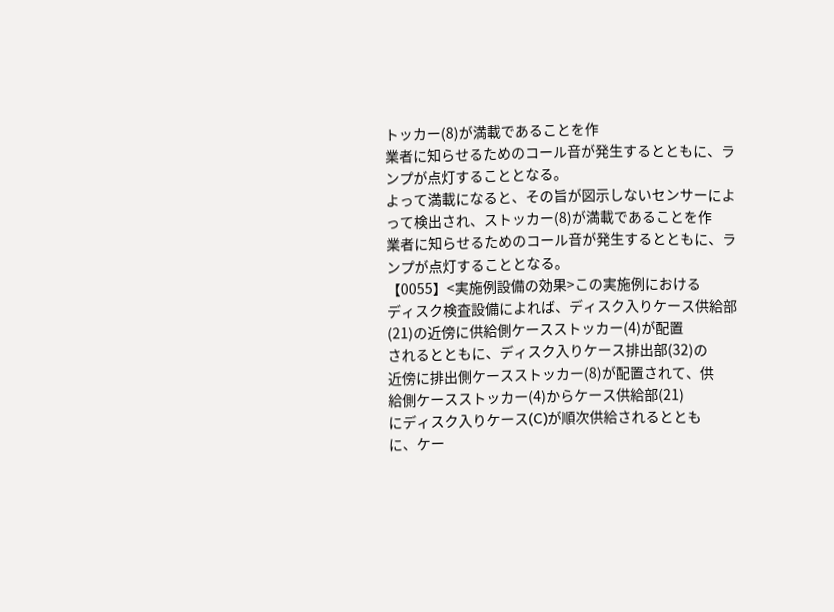トッカー(8)が満載であることを作
業者に知らせるためのコール音が発生するとともに、ラ
ンプが点灯することとなる。
よって満載になると、その旨が図示しないセンサーによ
って検出され、ストッカー(8)が満載であることを作
業者に知らせるためのコール音が発生するとともに、ラ
ンプが点灯することとなる。
【0055】<実施例設備の効果>この実施例における
ディスク検査設備によれば、ディスク入りケース供給部
(21)の近傍に供給側ケースストッカー(4)が配置
されるとともに、ディスク入りケース排出部(32)の
近傍に排出側ケースストッカー(8)が配置されて、供
給側ケースストッカー(4)からケース供給部(21)
にディスク入りケース(C)が順次供給されるととも
に、ケー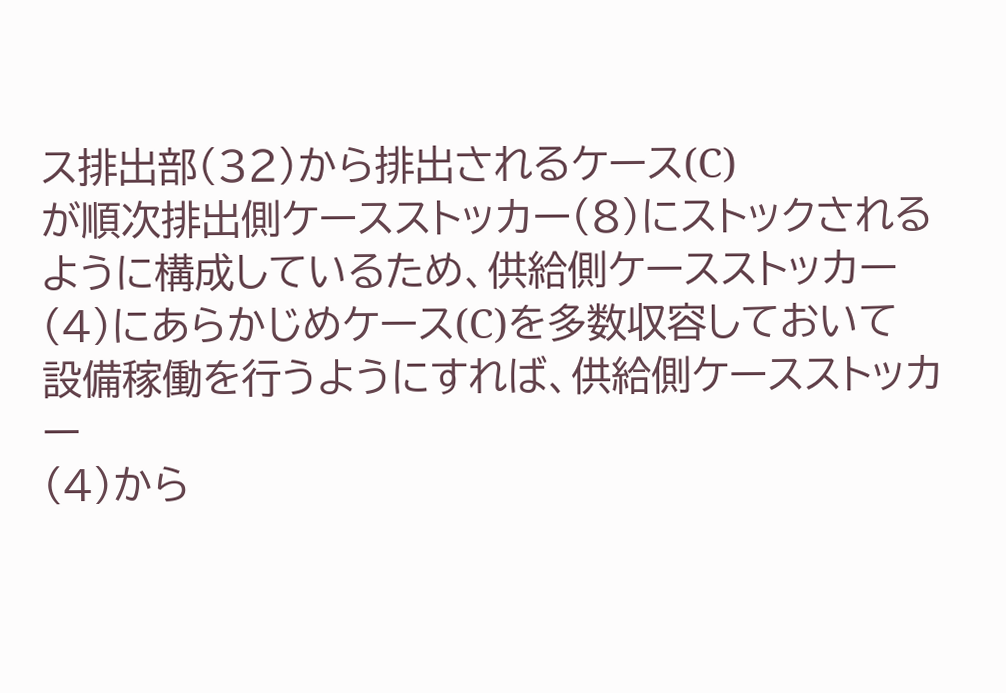ス排出部(32)から排出されるケース(C)
が順次排出側ケースストッカー(8)にストックされる
ように構成しているため、供給側ケースストッカー
(4)にあらかじめケース(C)を多数収容しておいて
設備稼働を行うようにすれば、供給側ケースストッカー
(4)から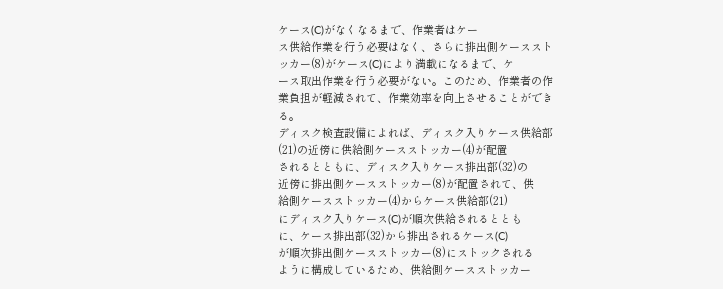ケース(C)がなくなるまで、作業者はケー
ス供給作業を行う必要はなく、さらに排出側ケーススト
ッカー(8)がケース(C)により満載になるまで、ケ
ース取出作業を行う必要がない。このため、作業者の作
業負担が軽減されて、作業効率を向上させることができ
る。
ディスク検査設備によれば、ディスク入りケース供給部
(21)の近傍に供給側ケースストッカー(4)が配置
されるとともに、ディスク入りケース排出部(32)の
近傍に排出側ケースストッカー(8)が配置されて、供
給側ケースストッカー(4)からケース供給部(21)
にディスク入りケース(C)が順次供給されるととも
に、ケース排出部(32)から排出されるケース(C)
が順次排出側ケースストッカー(8)にストックされる
ように構成しているため、供給側ケースストッカー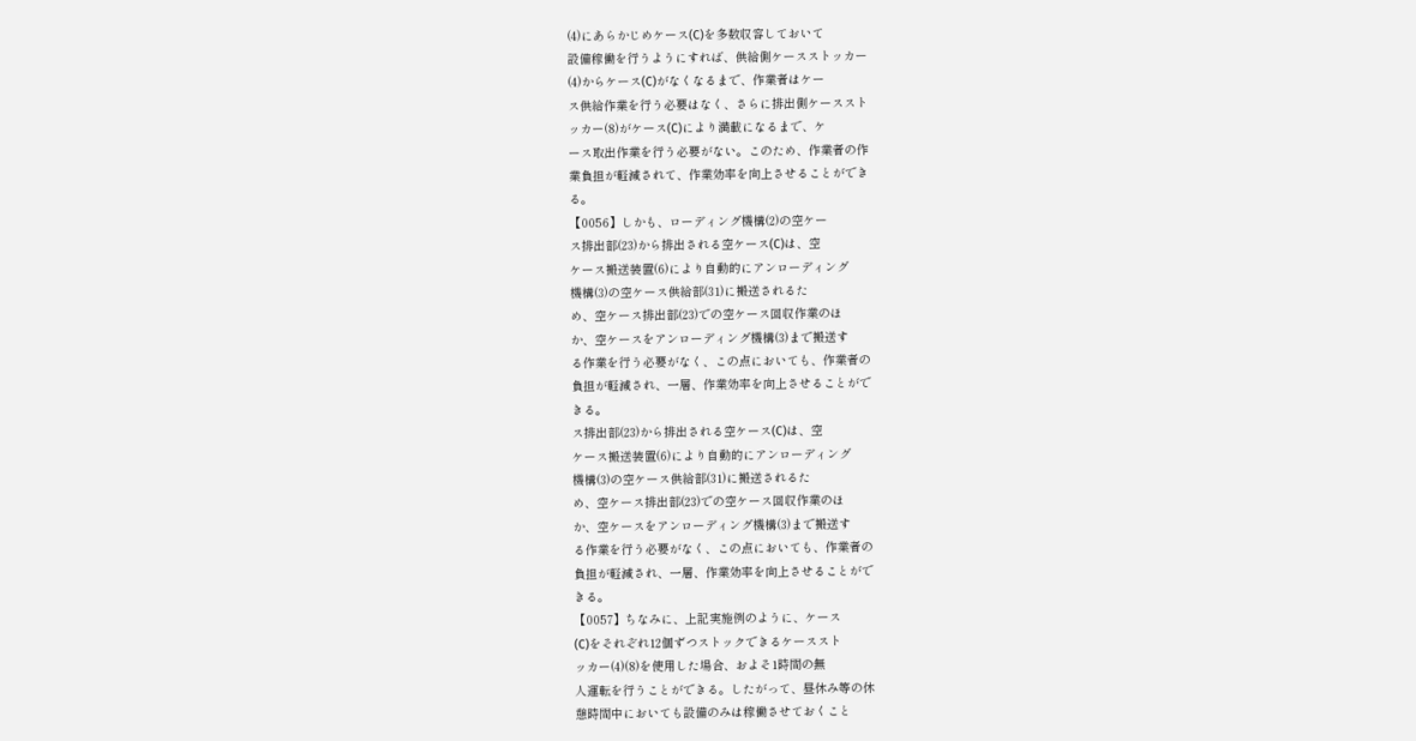(4)にあらかじめケース(C)を多数収容しておいて
設備稼働を行うようにすれば、供給側ケースストッカー
(4)からケース(C)がなくなるまで、作業者はケー
ス供給作業を行う必要はなく、さらに排出側ケーススト
ッカー(8)がケース(C)により満載になるまで、ケ
ース取出作業を行う必要がない。このため、作業者の作
業負担が軽減されて、作業効率を向上させることができ
る。
【0056】しかも、ローディング機構(2)の空ケー
ス排出部(23)から排出される空ケース(C)は、空
ケース搬送装置(6)により自動的にアンローディング
機構(3)の空ケース供給部(31)に搬送されるた
め、空ケース排出部(23)での空ケース回収作業のほ
か、空ケースをアンローディング機構(3)まで搬送す
る作業を行う必要がなく、この点においても、作業者の
負担が軽減され、一層、作業効率を向上させることがで
きる。
ス排出部(23)から排出される空ケース(C)は、空
ケース搬送装置(6)により自動的にアンローディング
機構(3)の空ケース供給部(31)に搬送されるた
め、空ケース排出部(23)での空ケース回収作業のほ
か、空ケースをアンローディング機構(3)まで搬送す
る作業を行う必要がなく、この点においても、作業者の
負担が軽減され、一層、作業効率を向上させることがで
きる。
【0057】ちなみに、上記実施例のように、ケース
(C)をそれぞれ12個ずつストックできるケーススト
ッカー(4)(8)を使用した場合、およそ1時間の無
人運転を行うことができる。したがって、昼休み等の休
憩時間中においても設備のみは稼働させておくこと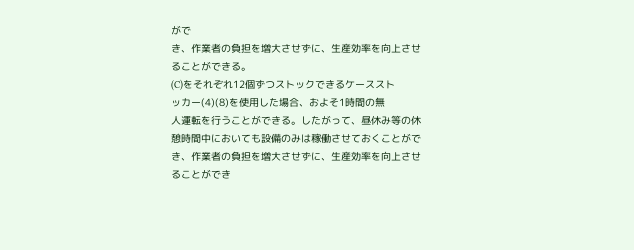がで
き、作業者の負担を増大させずに、生産効率を向上させ
ることができる。
(C)をそれぞれ12個ずつストックできるケーススト
ッカー(4)(8)を使用した場合、およそ1時間の無
人運転を行うことができる。したがって、昼休み等の休
憩時間中においても設備のみは稼働させておくことがで
き、作業者の負担を増大させずに、生産効率を向上させ
ることができ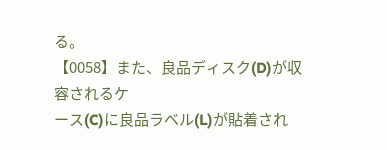る。
【0058】また、良品ディスク(D)が収容されるケ
ース(C)に良品ラベル(L)が貼着され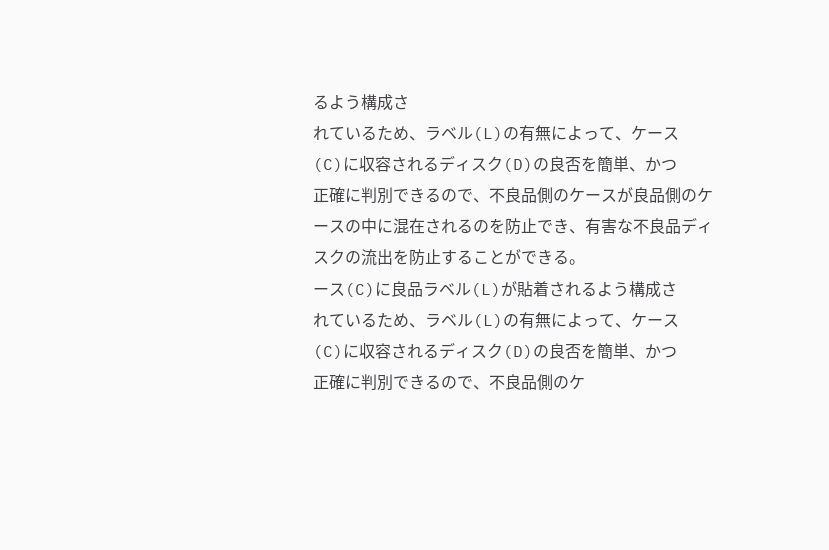るよう構成さ
れているため、ラベル(L)の有無によって、ケース
(C)に収容されるディスク(D)の良否を簡単、かつ
正確に判別できるので、不良品側のケースが良品側のケ
ースの中に混在されるのを防止でき、有害な不良品ディ
スクの流出を防止することができる。
ース(C)に良品ラベル(L)が貼着されるよう構成さ
れているため、ラベル(L)の有無によって、ケース
(C)に収容されるディスク(D)の良否を簡単、かつ
正確に判別できるので、不良品側のケ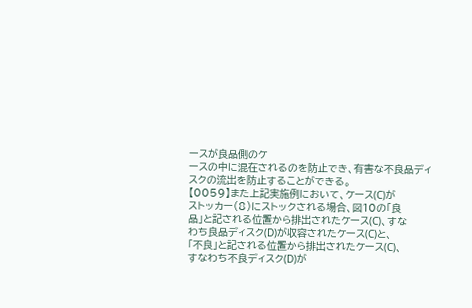ースが良品側のケ
ースの中に混在されるのを防止でき、有害な不良品ディ
スクの流出を防止することができる。
【0059】また上記実施例において、ケース(C)が
ストッカー(8)にストックされる場合、図10の「良
品」と記される位置から排出されたケース(C)、すな
わち良品ディスク(D)が収容されたケース(C)と、
「不良」と記される位置から排出されたケース(C)、
すなわち不良ディスク(D)が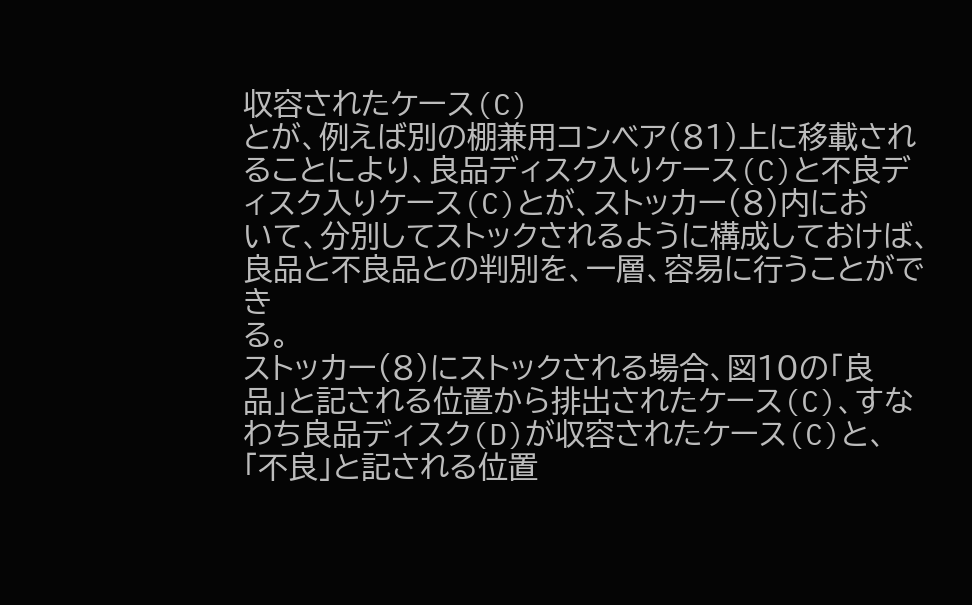収容されたケース(C)
とが、例えば別の棚兼用コンベア(81)上に移載され
ることにより、良品ディスク入りケース(C)と不良デ
ィスク入りケース(C)とが、ストッカー(8)内にお
いて、分別してストックされるように構成しておけば、
良品と不良品との判別を、一層、容易に行うことができ
る。
ストッカー(8)にストックされる場合、図10の「良
品」と記される位置から排出されたケース(C)、すな
わち良品ディスク(D)が収容されたケース(C)と、
「不良」と記される位置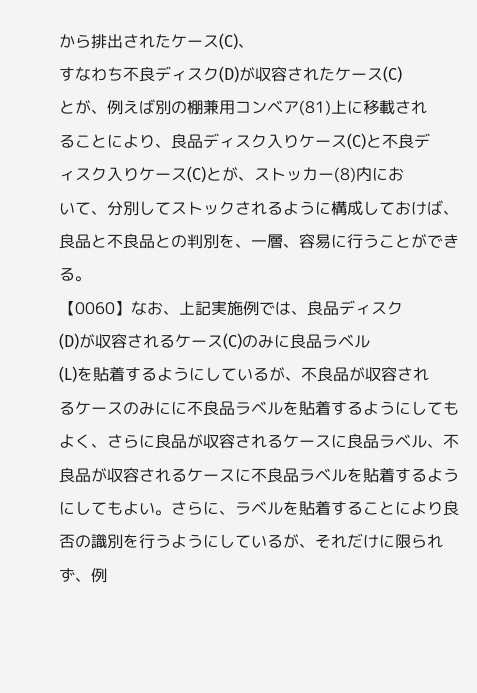から排出されたケース(C)、
すなわち不良ディスク(D)が収容されたケース(C)
とが、例えば別の棚兼用コンベア(81)上に移載され
ることにより、良品ディスク入りケース(C)と不良デ
ィスク入りケース(C)とが、ストッカー(8)内にお
いて、分別してストックされるように構成しておけば、
良品と不良品との判別を、一層、容易に行うことができ
る。
【0060】なお、上記実施例では、良品ディスク
(D)が収容されるケース(C)のみに良品ラベル
(L)を貼着するようにしているが、不良品が収容され
るケースのみにに不良品ラベルを貼着するようにしても
よく、さらに良品が収容されるケースに良品ラベル、不
良品が収容されるケースに不良品ラベルを貼着するよう
にしてもよい。さらに、ラベルを貼着することにより良
否の識別を行うようにしているが、それだけに限られ
ず、例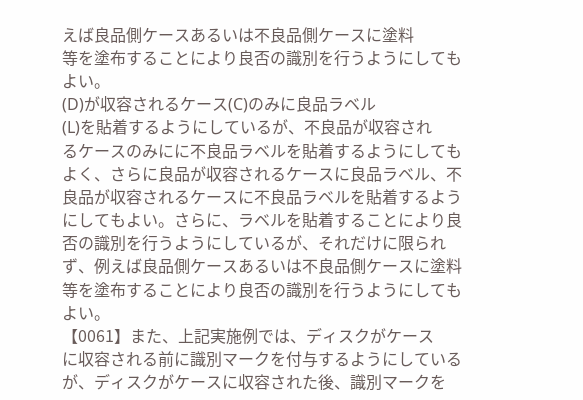えば良品側ケースあるいは不良品側ケースに塗料
等を塗布することにより良否の識別を行うようにしても
よい。
(D)が収容されるケース(C)のみに良品ラベル
(L)を貼着するようにしているが、不良品が収容され
るケースのみにに不良品ラベルを貼着するようにしても
よく、さらに良品が収容されるケースに良品ラベル、不
良品が収容されるケースに不良品ラベルを貼着するよう
にしてもよい。さらに、ラベルを貼着することにより良
否の識別を行うようにしているが、それだけに限られ
ず、例えば良品側ケースあるいは不良品側ケースに塗料
等を塗布することにより良否の識別を行うようにしても
よい。
【0061】また、上記実施例では、ディスクがケース
に収容される前に識別マークを付与するようにしている
が、ディスクがケースに収容された後、識別マークを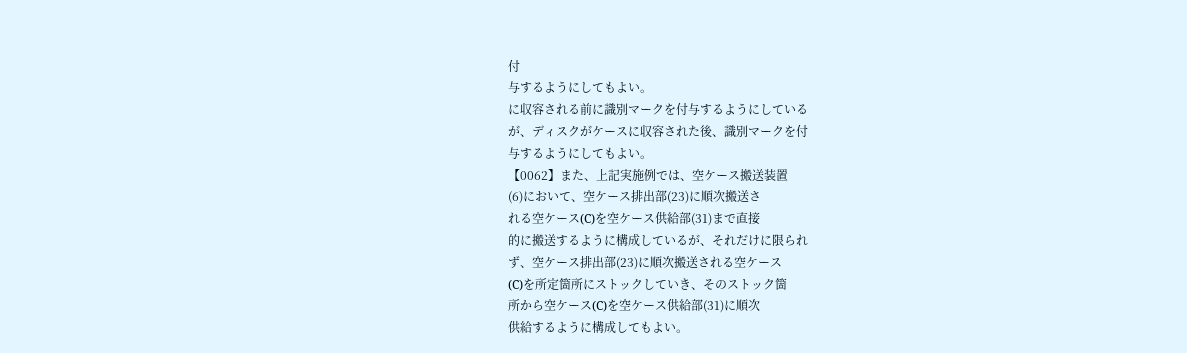付
与するようにしてもよい。
に収容される前に識別マークを付与するようにしている
が、ディスクがケースに収容された後、識別マークを付
与するようにしてもよい。
【0062】また、上記実施例では、空ケース搬送装置
(6)において、空ケース排出部(23)に順次搬送さ
れる空ケース(C)を空ケース供給部(31)まで直接
的に搬送するように構成しているが、それだけに限られ
ず、空ケース排出部(23)に順次搬送される空ケース
(C)を所定箇所にストックしていき、そのストック箇
所から空ケース(C)を空ケース供給部(31)に順次
供給するように構成してもよい。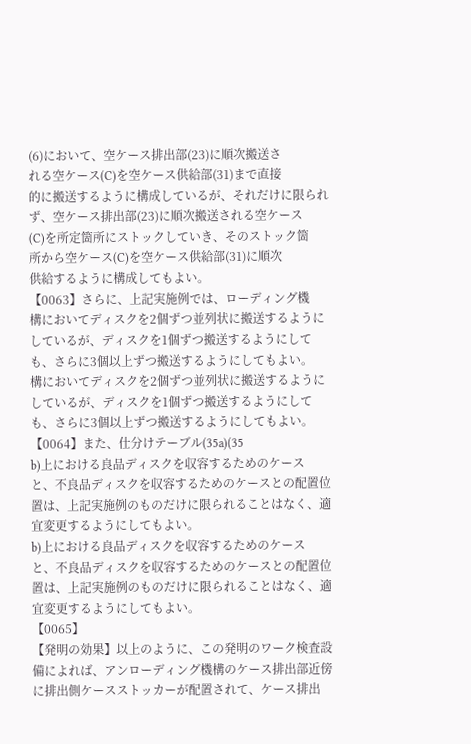(6)において、空ケース排出部(23)に順次搬送さ
れる空ケース(C)を空ケース供給部(31)まで直接
的に搬送するように構成しているが、それだけに限られ
ず、空ケース排出部(23)に順次搬送される空ケース
(C)を所定箇所にストックしていき、そのストック箇
所から空ケース(C)を空ケース供給部(31)に順次
供給するように構成してもよい。
【0063】さらに、上記実施例では、ローディング機
構においてディスクを2個ずつ並列状に搬送するように
しているが、ディスクを1個ずつ搬送するようにして
も、さらに3個以上ずつ搬送するようにしてもよい。
構においてディスクを2個ずつ並列状に搬送するように
しているが、ディスクを1個ずつ搬送するようにして
も、さらに3個以上ずつ搬送するようにしてもよい。
【0064】また、仕分けテーブル(35a)(35
b)上における良品ディスクを収容するためのケース
と、不良品ディスクを収容するためのケースとの配置位
置は、上記実施例のものだけに限られることはなく、適
宜変更するようにしてもよい。
b)上における良品ディスクを収容するためのケース
と、不良品ディスクを収容するためのケースとの配置位
置は、上記実施例のものだけに限られることはなく、適
宜変更するようにしてもよい。
【0065】
【発明の効果】以上のように、この発明のワーク検査設
備によれば、アンローディング機構のケース排出部近傍
に排出側ケースストッカーが配置されて、ケース排出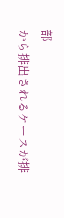部
から排出されるケースが排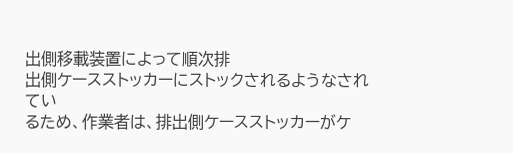出側移載装置によって順次排
出側ケースストッカーにストックされるようなされてい
るため、作業者は、排出側ケースストッカーがケ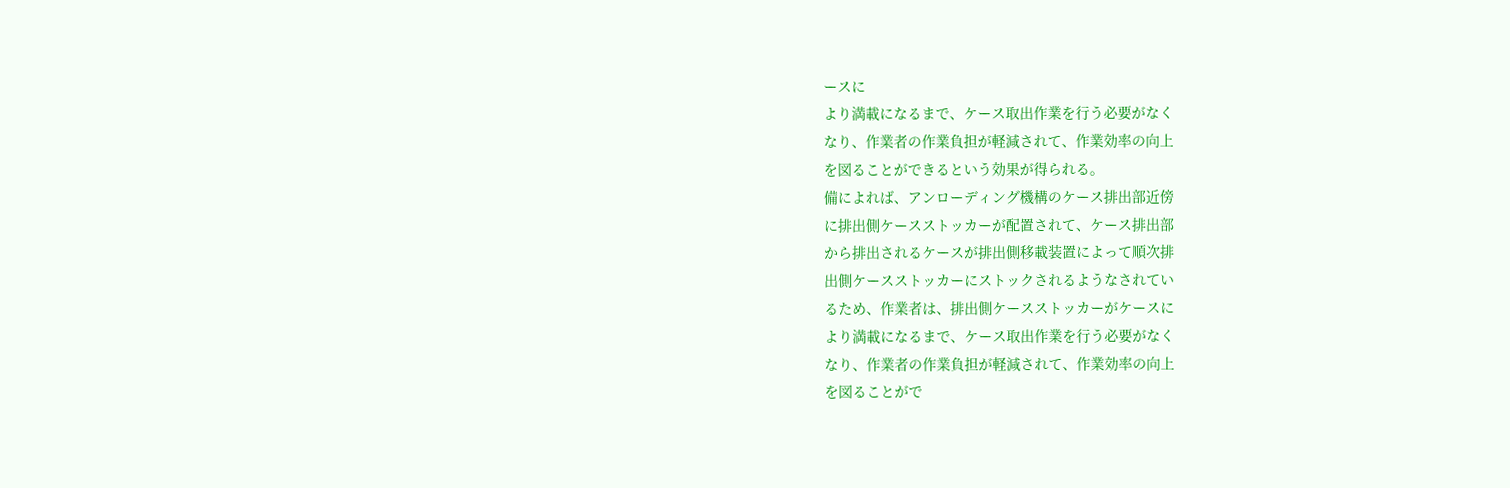ースに
より満載になるまで、ケース取出作業を行う必要がなく
なり、作業者の作業負担が軽減されて、作業効率の向上
を図ることができるという効果が得られる。
備によれば、アンローディング機構のケース排出部近傍
に排出側ケースストッカーが配置されて、ケース排出部
から排出されるケースが排出側移載装置によって順次排
出側ケースストッカーにストックされるようなされてい
るため、作業者は、排出側ケースストッカーがケースに
より満載になるまで、ケース取出作業を行う必要がなく
なり、作業者の作業負担が軽減されて、作業効率の向上
を図ることがで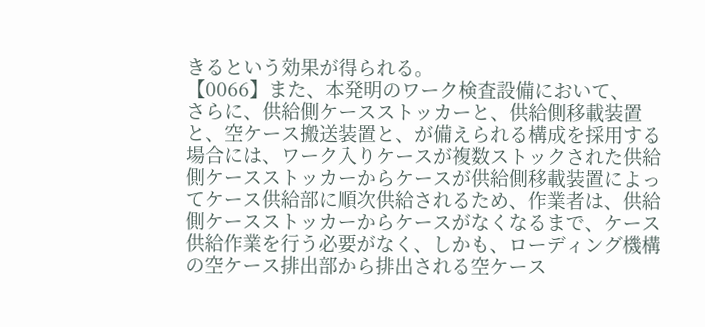きるという効果が得られる。
【0066】また、本発明のワーク検査設備において、
さらに、供給側ケースストッカーと、供給側移載装置
と、空ケース搬送装置と、が備えられる構成を採用する
場合には、ワーク入りケースが複数ストックされた供給
側ケースストッカーからケースが供給側移載装置によっ
てケース供給部に順次供給されるため、作業者は、供給
側ケースストッカーからケースがなくなるまで、ケース
供給作業を行う必要がなく、しかも、ローディング機構
の空ケース排出部から排出される空ケース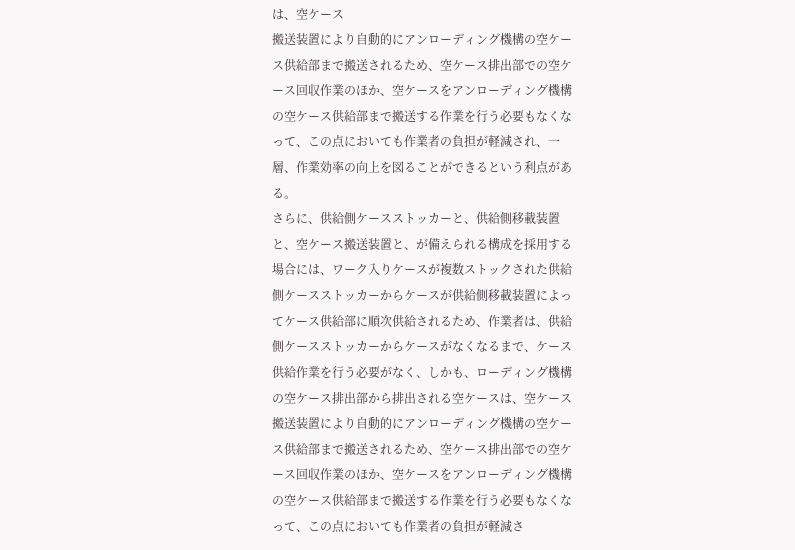は、空ケース
搬送装置により自動的にアンローディング機構の空ケー
ス供給部まで搬送されるため、空ケース排出部での空ケ
ース回収作業のほか、空ケースをアンローディング機構
の空ケース供給部まで搬送する作業を行う必要もなくな
って、この点においても作業者の負担が軽減され、一
層、作業効率の向上を図ることができるという利点があ
る。
さらに、供給側ケースストッカーと、供給側移載装置
と、空ケース搬送装置と、が備えられる構成を採用する
場合には、ワーク入りケースが複数ストックされた供給
側ケースストッカーからケースが供給側移載装置によっ
てケース供給部に順次供給されるため、作業者は、供給
側ケースストッカーからケースがなくなるまで、ケース
供給作業を行う必要がなく、しかも、ローディング機構
の空ケース排出部から排出される空ケースは、空ケース
搬送装置により自動的にアンローディング機構の空ケー
ス供給部まで搬送されるため、空ケース排出部での空ケ
ース回収作業のほか、空ケースをアンローディング機構
の空ケース供給部まで搬送する作業を行う必要もなくな
って、この点においても作業者の負担が軽減さ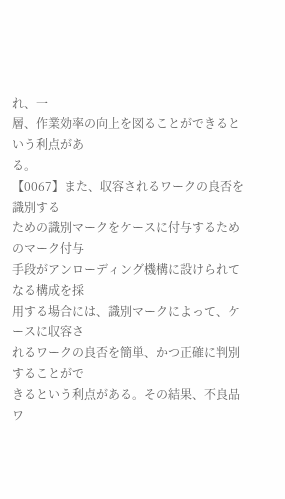れ、一
層、作業効率の向上を図ることができるという利点があ
る。
【0067】また、収容されるワークの良否を識別する
ための識別マークをケースに付与するためのマーク付与
手段がアンローディング機構に設けられてなる構成を採
用する場合には、識別マークによって、ケースに収容さ
れるワークの良否を簡単、かつ正確に判別することがで
きるという利点がある。その結果、不良品ワ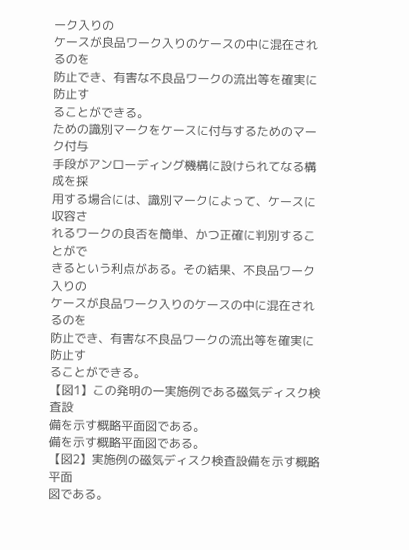ーク入りの
ケースが良品ワーク入りのケースの中に混在されるのを
防止でき、有害な不良品ワークの流出等を確実に防止す
ることができる。
ための識別マークをケースに付与するためのマーク付与
手段がアンローディング機構に設けられてなる構成を採
用する場合には、識別マークによって、ケースに収容さ
れるワークの良否を簡単、かつ正確に判別することがで
きるという利点がある。その結果、不良品ワーク入りの
ケースが良品ワーク入りのケースの中に混在されるのを
防止でき、有害な不良品ワークの流出等を確実に防止す
ることができる。
【図1】この発明の一実施例である磁気ディスク検査設
備を示す概略平面図である。
備を示す概略平面図である。
【図2】実施例の磁気ディスク検査設備を示す概略平面
図である。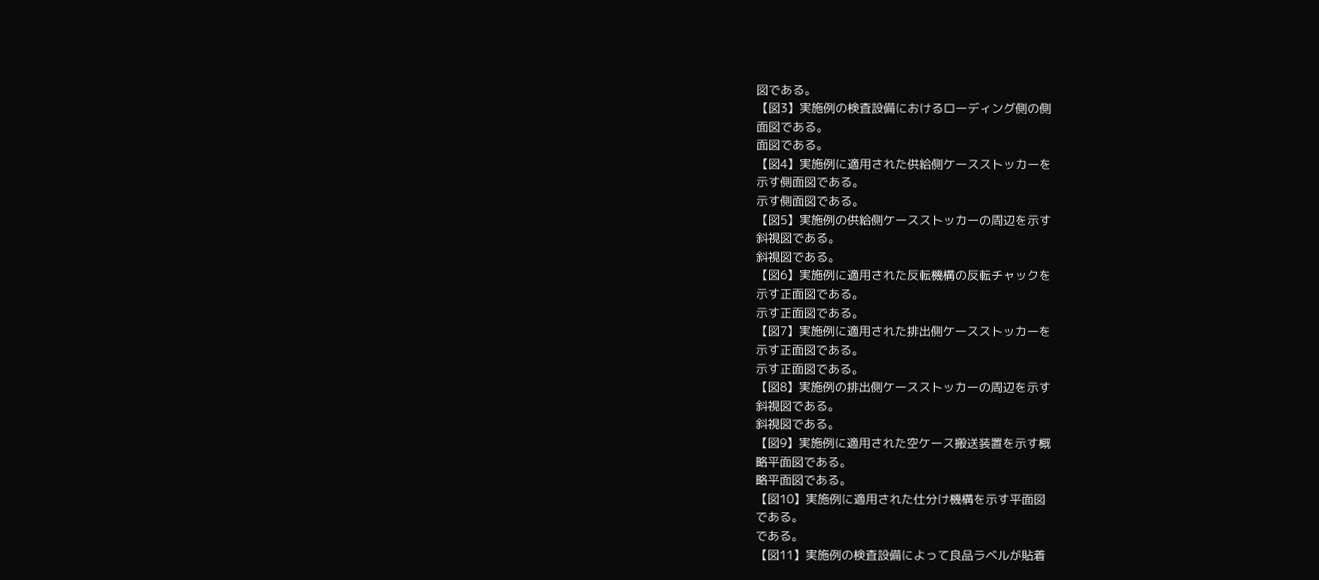図である。
【図3】実施例の検査設備におけるローディング側の側
面図である。
面図である。
【図4】実施例に適用された供給側ケースストッカーを
示す側面図である。
示す側面図である。
【図5】実施例の供給側ケースストッカーの周辺を示す
斜視図である。
斜視図である。
【図6】実施例に適用された反転機構の反転チャックを
示す正面図である。
示す正面図である。
【図7】実施例に適用された排出側ケースストッカーを
示す正面図である。
示す正面図である。
【図8】実施例の排出側ケースストッカーの周辺を示す
斜視図である。
斜視図である。
【図9】実施例に適用された空ケース搬送装置を示す概
略平面図である。
略平面図である。
【図10】実施例に適用された仕分け機構を示す平面図
である。
である。
【図11】実施例の検査設備によって良品ラベルが貼着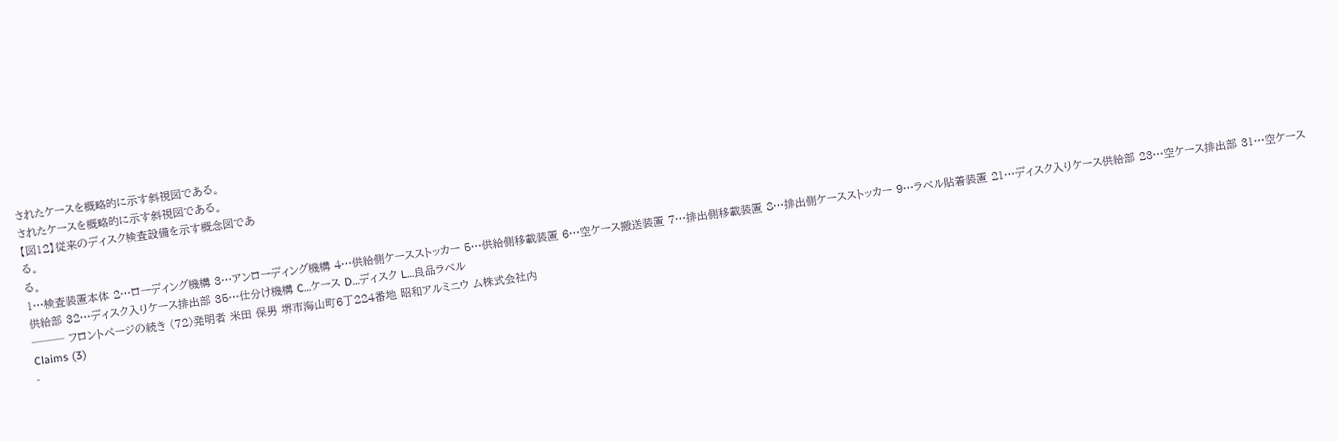されたケースを概略的に示す斜視図である。
されたケースを概略的に示す斜視図である。
【図12】従来のディスク検査設備を示す概念図であ
る。
る。
1…検査装置本体 2…ローディング機構 3…アンローディング機構 4…供給側ケースストッカー 5…供給側移載装置 6…空ケース搬送装置 7…排出側移載装置 8…排出側ケースストッカー 9…ラベル貼着装置 21…ディスク入りケース供給部 23…空ケース排出部 31…空ケース供給部 32…ディスク入りケース排出部 35…仕分け機構 C…ケース D…ディスク L…良品ラベル
─── フロントページの続き (72)発明者 米田 保男 堺市海山町6丁224番地 昭和アルミニウ ム株式会社内
Claims (3)
-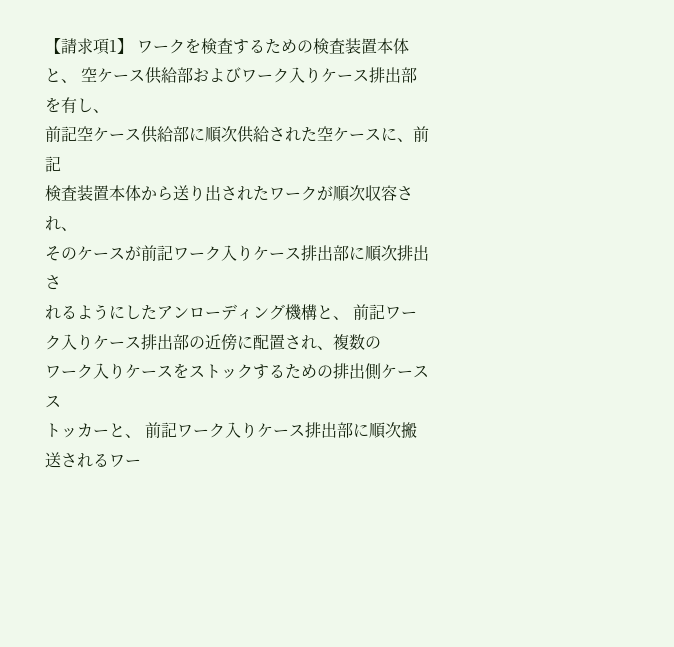【請求項1】 ワークを検査するための検査装置本体
と、 空ケース供給部およびワーク入りケース排出部を有し、
前記空ケース供給部に順次供給された空ケースに、前記
検査装置本体から送り出されたワークが順次収容され、
そのケースが前記ワーク入りケース排出部に順次排出さ
れるようにしたアンローディング機構と、 前記ワーク入りケース排出部の近傍に配置され、複数の
ワーク入りケースをストックするための排出側ケースス
トッカーと、 前記ワーク入りケース排出部に順次搬送されるワー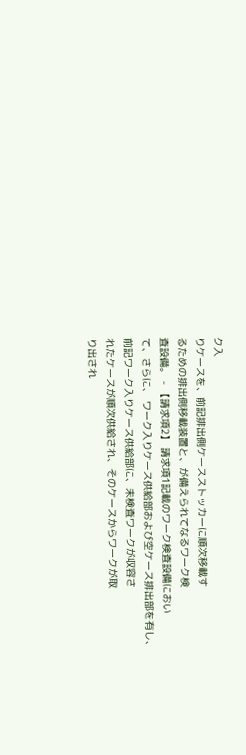ク入
りケースを、前記排出側ケースストッカーに順次移載す
るための排出側移載装置と、が備えられてなるワーク検
査設備。 - 【請求項2】 請求項1記載のワーク検査設備におい
て、さらに、 ワーク入りケース供給部および空ケース排出部を有し、
前記ワーク入りケース供給部に、未検査ワークが収容さ
れたケースが順次供給され、そのケースからワークが取
り出され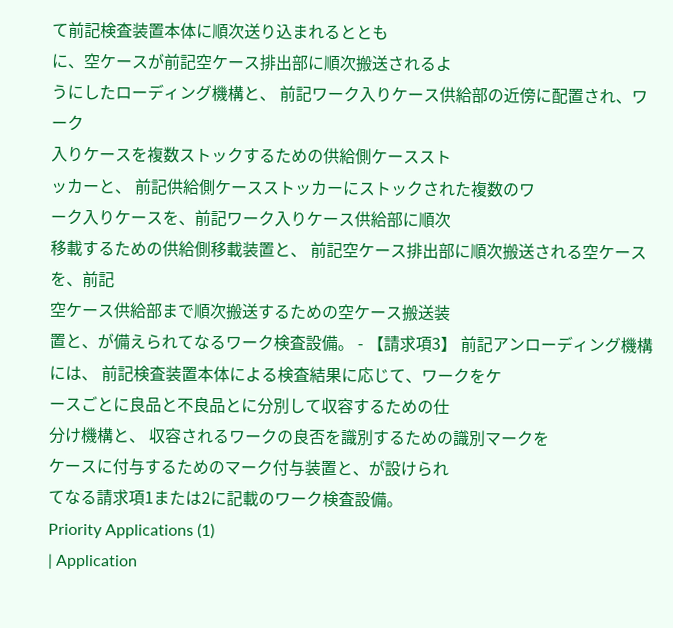て前記検査装置本体に順次送り込まれるととも
に、空ケースが前記空ケース排出部に順次搬送されるよ
うにしたローディング機構と、 前記ワーク入りケース供給部の近傍に配置され、ワーク
入りケースを複数ストックするための供給側ケーススト
ッカーと、 前記供給側ケースストッカーにストックされた複数のワ
ーク入りケースを、前記ワーク入りケース供給部に順次
移載するための供給側移載装置と、 前記空ケース排出部に順次搬送される空ケースを、前記
空ケース供給部まで順次搬送するための空ケース搬送装
置と、が備えられてなるワーク検査設備。 - 【請求項3】 前記アンローディング機構には、 前記検査装置本体による検査結果に応じて、ワークをケ
ースごとに良品と不良品とに分別して収容するための仕
分け機構と、 収容されるワークの良否を識別するための識別マークを
ケースに付与するためのマーク付与装置と、が設けられ
てなる請求項1または2に記載のワーク検査設備。
Priority Applications (1)
| Application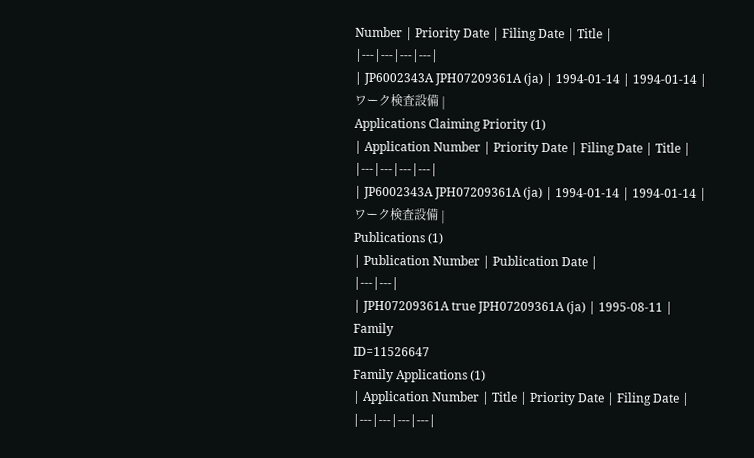Number | Priority Date | Filing Date | Title |
|---|---|---|---|
| JP6002343A JPH07209361A (ja) | 1994-01-14 | 1994-01-14 | ワーク検査設備 |
Applications Claiming Priority (1)
| Application Number | Priority Date | Filing Date | Title |
|---|---|---|---|
| JP6002343A JPH07209361A (ja) | 1994-01-14 | 1994-01-14 | ワーク検査設備 |
Publications (1)
| Publication Number | Publication Date |
|---|---|
| JPH07209361A true JPH07209361A (ja) | 1995-08-11 |
Family
ID=11526647
Family Applications (1)
| Application Number | Title | Priority Date | Filing Date |
|---|---|---|---|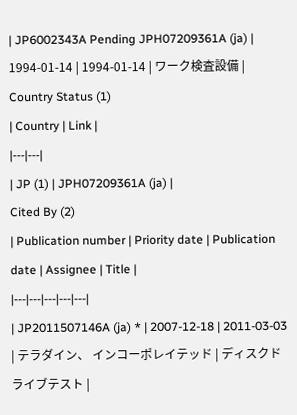| JP6002343A Pending JPH07209361A (ja) | 1994-01-14 | 1994-01-14 | ワーク検査設備 |
Country Status (1)
| Country | Link |
|---|---|
| JP (1) | JPH07209361A (ja) |
Cited By (2)
| Publication number | Priority date | Publication date | Assignee | Title |
|---|---|---|---|---|
| JP2011507146A (ja) * | 2007-12-18 | 2011-03-03 | テラダイン、 インコーポレイテッド | ディスクドライブテスト |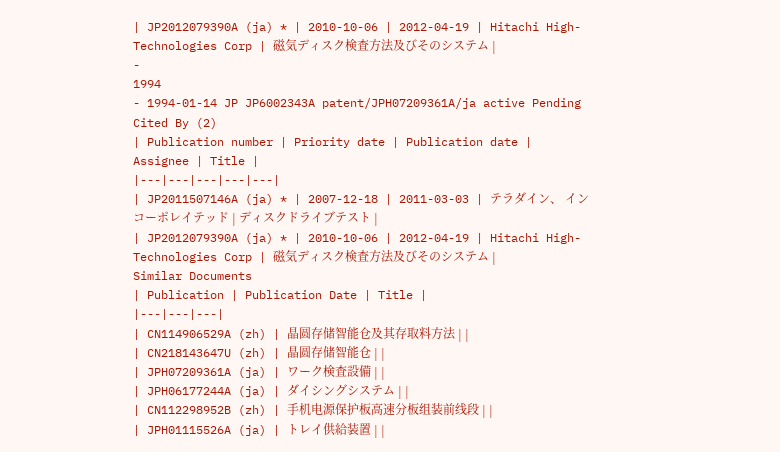| JP2012079390A (ja) * | 2010-10-06 | 2012-04-19 | Hitachi High-Technologies Corp | 磁気ディスク検査方法及びそのシステム |
-
1994
- 1994-01-14 JP JP6002343A patent/JPH07209361A/ja active Pending
Cited By (2)
| Publication number | Priority date | Publication date | Assignee | Title |
|---|---|---|---|---|
| JP2011507146A (ja) * | 2007-12-18 | 2011-03-03 | テラダイン、 インコーポレイテッド | ディスクドライブテスト |
| JP2012079390A (ja) * | 2010-10-06 | 2012-04-19 | Hitachi High-Technologies Corp | 磁気ディスク検査方法及びそのシステム |
Similar Documents
| Publication | Publication Date | Title |
|---|---|---|
| CN114906529A (zh) | 晶圆存储智能仓及其存取料方法 | |
| CN218143647U (zh) | 晶圆存储智能仓 | |
| JPH07209361A (ja) | ワーク検査設備 | |
| JPH06177244A (ja) | ダイシングシステム | |
| CN112298952B (zh) | 手机电源保护板高速分板组装前线段 | |
| JPH01115526A (ja) | トレイ供給装置 | |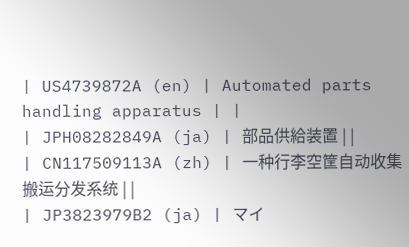| US4739872A (en) | Automated parts handling apparatus | |
| JPH08282849A (ja) | 部品供給装置 | |
| CN117509113A (zh) | 一种行李空筐自动收集搬运分发系统 | |
| JP3823979B2 (ja) | マイ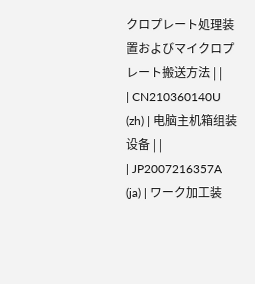クロプレート処理装置およびマイクロプレート搬送方法 | |
| CN210360140U (zh) | 电脑主机箱组装设备 | |
| JP2007216357A (ja) | ワーク加工装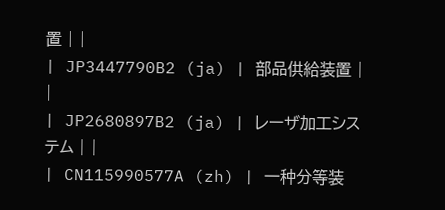置 | |
| JP3447790B2 (ja) | 部品供給装置 | |
| JP2680897B2 (ja) | レーザ加工システム | |
| CN115990577A (zh) | 一种分等装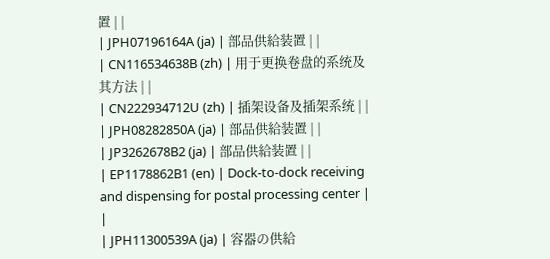置 | |
| JPH07196164A (ja) | 部品供給装置 | |
| CN116534638B (zh) | 用于更换卷盘的系统及其方法 | |
| CN222934712U (zh) | 插架设备及插架系统 | |
| JPH08282850A (ja) | 部品供給装置 | |
| JP3262678B2 (ja) | 部品供給装置 | |
| EP1178862B1 (en) | Dock-to-dock receiving and dispensing for postal processing center | |
| JPH11300539A (ja) | 容器の供給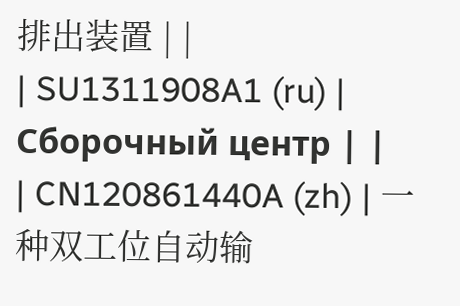排出装置 | |
| SU1311908A1 (ru) | Сборочный центр | |
| CN120861440A (zh) | 一种双工位自动输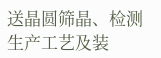送晶圆筛晶、检测生产工艺及装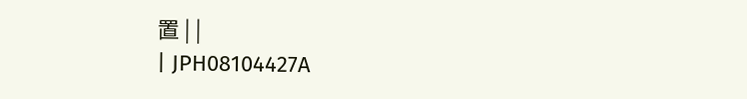置 | |
| JPH08104427A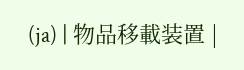(ja) | 物品移載装置 |